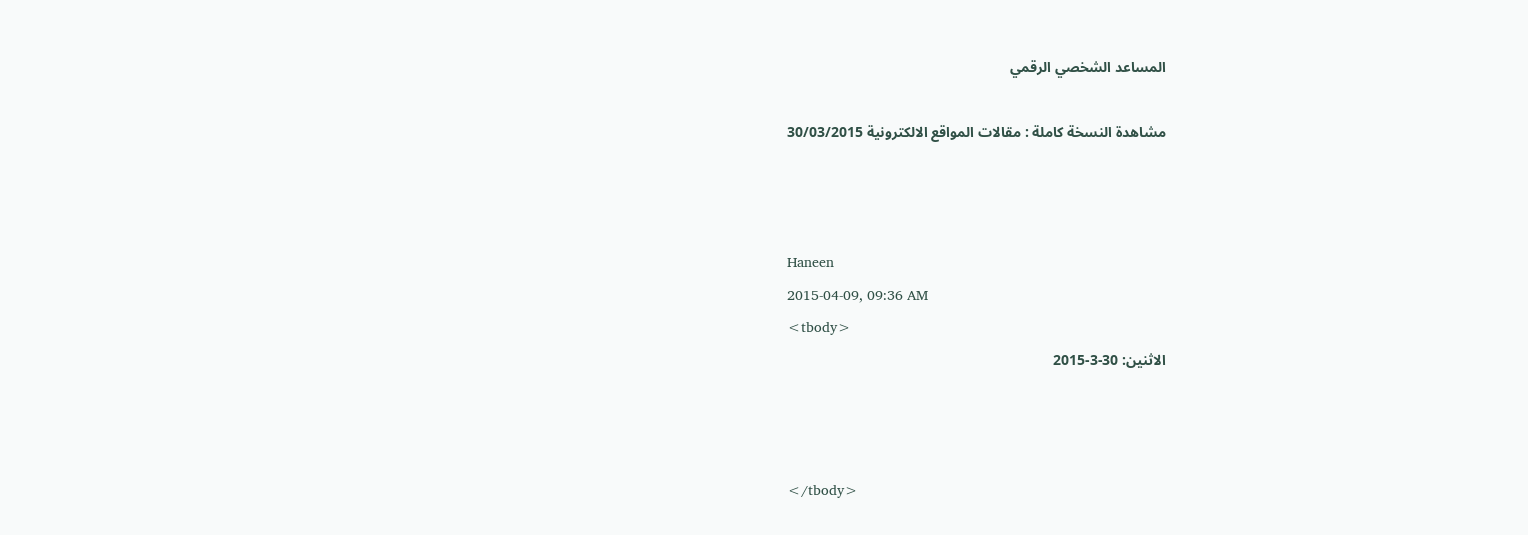المساعد الشخصي الرقمي

مشاهدة النسخة كاملة : مقالات المواقع الالكترونية 30/03/2015



Haneen
2015-04-09, 09:36 AM
<tbody>
الاثنين: 30-3-2015



</tbody>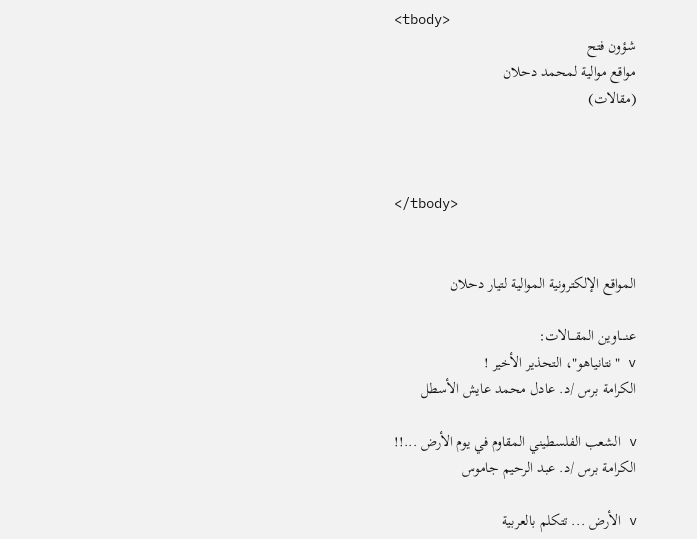<tbody>
شؤون فتح
مواقع موالية لمحمد دحلان
(مقالات)



</tbody>


المواقع الإلكترونية الموالية لتيار دحلان

عنــــاوين المقـــالات:
v "نتانياهو"، التحذير الأخير !
الكرامة برس /د. عادل محمد عايش الأسطل

v الشعب الفلسطيني المقاوم في يوم الأرض ...!!
الكرامة برس /د. عبد الرحيم جاموس

v الأرض ... تتكلم بالعربية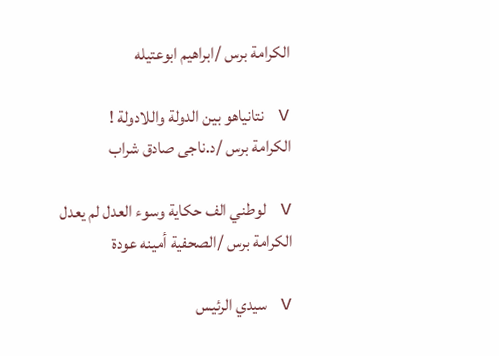الكرامة برس /ابراهيم ابوعتيله

v نتانياهو بين الدولة واللادولة !
الكرامة برس /د.ناجى صادق شراب

v لوطني الف حكاية وسوء العدل لم يعدل
الكرامة برس /الصحفية أمينه عودة

v سيدي الرئيس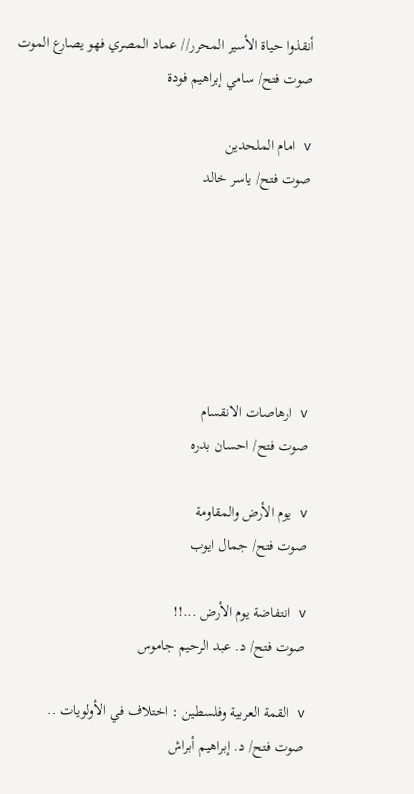أنقذوا حياة الأسير المحرر// عماد المصري فهو يصارع الموت
صوت فتح/ سامي إبراهيم فودة

v امام الملحدين
صوت فتح/ ياسر خالد






v ارهاصات الانقسام
صوت فتح/ احسان بدره

v يوم الأرض والمقاومة
صوت فتح/ جمال ايوب

v انتفاضة يوم الأرض ...!!
صوت فتح/ د. عبد الرحيم جاموس

v القمة العربية وفلسطين : اختلاف في الأولويات ..
صوت فتح/ د. إبراهيم أبراش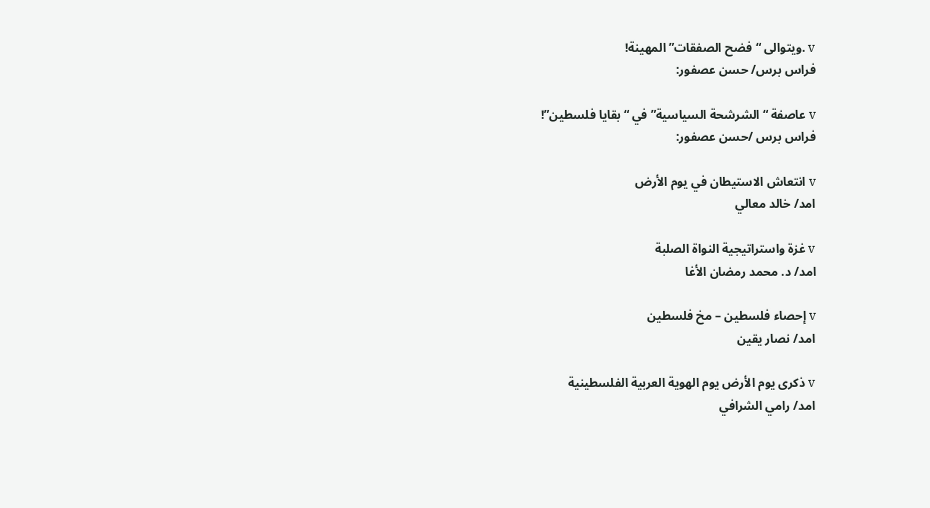v .ويتوالى “فضح الصفقات” المهينة!
فراس برس/ حسن عصفور:

v عاصفة “الشرشحة السياسية” في “بقايا فلسطين”!
فراس برس /حسن عصفور:

v انتعاش الاستيطان في يوم الأرض
امد/ خالد معالي

v غزة واستراتيجية النواة الصلبة
امد/ د. محمد رمضان الأغا

v إحصاء فلسطين – مخ فلسطين
امد/ نصار يقين

v ذكرى يوم الأرض يوم الهوية العربية الفلسطينية
امد/ رامي الشرافي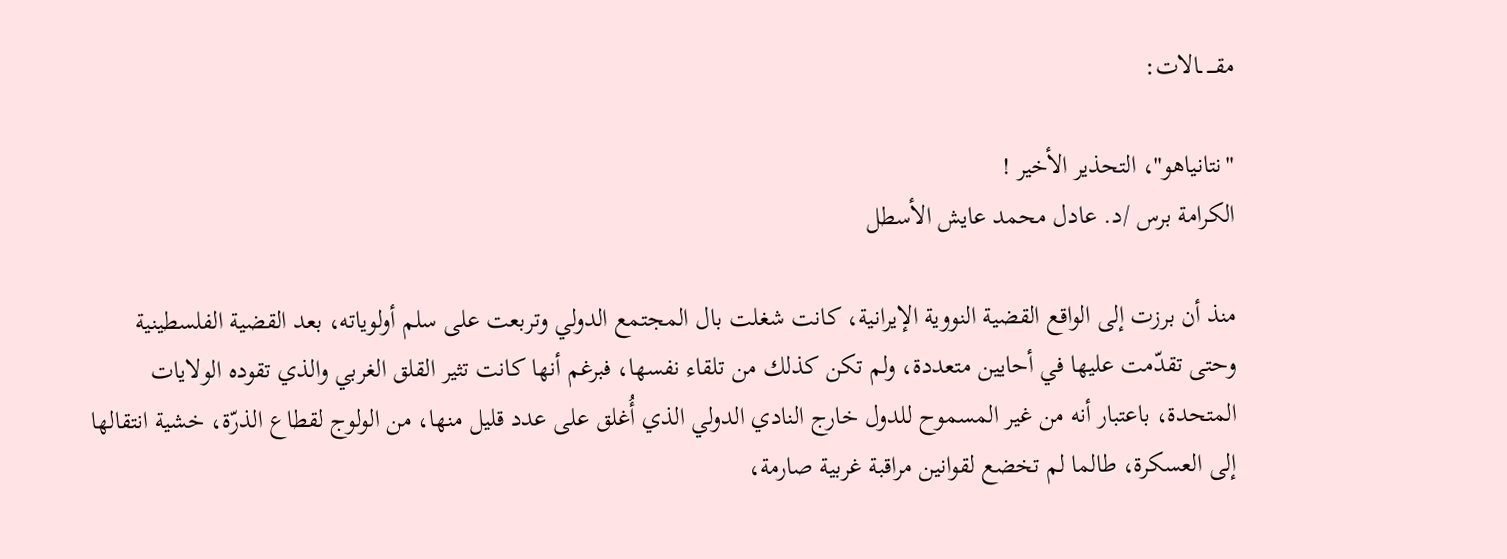مقـــ ـالات:

"نتانياهو"، التحذير الأخير !
الكرامة برس /د. عادل محمد عايش الأسطل

منذ أن برزت إلى الواقع القضية النووية الإيرانية، كانت شغلت بال المجتمع الدولي وتربعت على سلم أولوياته، بعد القضية الفلسطينية وحتى تقدّمت عليها في أحايين متعددة، ولم تكن كذلك من تلقاء نفسها، فبرغم أنها كانت تثير القلق الغربي والذي تقوده الولايات المتحدة، باعتبار أنه من غير المسموح للدول خارج النادي الدولي الذي أُغلق على عدد قليل منها، من الولوج لقطاع الذرّة، خشية انتقالها إلى العسكرة، طالما لم تخضع لقوانين مراقبة غربية صارمة،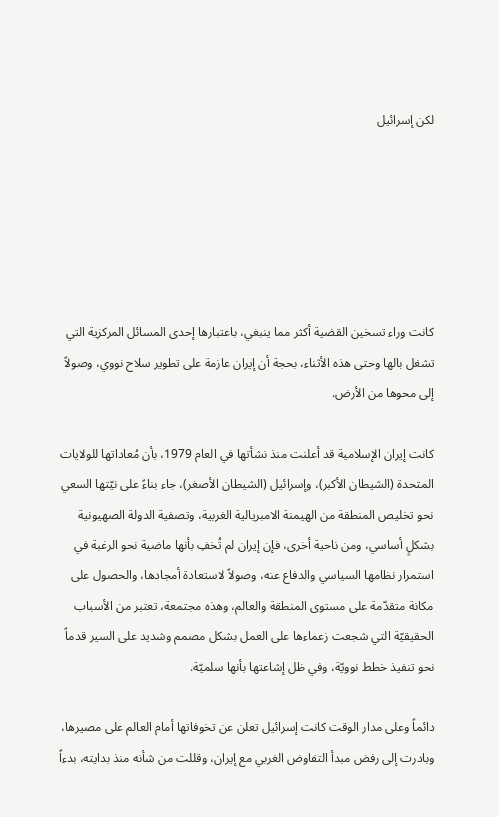لكن إسرائيل






كانت وراء تسخين القضية أكثر مما ينبغي، باعتبارها إحدى المسائل المركزية التي تشغل بالها وحتى هذه الأثناء، بحجة أن إيران عازمة على تطوير سلاح نووي، وصولاً إلى محوها من الأرض.

كانت إيران الإسلامية قد أعلنت منذ نشأتها في العام 1979، بأن مُعاداتها للولايات المتحدة (الشيطان الأكبر)، وإسرائيل (الشيطان الأصغر)، جاء بناءً على نيّتها السعي نحو تخليص المنطقة من الهيمنة الامبريالية الغربية، وتصفية الدولة الصهيونية بشكلٍ أساسي، ومن ناحية أخرى، فإن إيران لم تُخفِ بأنها ماضية نحو الرغبة في استمرار نظامها السياسي والدفاع عنه، وصولاً لاستعادة أمجادها، والحصول على مكانة متقدّمة على مستوى المنطقة والعالم، وهذه مجتمعة، تعتبر من الأسباب الحقيقيّة التي شجعت زعماءها على العمل بشكل مصمم وشديد على السير قدماً نحو تنفيذ خطط نوويّة، وفي ظل إشاعتها بأنها سلميّة.

دائماً وعلى مدار الوقت كانت إسرائيل تعلن عن تخوفاتها أمام العالم على مصيرها، وبادرت إلى رفض مبدأ التفاوض الغربي مع إيران، وقللت من شأنه منذ بدايته، بدءاً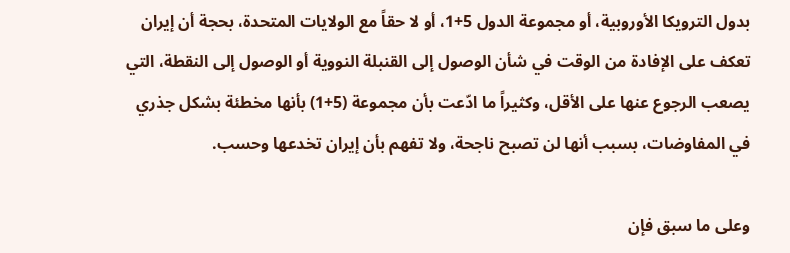بدول الترويكا الأوروبية، أو مجموعة الدول 5+1، أو لا حقاً مع الولايات المتحدة، بحجة أن إيران تعكف على الإفادة من الوقت في شأن الوصول إلى القنبلة النووية أو الوصول إلى النقطة، التي يصعب الرجوع عنها على الأقل، وكثيراً ما ادّعت بأن مجموعة (5+1) بأنها مخطئة بشكل جذري في المفاوضات، بسبب أنها لن تصبح ناجحة، ولا تفهم بأن إيران تخدعها وحسب.

وعلى ما سبق فإن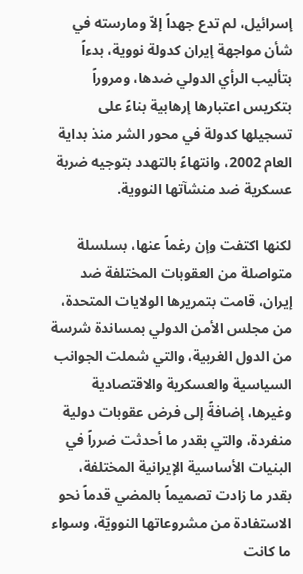إسرائيل، لم تدع جهداً إلاّ ومارسته في شأن مواجهة إيران كدولة نووية، بدءاً بتأليب الرأي الدولي ضدها، ومروراً بتكريس اعتبارها إرهابية بناءً على تسجيلها كدولة في محور الشر منذ بداية العام 2002، وانتهاءً بالتهدد بتوجيه ضربة عسكرية ضد منشآتها النووية.

لكنها اكتفت وإن رغماً عنها، بسلسلة متواصلة من العقوبات المختلفة ضد إيران، قامت بتمريرها الولايات المتحدة، من مجلس الأمن الدولي بمساندة شرسة من الدول الغربية، والتي شملت الجوانب السياسية والعسكرية والاقتصادية وغيرها، إضافةً إلى فرض عقوبات دولية منفردة، والتي بقدر ما أحدثت ضرراً في البنيات الأساسية الإيرانية المختلفة، بقدر ما زادت تصميماً بالمضي قدماً نحو الاستفادة من مشروعاتها النوويّة، وسواء ما كانت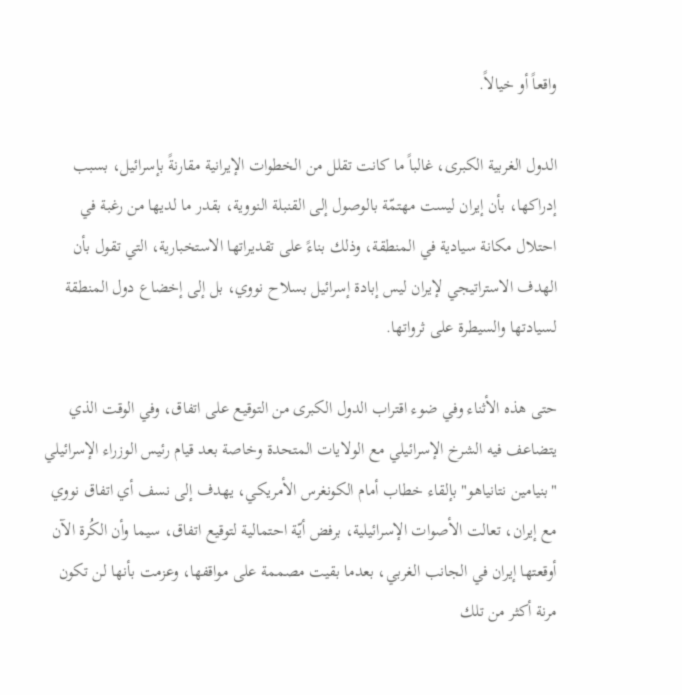واقعاً أو خيالاً.

الدول الغربية الكبرى، غالباً ما كانت تقلل من الخطوات الإيرانية مقارنةً بإسرائيل، بسبب إدراكها، بأن إيران ليست مهتمّة بالوصول إلى القنبلة النووية، بقدر ما لديها من رغبة في احتلال مكانة سيادية في المنطقة، وذلك بناءً على تقديراتها الاستخبارية، التي تقول بأن الهدف الاستراتيجي لإيران ليس إبادة إسرائيل بسلاح نووي، بل إلى إخضاع دول المنطقة لسيادتها والسيطرة على ثرواتها.

حتى هذه الأثناء وفي ضوء اقتراب الدول الكبرى من التوقيع على اتفاق، وفي الوقت الذي يتضاعف فيه الشرخ الإسرائيلي مع الولايات المتحدة وخاصة بعد قيام رئيس الوزراء الإسرائيلي "بنيامين نتانياهو" بإلقاء خطاب أمام الكونغرس الأمريكي، يهدف إلى نسف أي اتفاق نووي مع إيران، تعالت الأصوات الإسرائيلية، برفض أيّة احتمالية لتوقيع اتفاق، سيما وأن الكُرة الآن أوقعتها إيران في الجانب الغربي، بعدما بقيت مصممة على مواقفها، وعزمت بأنها لن تكون مرنة أكثر من تلك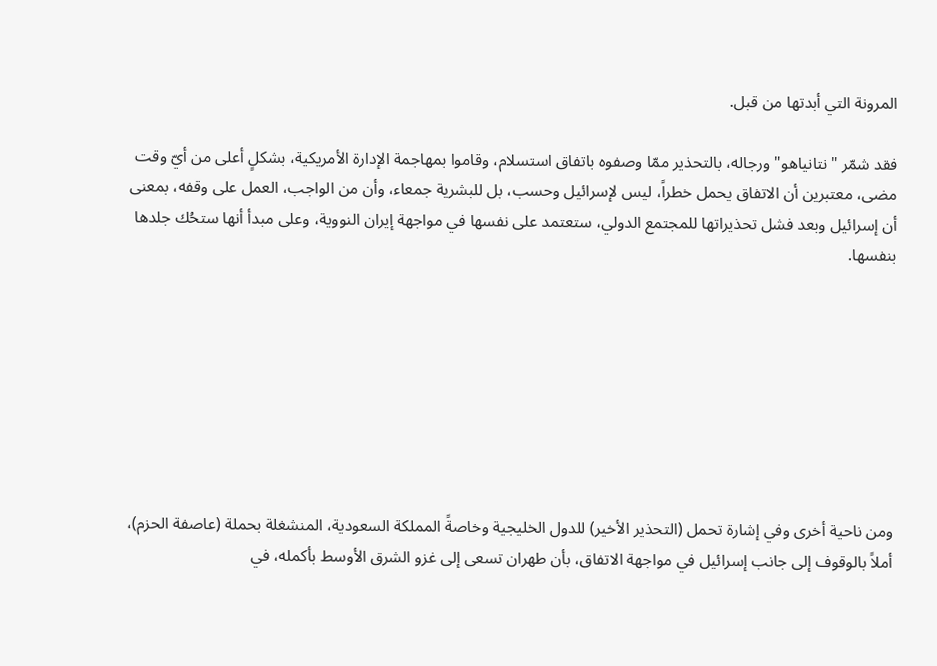المرونة التي أبدتها من قبل.

فقد شمّر "نتانياهو" ورجاله، بالتحذير ممّا وصفوه باتفاق استسلام، وقاموا بمهاجمة الإدارة الأمريكية، بشكلٍ أعلى من أيّ وقت مضى، معتبرين أن الاتفاق يحمل خطراً، ليس لإسرائيل وحسب، بل للبشرية جمعاء، وأن من الواجب، العمل على وقفه، بمعنى أن إسرائيل وبعد فشل تحذيراتها للمجتمع الدولي، ستعتمد على نفسها في مواجهة إيران النووية، وعلى مبدأ أنها ستحُك جلدها بنفسها.








ومن ناحية أخرى وفي إشارة تحمل (التحذير الأخير) للدول الخليجية وخاصةً المملكة السعودية، المنشغلة بحملة (عاصفة الحزم)، أملاً بالوقوف إلى جانب إسرائيل في مواجهة الاتفاق، بأن طهران تسعى إلى غزو الشرق الأوسط بأكمله، في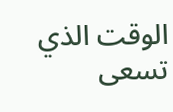الوقت الذي تسعى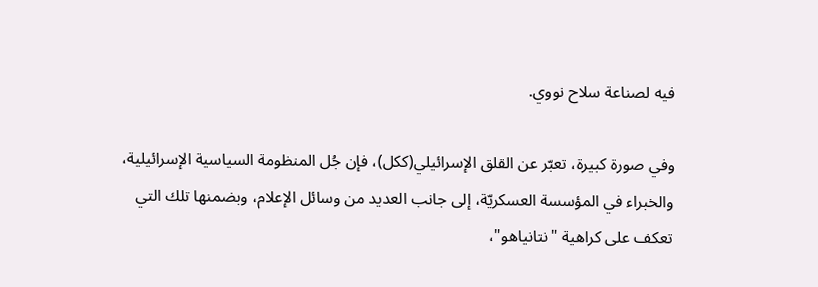فيه لصناعة سلاح نووي.

وفي صورة كبيرة، تعبّر عن القلق الإسرائيلي(ككل)، فإن جُل المنظومة السياسية الإسرائيلية، والخبراء في المؤسسة العسكريّة، إلى جانب العديد من وسائل الإعلام، وبضمنها تلك التي تعكف على كراهية "نتانياهو"،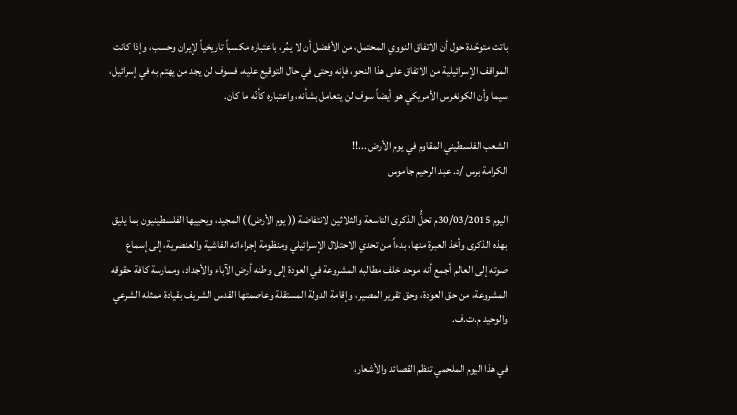باتت متوحّدة حول أن الاتفاق النووي المحتمل، من الأفضل أن لا يمُر، باعتباره مكسباً تاريخياً لإيران وحسب، وإذا كانت المواقف الإسرائيلية من الاتفاق على هذا النحو، فإنه وحتى في حال التوقيع عليه، فسوف لن يجد من يهتم به في إسرائيل، سيما وأن الكونغرس الأمريكي هو أيضاً سوف لن يتعامل بشأنه، واعتباره كأنّه ما كان.

الشعب الفلسطيني المقاوم في يوم الأرض ...!!
الكرامة برس /د. عبد الرحيم جاموس

اليوم 30/03/2015م تحلُّ الذكرى التاسعة والثلاثين لانتفاضة (( يوم الأرض)) المجيد، ويحييها الفلسطينيون بما يليق بهذه الذكرى وأخذ العبرة منها، بدءاً من تحدي الاحتلال الإسرائيلي ومنظومة إجراءاته الفاشية والعنصرية، إلى إسماع صوته إلى العالم أجمع أنه موحد خلف مطالبه المشروعة في العودة إلى وطنه أرض الآباء والأجداد، وممارسة كافة حقوقه المشروعة، من حق العودة، وحق تقرير المصير، وإقامة الدولة المستقلة وعاصمتها القدس الشريف بقيادة ممثله الشرعي والوحيد م.ت.ف.

في هذا اليوم الملحمي تنظم القصائد والأشعار،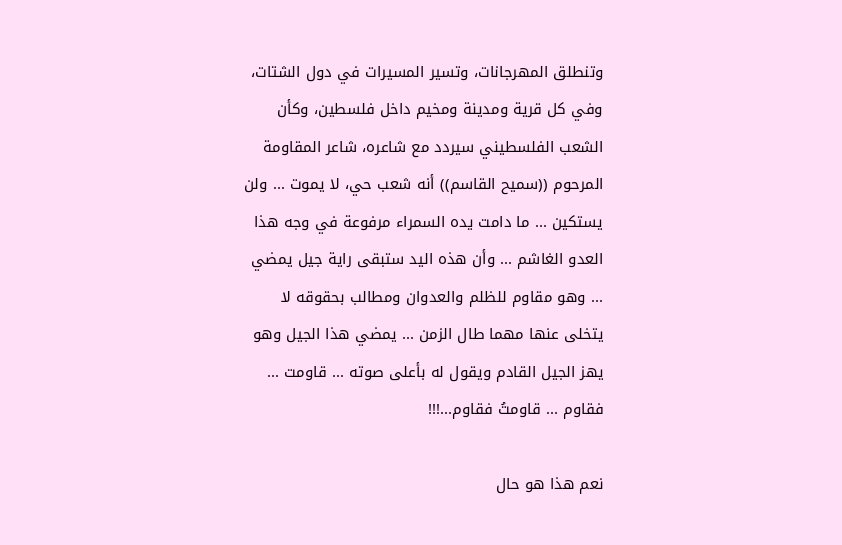وتنطلق المهرجانات، وتسير المسيرات في دول الشتات، وفي كل قرية ومدينة ومخيم داخل فلسطين، وكأن الشعب الفلسطيني سيردد مع شاعره، شاعر المقاومة المرحوم ((سميح القاسم)) أنه شعب حي، لا يموت ... ولن يستكين ... ما دامت يده السمراء مرفوعة في وجه هذا العدو الغاشم ... وأن هذه اليد ستبقى راية جيل يمضي ... وهو مقاوم للظلم والعدوان ومطالب بحقوقه لا يتخلى عنها مهما طال الزمن ... يمضي هذا الجيل وهو يهز الجيل القادم ويقول له بأعلى صوته ... قاومت ... فقاوم ... قاومتُ فقاوم...!!!

نعم هذا هو حال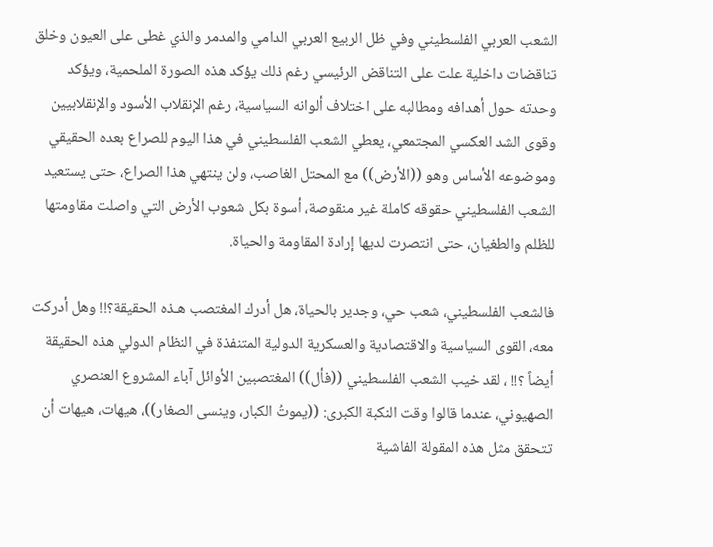الشعب العربي الفلسطيني وفي ظل الربيع العربي الدامي والمدمر والذي غطى على العيون وخلق تناقضات داخلية علت على التناقض الرئيسي رغم ذلك يؤكد هذه الصورة الملحمية، ويؤكد وحدته حول أهدافه ومطالبه على اختلاف ألوانه السياسية، رغم الإنقلاب الأسود والإنقلابيين وقوى الشد العكسي المجتمعي، يعطي الشعب الفلسطيني في هذا اليوم للصراع بعده الحقيقي وموضوعه الأساس وهو ((الأرض)) مع المحتل الغاصب، ولن ينتهي هذا الصراع، حتى يستعيد الشعب الفلسطيني حقوقه كاملة غير منقوصة، أسوة بكل شعوب الأرض التي واصلت مقاومتها للظلم والطغيان، حتى انتصرت لديها إرادة المقاومة والحياة.

فالشعب الفلسطيني، شعب حي، وجدير بالحياة، هل أدرك المغتصب هـذه الحقيقة؟!! وهل أدركت معه، القوى السياسية والاقتصادية والعسكرية الدولية المتنفذة في النظام الدولي هذه الحقيقة أيضاً ؟!! ، لقد خيب الشعب الفلسطيني ((فأل)) المغتصبين الأوائل آباء المشروع العنصري الصهيوني، عندما قالوا وقت النكبة الكبرى: ((يموتُ الكبار، وينسى الصغار))، هيهات، هيهات أن تتحقق مثل هذه المقولة الفاشية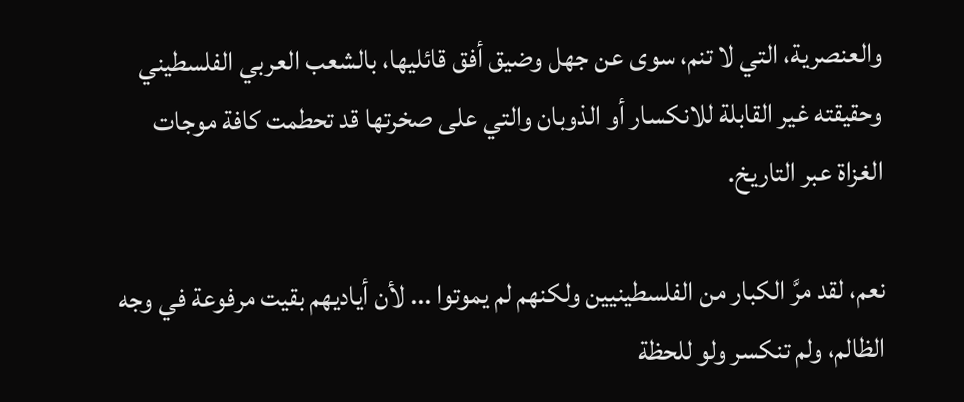والعنصرية، التي لا تنم، سوى عن جهل وضيق أفق قائليها، بالشعب العربي الفلسطيني وحقيقته غير القابلة للانكسار أو الذوبان والتي على صخرتها قد تحطمت كافة موجات الغزاة عبر التاريخ.

نعم، لقد مرَّ الكبار من الفلسطينيين ولكنهم لم يموتوا ... لأن أياديهم بقيت مرفوعة في وجه الظالم، ولم تنكسر ولو للحظة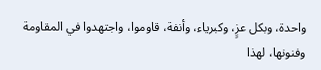واحدة، وبكل عزٍ، وكبرياء، وأنفة، قاوموا، واجتهدوا في المقاومة وفنونها، لهذا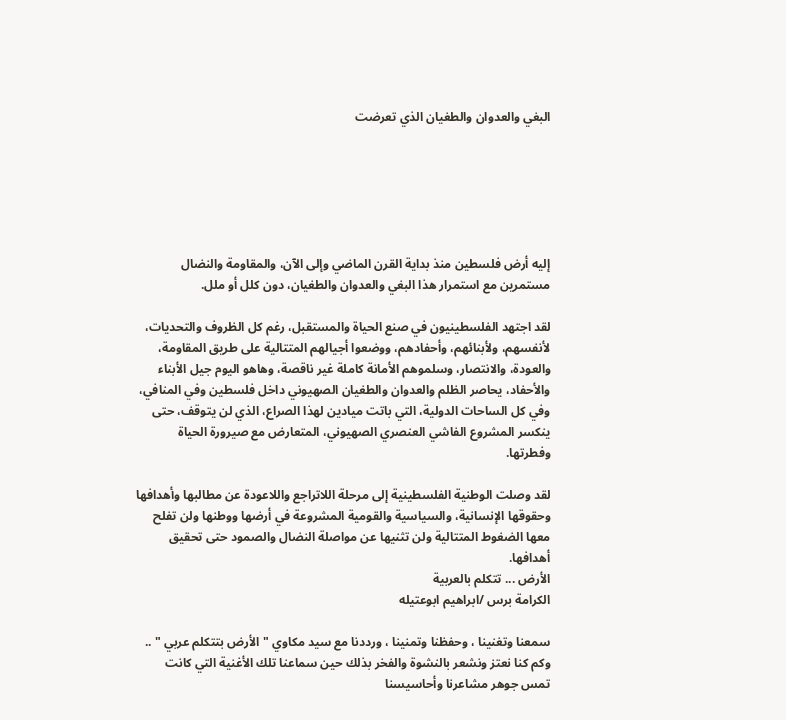البغي والعدوان والطغيان الذي تعرضت






إليه أرض فلسطين منذ بداية القرن الماضي وإلى الآن، والمقاومة والنضال مستمرين مع استمرار هذا البغي والعدوان والطغيان، دون كلل أو ملل.

لقد اجتهد الفلسطينيون في صنع الحياة والمستقبل، رغم كل الظروف والتحديات، لأنفسهم، ولأبنائهم، وأحفادهم، ووضعوا أجيالهم المتتالية على طريق المقاومة، والعودة، والانتصار، وسلموهم الأمانة كاملة غير ناقصة، وهاهو اليوم جيل الأبناء والأحفاد، يحاصر الظلم والعدوان والطغيان الصهيوني داخل فلسطين وفي المنافي، وفي كل الساحات الدولية، التي باتت ميادين لهذا الصراع، الذي لن يتوقف، حتى ينكسر المشروع الفاشي العنصري الصهيوني، المتعارض مع صيرورة الحياة وفطرتها.

لقد وصلت الوطنية الفلسطينية إلى مرحلة اللاتراجع واللاعودة عن مطالبها وأهدافها وحقوقها الإنسانية، والسياسية والقومية المشروعة في أرضها ووطنها ولن تفلح معها الضغوط المتتالية ولن تثنيها عن مواصلة النضال والصمود حتى تحقيق أهدافها.
الأرض ... تتكلم بالعربية
الكرامة برس /ابراهيم ابوعتيله

سمعنا وتغنينا ، وحفظنا وتمنينا ، ورددنا مع سيد مكاوي " الأرض بتتكلم عربي " .. وكم كنا نعتز ونشعر بالنشوة والفخر بذلك حين سماعنا تلك الأغنية التي كانت تمس جوهر مشاعرنا وأحاسيسنا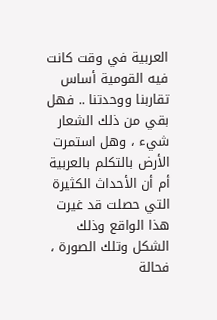العربية في وقت كانت فيه القومية أساس تقاربنا ووحدتنا .. فهل بقي من ذلك الشعار شيء ، وهل استمرت الأرض بالتكلم بالعربية أم أن الأحداث الكثيرة التي حصلت قد غيرت هذا الواقع وذلك الشكل وتلك الصورة ، فحالة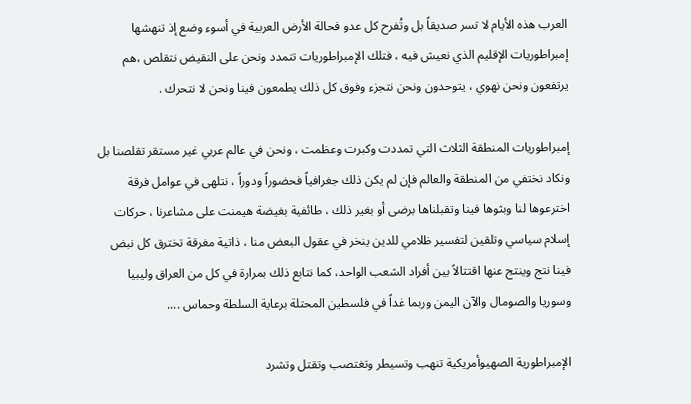العرب هذه الأيام لا تسر صديقاً بل وتُفرح كل عدو فحالة الأرض العربية في أسوء وضع إذ تنهشها إمبراطوريات الإقليم الذي نعيش فيه ، فتلك الإمبراطوريات تتمدد ونحن على النقيض نتقلص ،هم يرتفعون ونحن نهوي ، يتوحدون ونحن نتجزء وفوق كل ذلك يطمعون فينا ونحن لا نتحرك .

إمبراطوريات المنطقة الثلاث التي تمددت وكبرت وعظمت ، ونحن في عالم عربي غير مستقر تقلصنا بل ونكاد نختفي من المنطقة والعالم فإن لم يكن ذلك جغرافياً فحضوراً ودوراً ، نتلهى في عوامل فرقة اخترعوها لنا وبثوها فينا وتقبلناها برضى أو بغير ذلك ، طائفية بغيضة هيمنت على مشاعرنا ، حركات إسلام سياسي وتلقين لتفسير ظلامي للدين ينخر في عقول البعض منا ، ذاتية مغرقة تخترق كل نبض فينا نتج وينتج عنها اقتتالاً بين أفراد الشعب الواحد، كما نتابع ذلك بمرارة في كل من العراق وليبيا وسوريا والصومال والآن اليمن وربما غداً في فلسطين المحتلة برعاية السلطة وحماس ....

الإمبراطورية الصهيوأمريكية تنهب وتسيطر وتغتصب وتقتل وتشرد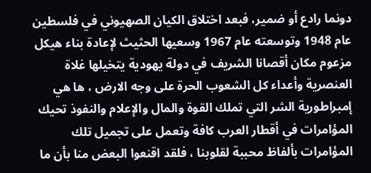دونما رادع أو ضمير، فبعد اختلاق الكيان الصهيوني في فلسطين عام 1948 وتوسعته عام 1967 وسعيها الحثيث لإعادة بناء هيكل مزعوم مكان أقصانا الشريف في دولة يهودية يتخيلها غلاة العنصرية وأعداء كل الشعوب الحرة على وجه الارض ، ها هي إمبراطورية الشر التي تملك القوة والمال والإعلام والنفوذ تحيك المؤامرات في أقطار العرب كافة وتعمل على تجميل تلك المؤامرات بألفاظ محببة لقلوبنا ، فلقد اقنعوا البعض منا بأن ما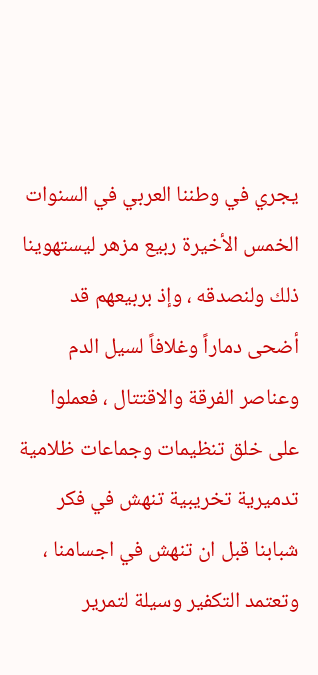يجري في وطننا العربي في السنوات الخمس الأخيرة ربيع مزهر ليستهوينا ذلك ولنصدقه ، وإذ بربيعهم قد أضحى دماراً وغلافاً لسيل الدم وعناصر الفرقة والاقتتال ، فعملوا على خلق تنظيمات وجماعات ظلامية تدميرية تخريبية تنهش في فكر شبابنا قبل ان تنهش في اجسامنا ، وتعتمد التكفير وسيلة لتمرير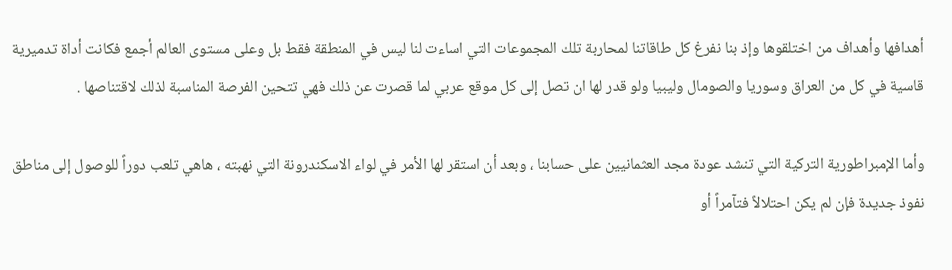أهدافها وأهداف من اختلقوها وإذ بنا نفرغ كل طاقاتنا لمحاربة تلك المجموعات التي اساءت لنا ليس في المنطقة فقط بل وعلى مستوى العالم أجمع فكانت أداة تدميرية قاسية في كل من العراق وسوريا والصومال وليبيا ولو قدر لها ان تصل إلى كل موقع عربي لما قصرت عن ذلك فهي تتحين الفرصة المناسبة لذلك لاقتناصها .

وأما الإمبراطورية التركية التي تنشد عودة مجد العثمانيين على حسابنا ، وبعد أن استقر لها الأمر في لواء الاسكندرونة التي نهبته ، هاهي تلعب دوراً للوصول إلى مناطق نفوذ جديدة فإن لم يكن احتلالاً فتآمراً أو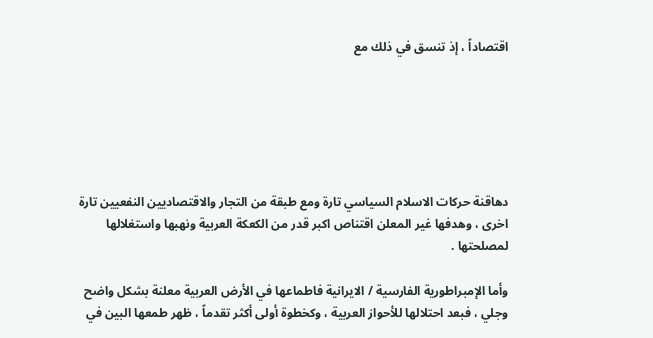اقتصاداً ، إذ تنسق في ذلك مع






دهاقنة حركات الاسلام السياسي تارة ومع طبقة من التجار والاقتصاديين النفعيين تارة اخرى ، وهدفها غير المعلن اقتناص اكبر قدر من الكعكة العربية ونهبها واستغلالها لمصلحتها .

وأما الإمبراطورية الفارسية / الايرانية فاطماعها في الأرض العربية معلنة بشكل واضح وجلي ، فبعد احتلالها للأحواز العربية ، وكخطوة أولى أكثر تقدماً ، ظهر طمعها البين في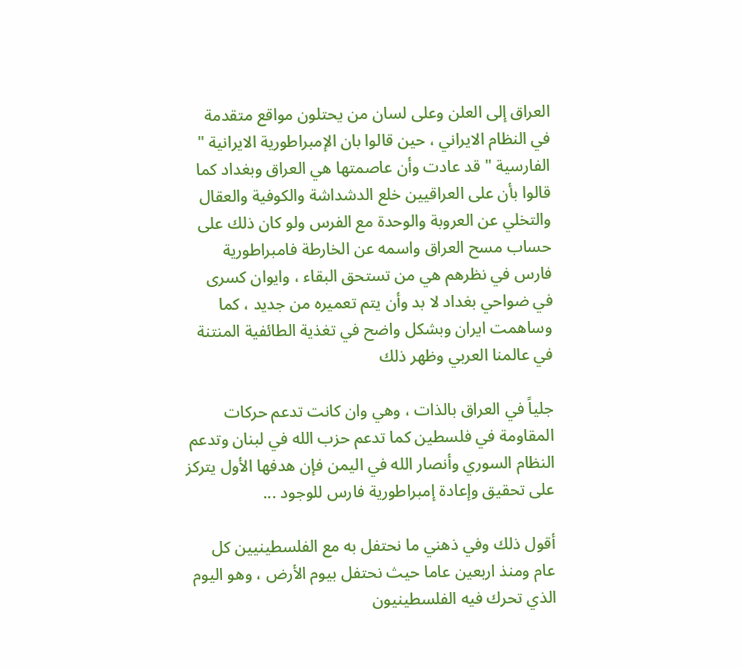العراق إلى العلن وعلى لسان من يحتلون مواقع متقدمة في النظام الايراني ، حين قالوا بان الإمبراطورية الايرانية " الفارسية " قد عادت وأن عاصمتها هي العراق وبغداد كما قالوا بأن على العراقيين خلع الدشداشة والكوفية والعقال والتخلي عن العروبة والوحدة مع الفرس ولو كان ذلك على حساب مسح العراق واسمه عن الخارطة فامبراطورية فارس في نظرهم هي من تستحق البقاء ، وايوان كسرى في ضواحي بغداد لا بد وأن يتم تعميره من جديد ، كما وساهمت ايران وبشكل واضح في تغذية الطائفية المنتنة في عالمنا العربي وظهر ذلك

جلياً في العراق بالذات ، وهي وان كانت تدعم حركات المقاومة في فلسطين كما تدعم حزب الله في لبنان وتدعم النظام السوري وأنصار الله في اليمن فإن هدفها الأول يتركز على تحقيق وإعادة إمبراطورية فارس للوجود ...

أقول ذلك وفي ذهني ما نحتفل به مع الفلسطينيين كل عام ومنذ اربعين عاما حيث نحتفل بيوم الأرض ، وهو اليوم الذي تحرك فيه الفلسطينيون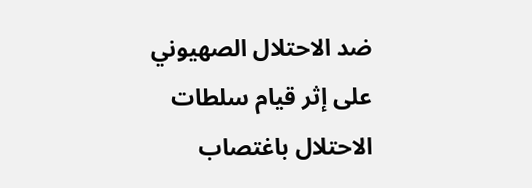ضد الاحتلال الصهيوني على إثر قيام سلطات الاحتلال باغتصاب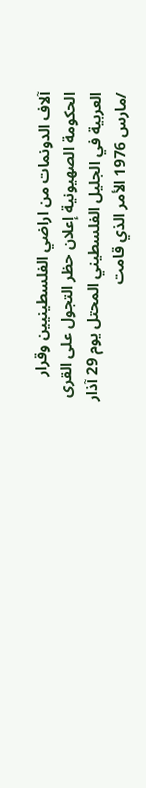آلاف الدونمات من اراضي الفلسطينيين وقرار الحكومة الصهيونية إعلان حظر التجول على القرى العربية في الجليل الفلسطيني المحتل يوم 29 آذار /مارس 1976 الأمر الذي قامت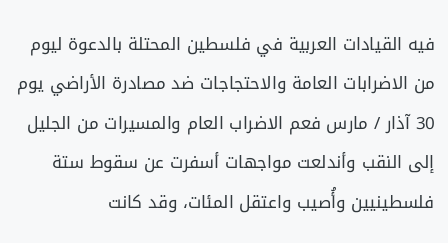فيه القيادات العربية في فلسطين المحتلة بالدعوة ليوم من الاضرابات العامة والاحتجاجات ضد مصادرة الأراضي يوم 30 آذار / مارس فعم الاضراب العام والمسيرات من الجليل إلى النقب وأندلعت مواجهات أسفرت عن سقوط ستة فلسطينيين وأُصيب واعتقل المئات، وقد كانت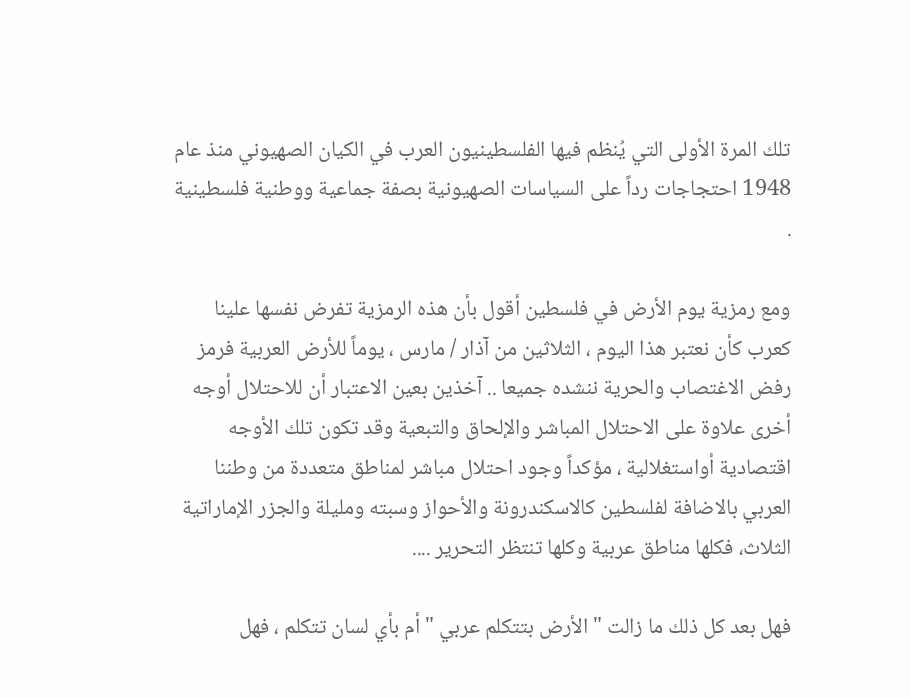تلك المرة الأولى التي يُنظم فيها الفلسطينيون العرب في الكيان الصهيوني منذ عام 1948 احتجاجات رداً على السياسات الصهيونية بصفة جماعية ووطنية فلسطينية .

ومع رمزية يوم الأرض في فلسطين أقول بأن هذه الرمزية تفرض نفسها علينا كعرب كأن نعتبر هذا اليوم ، الثلاثين من آذار / مارس ، يوماً للأرض العربية فرمز رفض الاغتصاب والحرية ننشده جميعا .. آخذين بعين الاعتبار أن للاحتلال أوجه أخرى علاوة على الاحتلال المباشر والإلحاق والتبعية وقد تكون تلك الأوجه اقتصادية أواستغلالية ، مؤكداً وجود احتلال مباشر لمناطق متعددة من وطننا العربي بالاضافة لفلسطين كالاسكندرونة والأحواز وسبته ومليلة والجزر الإماراتية الثلاث، فكلها مناطق عربية وكلها تنتظر التحرير ....

فهل بعد كل ذلك ما زالت " الأرض بتتكلم عربي " أم بأي لسان تتكلم ، فهل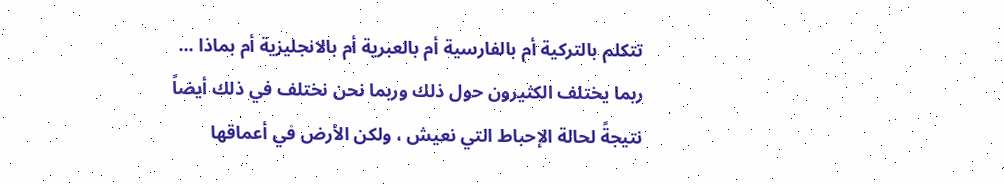تتكلم بالتركية أم بالفارسية أم بالعبرية أم بالانجليزية أم بماذا ... ربما يختلف الكثيرون حول ذلك وربما نحن نختلف في ذلك أيضاً نتيجةً لحالة الإحباط التي نعيش ، ولكن الأرض في أعماقها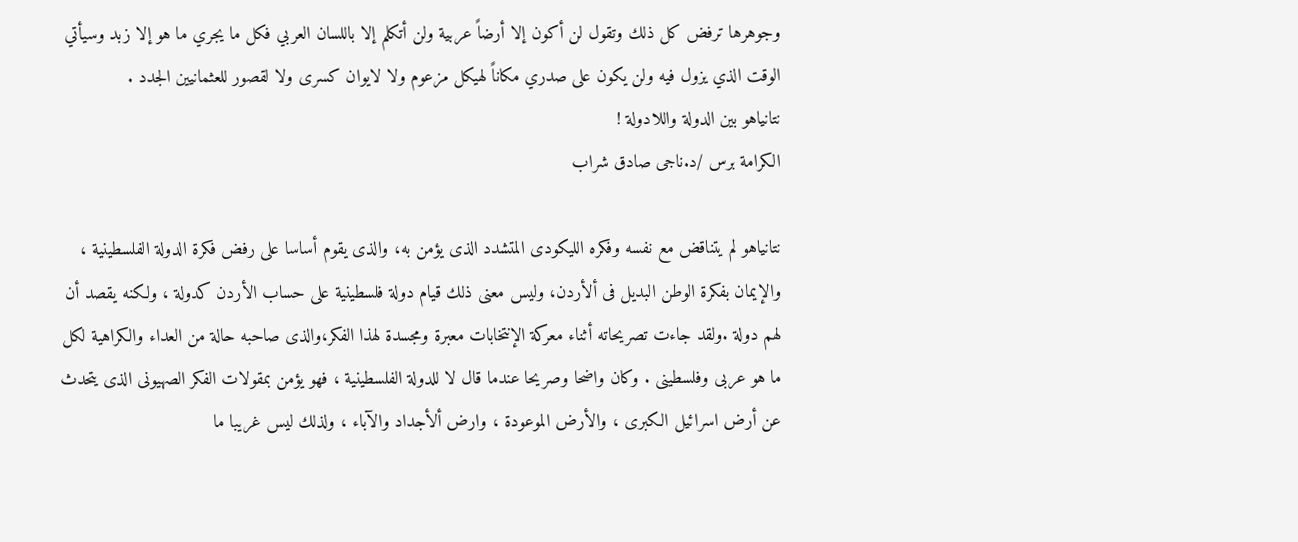وجوهرها ترفض كل ذلك وتقول لن أكون إلا أرضاً عربية ولن أتكلم إلا باللسان العربي فكل ما يجري ما هو إلا زبد وسيأتي الوقت الذي يزول فيه ولن يكون على صدري مكاناً لهيكل مزعوم ولا لايوان كسرى ولا لقصور للعثمانيين الجدد .
نتانياهو بين الدولة واللادولة !
الكرامة برس /د.ناجى صادق شراب

نتانياهو لم يتناقض مع نفسه وفكره الليكودى المتشدد الذى يؤمن به، والذى يقوم أساسا على رفض فكرة الدولة الفلسطينية ، والإيمان بفكرة الوطن البديل فى ألأردن، وليس معنى ذلك قيام دولة فلسطينية على حساب الأردن كدولة ، ولكنه يقصد أن لهم دولة .ولقد جاءت تصريحاته أثناء معركة الإنتخابات معبرة ومجسدة لهذا الفكر،والذى صاحبه حالة من العداء والكراهية لكل ما هو عربى وفلسطينى . وكان واضحا وصريحا عندما قال لا للدولة الفلسطينية ، فهو يؤمن بمقولات الفكر الصهيونى الذى يتحدث عن أرض اسرائيل الكبرى ، والأرض الموعودة ، وارض ألأجداد والآباء ، ولذلك ليس غريبا ما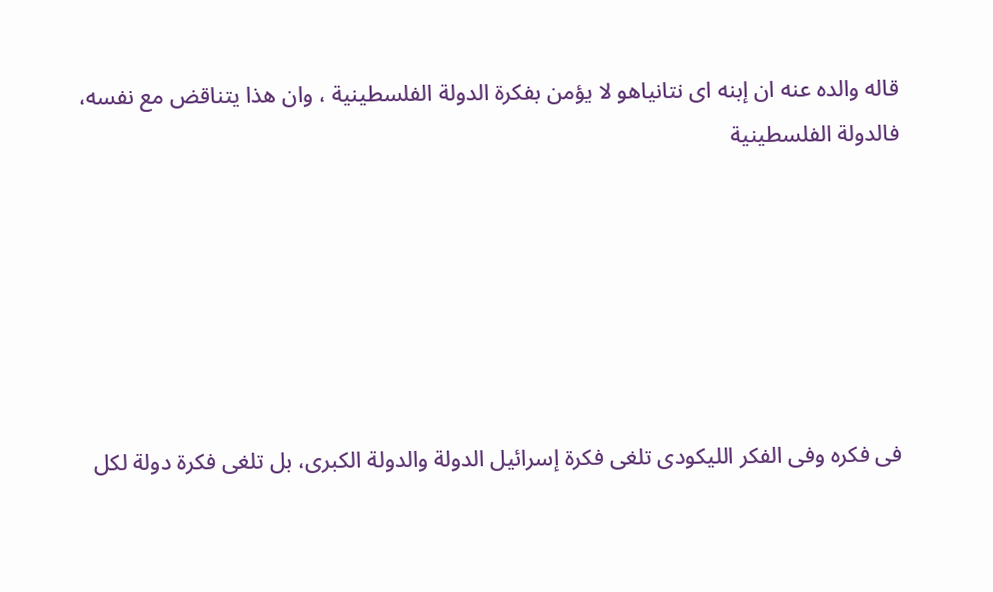قاله والده عنه ان إبنه اى نتانياهو لا يؤمن بفكرة الدولة الفلسطينية ، وان هذا يتناقض مع نفسه، فالدولة الفلسطينية






فى فكره وفى الفكر الليكودى تلغى فكرة إسرائيل الدولة والدولة الكبرى، بل تلغى فكرة دولة لكل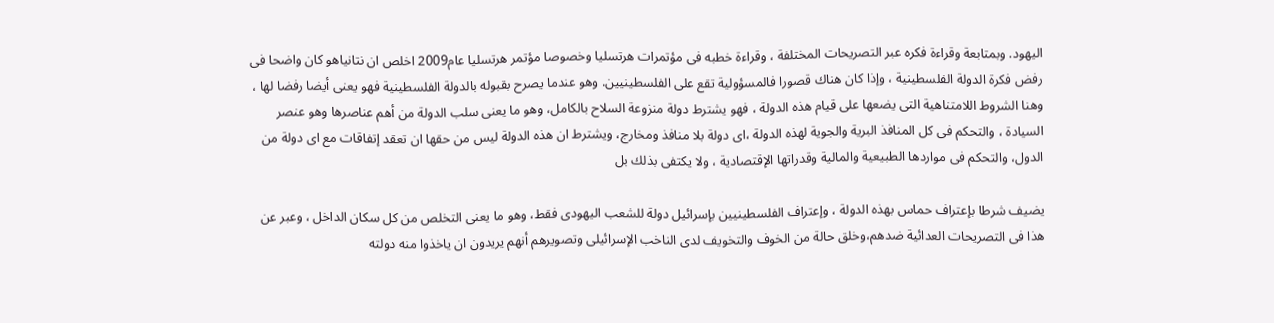اليهود. وبمتابعة وقراءة فكره عبر التصريحات المختلفة ، وقراءة خطبه فى مؤتمرات هرتسليا وخصوصا مؤتمر هرتسليا عام2009 اخلص ان نتانياهو كان واضحا فى رفض فكرة الدولة الفلسطينية ، وإذا كان هناك قصورا فالمسؤولية تقع على الفلسطينيين. وهو عندما يصرح بقبوله بالدولة الفلسطينية فهو يعنى أيضا رفضا لها ، وهنا الشروط اللامتناهية التى يضعها على قيام هذه الدولة ، فهو يشترط دولة منزوعة السلاح بالكامل، وهو ما يعنى سلب الدولة من أهم عناصرها وهو عنصر السيادة ، والتحكم فى كل المنافذ البرية والجوية لهذه الدولة ،اى دولة بلا منافذ ومخارج، ويشترط ان هذه الدولة ليس من حقها ان تعقد إتفاقات مع اى دولة من الدول، والتحكم فى مواردها الطبيعية والمالية وقدراتها الإقتصادية ، ولا يكتفى بذلك بل

يضيف شرطا بإعتراف حماس بهذه الدولة ، وإعتراف الفلسطينيين بإسرائيل دولة للشعب اليهودى فقط، وهو ما يعنى التخلص من كل سكان الداخل ، وعبر عن هذا فى التصريحات العدائية ضدهم،وخلق حالة من الخوف والتخويف لدى الناخب الإسرائيلى وتصويرهم أنهم يريدون ان ياخذوا منه دولته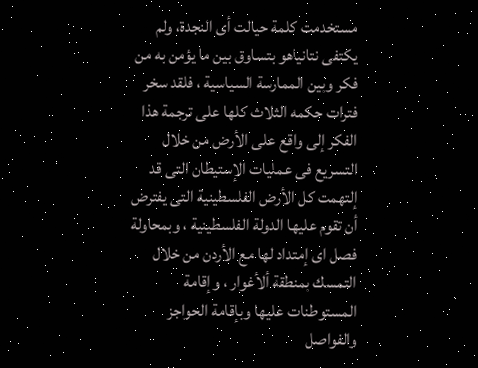مستخدمت كلمة حيالت أى النجدة، ولم يكتفى نتانياهو بتساوق بين ما يؤمن به من فكر وبين الممارسة السياسية ، فلقد سخر فترات حكمه الثلاث كلها على ترجمة هذا الفكر إلى واقع على الأرض من خلال التسريع فى عمليات الإستيطان التى قد إلتهمت كل الأرض الفلسطينية التى يفترض أن تقوم عليها الدولة الفلسطينية ، وبمحاولة فصل اى إمتداد لها مع الأردن من خلال التمسك بمنطقة ألأغوار ، وإقامة المستوطنات عليها وبإقامة الحواجز والفواصل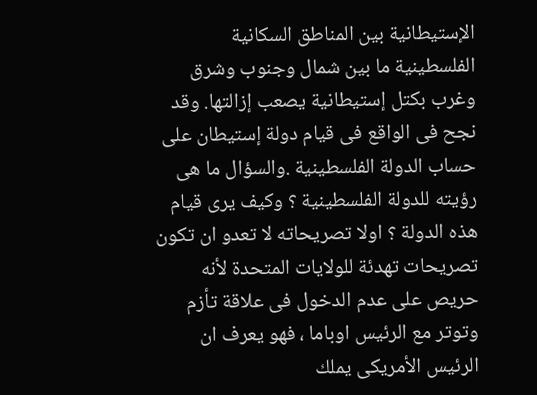الإستيطانية بين المناطق السكانية الفلسطينية ما بين شمال وجنوب وشرق وغرب بكتل إستيطانية يصعب إزالتها. وقد نجح فى الواقع فى قيام دولة إستيطان على حساب الدولة الفلسطينية .والسؤال ما هى رؤيته للدولة الفلسطينية ؟ وكيف يرى قيام هذه الدولة ؟ اولا تصريحاته لا تعدو ان تكون تصريحات تهدئة للولايات المتحدة لأنه حريص على عدم الدخول فى علاقة تأزم وتوتر مع الرئيس اوباما ، فهو يعرف ان الرئيس الأمريكى يملك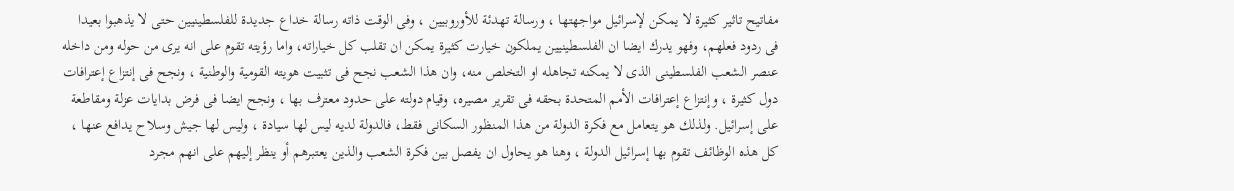مفاتيح تاثير كثيرة لا يمكن لإسرائيل مواجهتها ، ورسالة تهدئة للأوروبيين ، وفى الوقت ذاته رسالة خداع جديدة للفلسطينيين حتى لا يذهبوا بعيدا فى ردود فعلهم، وفهو يدرك ايضا ان الفلسطينيين يملكون خيارت كثيرة يمكن ان تقلب كل خياراته، واما رؤيته تقوم على انه يرى من حوله ومن داخله عنصر الشعب الفلسطينى الذى لا يمكنه تجاهله او التخلص منه، وان هذا الشعب نجح فى تثبيت هويته القومية والوطنية ، ونجح فى إنتزاع إعترافات دول كثيرة ، وإنتزاع إعترافات الأمم المتحدة بحقه فى تقرير مصيره، وقيام دولته على حدود معترف بها ، ونجح ايضا فى فرض بدايات عزلة ومقاطعة على إسرائيل. ولذلك هو يتعامل مع فكرة الدولة من هذا المنظور السكانى فقط، فالدولة لديه ليس لها سيادة ، وليس لها جيش وسلاح يدافع عنها ، كل هذه الوظائف تقوم بها إسرائيل الدولة ، وهنا هو يحاول ان يفصل بين فكرة الشعب والذين يعتبرهم أو ينظر إليهم على انهم مجرد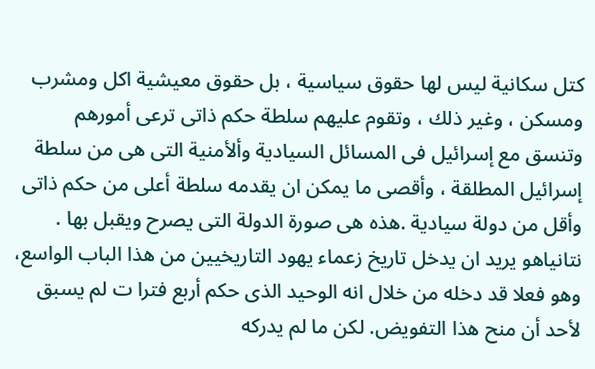كتل سكانية ليس لها حقوق سياسية ، بل حقوق معيشية اكل ومشرب ومسكن ، وغير ذلك ، وتقوم عليهم سلطة حكم ذاتى ترعى أمورهم وتنسق مع إسرائيل فى المسائل السيادية وألأمنية التى هى من سلطة إسرائيل المطلقة ، وأقصى ما يمكن ان يقدمه سلطة أعلى من حكم ذاتى وأقل من دولة سيادية .هذه هى صورة الدولة التى يصرح ويقبل بها . نتانياهو يريد ان يدخل تاريخ زعماء يهود التاريخيين من هذا الباب الواسع، وهو فعلا قد دخله من خلال انه الوحيد الذى حكم أربع فترا ت لم يسبق لأحد أن منح هذا التفويض. لكن ما لم يدركه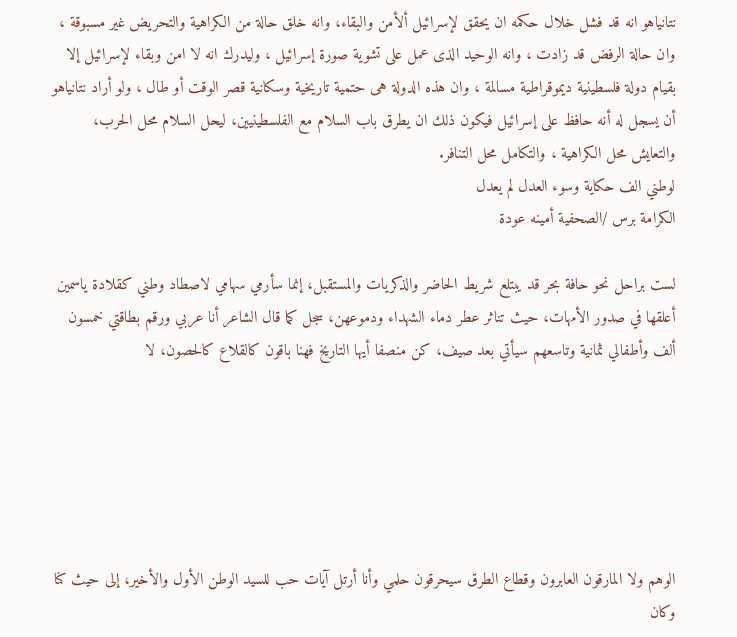نتانياهو انه قد فشل خلال حكمه ان يحقق لإسرائيل ألأمن والبقاء، وانه خلق حالة من الكراهية والتحريض غير مسبوقة ، وان حالة الرفض قد زادت ، وانه الوحيد الذى عمل على تشوية صورة إسرائيل ، وليدرك انه لا امن وبقاء لإسرائيل إلا بقيام دولة فلسطينية ديموقراطية مسالمة ، وان هذه الدولة هى حتمية تاريخية وسكانية قصر الوقت أو طال ، ولو أراد نتانياهو أن يسجل له أنه حافظ على إسرائيل فيكون ذلك ان يطرق باب السلام مع الفلسطينيين، ليحل السلام محل الحرب، والتعايش محل الكراهية ، والتكامل محل التنافر.
لوطني الف حكاية وسوء العدل لم يعدل
الكرامة برس /الصحفية أمينه عودة

لست براحل نحو حافة بحر قد يبتلع شريط الحاضر والذكريات والمستقبل، إنما سأرمي سهامي لاصطاد وطني كقلادة ياسمين أعلقها في صدور الأمهات، حيث تناثر عطر دماء الشهداء ودموعهن، سجل كما قال الشاعر أنا عربي ورقم بطاقتي خمسون ألف وأطفالي ثمانية وتاسعهم سيأتي بعد صيف، كن منصفا أيها التاريخ فهنا باقون كالقلاع كالحصون، لا






الوهم ولا المارقون العابرون وقطاع الطرق سيحرقون حلمي وأنا أرتل آيات حب للسيد الوطن الأول والأخير، إلى حيث كنا وكان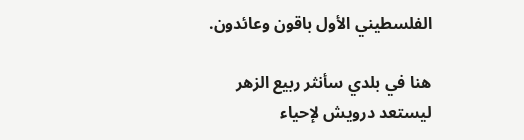الفلسطيني الأول باقون وعائدون.

هنا في بلدي سأنثر ربيع الزهر ليستعد درويش لإحياء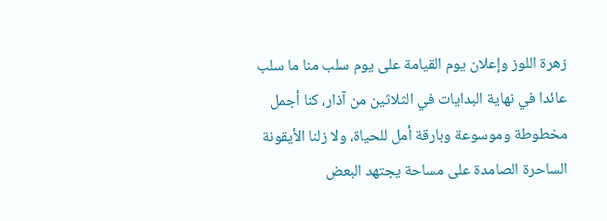زهرة اللوز وإعلان يوم القيامة على يوم سلب منا ما سلب عائدا في نهاية البدايات في الثلاثين من آذار، كنا أجمل مخطوطة وموسوعة وبارقة أمل للحياة، ولا زلنا الأيقونة الساحرة الصامدة على مساحة يجتهد البعض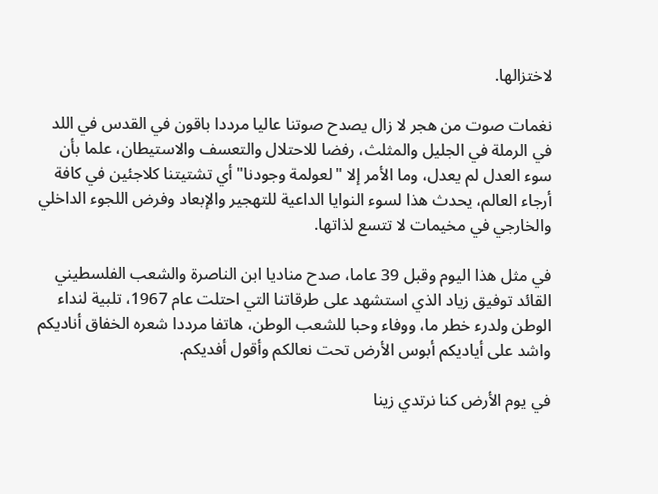لاختزالها.

نغمات صوت من هجر لا زال يصدح صوتنا عاليا مرددا باقون في القدس في اللد في الرملة في الجليل والمثلث، رفضا للاحتلال والتعسف والاستيطان، علما بأن سوء العدل لم يعدل، وما الأمر إلا "لعولمة وجودنا" أي تشتيتنا كلاجئين في كافة أرجاء العالم، يحدث هذا لسوء النوايا الداعية للتهجير والإبعاد وفرض اللجوء الداخلي والخارجي في مخيمات لا تتسع لذاتها.

في مثل هذا اليوم وقبل 39 عاما، صدح مناديا ابن الناصرة والشعب الفلسطيني القائد توفيق زياد الذي استشهد على طرقاتنا التي احتلت عام 1967، تلبية لنداء الوطن ولدرء خطر ما، ووفاء وحبا للشعب الوطن، هاتفا مرددا شعره الخفاق أناديكم واشد على أياديكم أبوس الأرض تحت نعالكم وأقول أفديكم.

في يوم الأرض كنا نرتدي زينا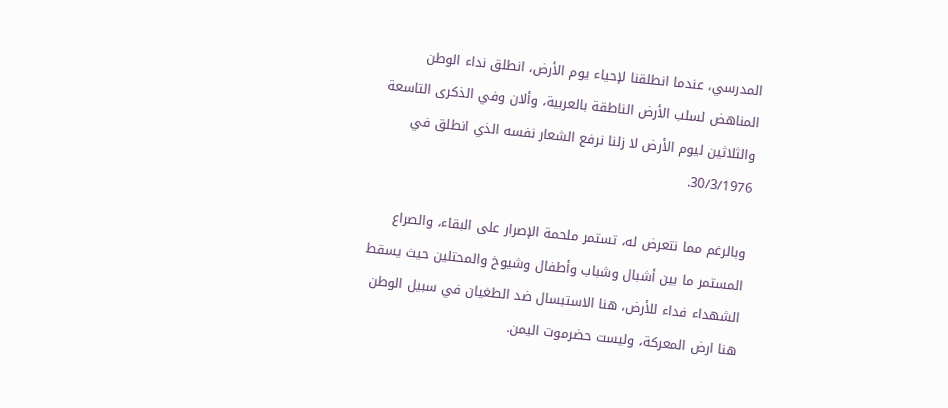المدرسي، عندما انطلقنا لإحياء يوم الأرض، انطلق نداء الوطن المناهض لسلب الأرض الناطقة بالعربية، وألان وفي الذكرى التاسعة والثلاثين ليوم الأرض لا زلنا نرفع الشعار نفسه الذي انطلق في 30/3/1976.

وبالرغم مما نتعرض له، تستمر ملحمة الإصرار على البقاء، والصراع المستمر ما بين أشبال وشباب وأطفال وشيوخ والمحتلين حيث يسقط الشهداء فداء للأرض، هنا الاستبسال ضد الطغيان في سبيل الوطن هنا ارض المعركة، وليست حضرموت اليمن.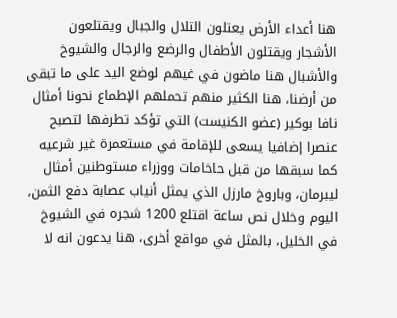هنا أعداء الأرض يعتلون التلال والجبال ويقتلعون الأشجار ويقتلون الأطفال والرضع والرجال والشيوخ والأشبال هنا ماضون في غيهم لوضع اليد على ما تبقى من أرضنا، هنا الكثير منهم تحملهم الإطماع نحونا أمثال نافا بوكير (عضو الكنيست) التي تؤكد تطرفها لتصبح عنصرا إضافيا يسعى للإقامة في مستعمرة غير شرعيه كما سبقها من قبل حاخامات ووزراء مستوطنين أمثال ليبرمان، وباروخ مارزل الذي يمثل أنياب عصابة دفع الثمن، اليوم وخلال نص ساعة اقتلع 1200 شجره في الشيوخ في الخليل، بالمثل في مواقع أخرى، هنا يدعون انه لا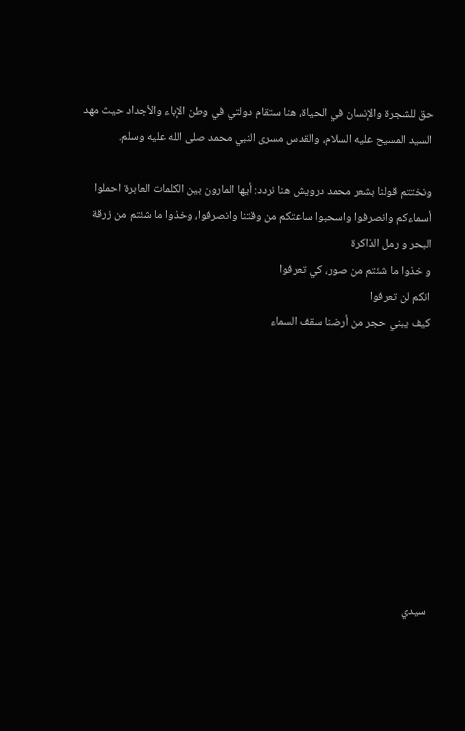حق للشجرة والإنسان في الحياة، هنا ستقام دولتي في وطن الإباء والأجداد حيث مهد السيد المسيح عليه السلام، والقدس مسرى النبي محمد صلى الله عليه وسلم.

ونختتم قولنا بشعر محمد درويش هنا نردد: أيها المارون بين الكلمات العابرة احملوا أسماءكم وانصرفوا واسحبوا ساعتكم من وقتنا وانصرفوا، وخذوا ما شئتم من زرقة البحر و رمل الذاكرة
و خذوا ما شئتم من صور، كي تعرفوا
انكم لن تعرفوا
كيف يبني حجر من أرضنا سقف السماء










سيدي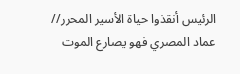الرئيس أنقذوا حياة الأسير المحرر// عماد المصري فهو يصارع الموت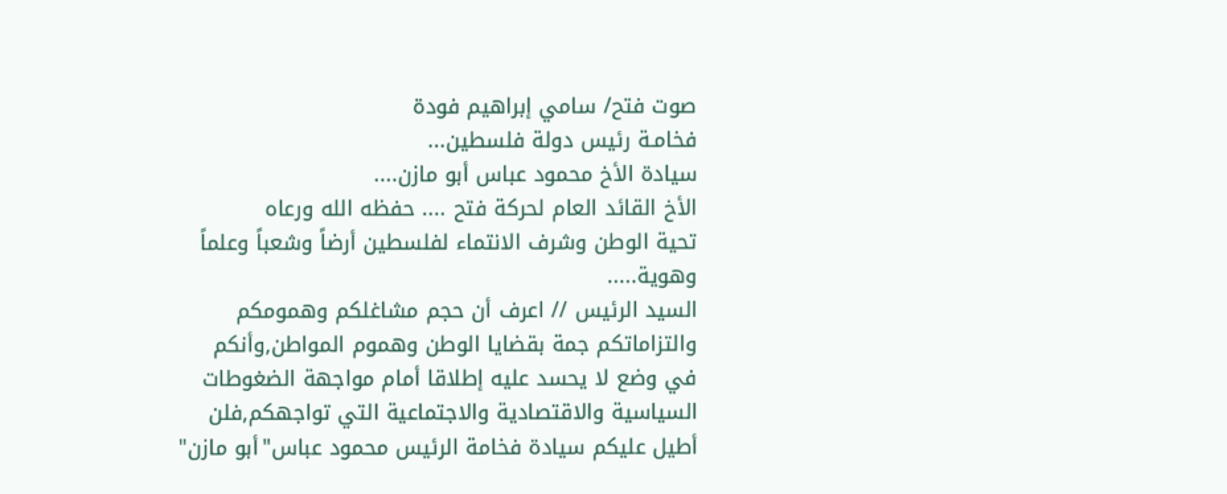صوت فتح/ سامي إبراهيم فودة
فخامـة رئيس دولة فلسطين...
سيادة الأخ محمود عباس أبو مازن....
الأخ القائد العام لحركة فتح .... حفظه الله ورعاه
تحية الوطن وشرف الانتماء لفلسطين أرضاً وشعباً وعلماً وهوية.....
السيد الرئيس // اعرف أن حجم مشاغلكم وهمومكم والتزاماتكم جمة بقضايا الوطن وهموم المواطن,وأنكم في وضع لا يحسد عليه إطلاقا أمام مواجهة الضغوطات السياسية والاقتصادية والاجتماعية التي تواجهكم,فلن أطيل عليكم سيادة فخامة الرئيس محمود عباس"أبو مازن"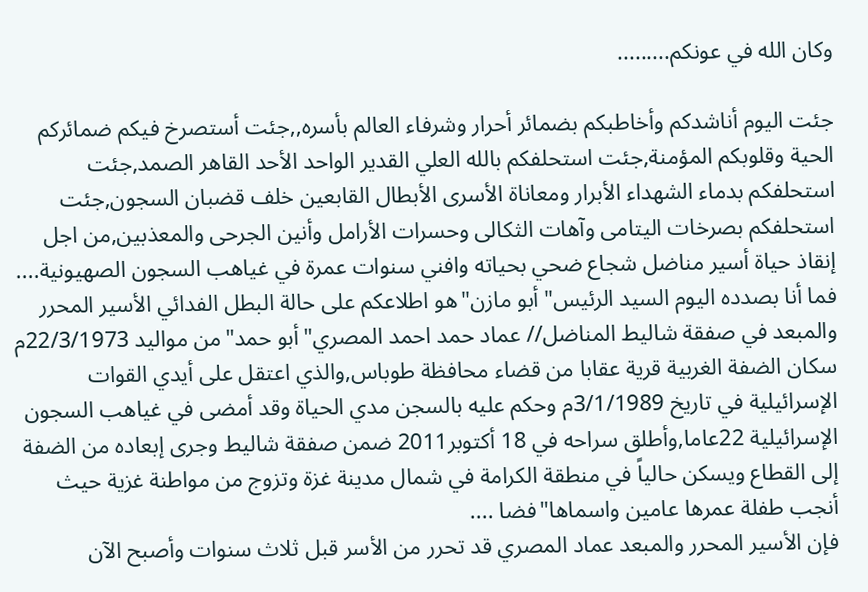وكان الله في عونكم.........

جئت اليوم أناشدكم وأخاطبكم بضمائر أحرار وشرفاء العالم بأسره,,جئت أستصرخ فيكم ضمائركم الحية وقلوبكم المؤمنة,جئت استحلفكم بالله العلي القدير الواحد الأحد القاهر الصمد,جئت استحلفكم بدماء الشهداء الأبرار ومعاناة الأسرى الأبطال القابعين خلف قضبان السجون,جئت استحلفكم بصرخات اليتامى وآهات الثكالى وحسرات الأرامل وأنين الجرحى والمعذبين,من اجل إنقاذ حياة أسير مناضل شجاع ضحي بحياته وافني سنوات عمرة في غياهب السجون الصهيونية....
فما أنا بصدده اليوم السيد الرئيس"أبو مازن"هو اطلاعكم على حالة البطل الفدائي الأسير المحرر والمبعد في صفقة شاليط المناضل// عماد حمد احمد المصري"أبو حمد"من مواليد 22/3/1973م سكان الضفة الغربية قرية عقابا من قضاء محافظة طوباس,والذي اعتقل على أيدي القوات الإسرائيلية في تاريخ 3/1/1989م وحكم عليه بالسجن مدي الحياة وقد أمضى في غياهب السجون الإسرائيلية 22عاما,وأطلق سراحه في 18 أكتوبر2011 ضمن صفقة شاليط وجرى إبعاده من الضفة إلى القطاع ويسكن حالياً في منطقة الكرامة في شمال مدينة غزة وتزوج من مواطنة غزية حيث أنجب طفلة عمرها عامين واسماها"فضا ....
فإن الأسير المحرر والمبعد عماد المصري قد تحرر من الأسر قبل ثلاث سنوات وأصبح الآن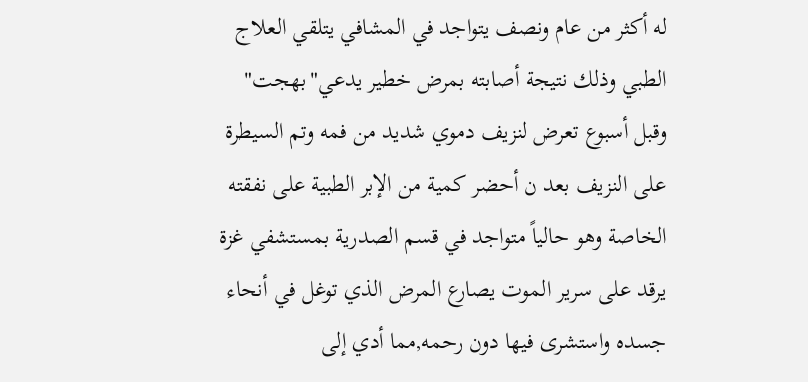له أكثر من عام ونصف يتواجد في المشافي يتلقي العلاج الطبي وذلك نتيجة أصابته بمرض خطير يدعي"بهجت" وقبل أسبوع تعرض لنزيف دموي شديد من فمه وتم السيطرة على النزيف بعد ن أحضر كمية من الإبر الطبية على نفقته الخاصة وهو حالياً متواجد في قسم الصدرية بمستشفي غزة يرقد على سرير الموت يصارع المرض الذي توغل في أنحاء جسده واستشرى فيها دون رحمه,مما أدي إلى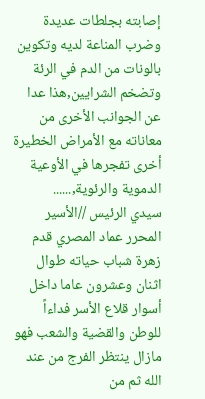إصابته بجلطات عديدة وضرب المناعة لديه وتكوين بالونات من الدم في الرئة وتضخم الشرايين,هذا عدا عن الجوانب الأخرى من معاناته مع الأمراض الخطيرة أخرى تفجرها في الأوعية الدموية والرئوية,......
سيدي الرئيس //الأسير المحرر عماد المصري قدم زهرة شباب حياته طوال اثنان وعشرون عاما داخل أسوار قلاع الأسر فداءاً للوطن والقضية والشعب فهو مازال ينتظر الفرج من عند الله ثم من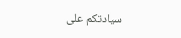سيادتكم على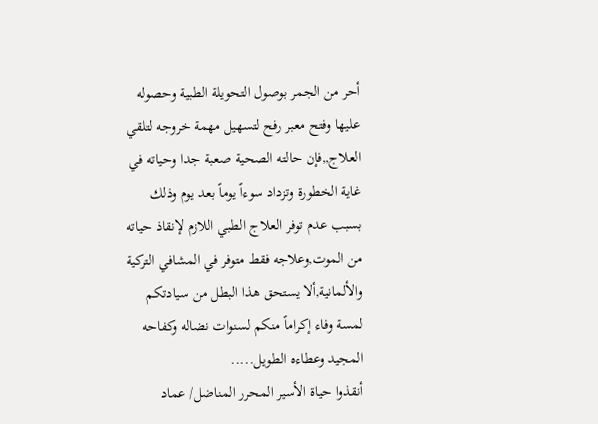أحر من الجمر بوصول التحويلة الطبية وحصوله عليها وفتح معبر رفح لتسهيل مهمة خروجه لتلقي العلاج,,فإن حالته الصحية صعبة جدا وحياته في غاية الخطورة وتزداد سوءاً يوماً بعد يوم وذلك بسبب عدم توفر العلاج الطبي اللازم لإنقاذ حياته من الموت,وعلاجه فقط متوفر في المشافي التركية والألمانية,ألا يستحق هذا البطل من سيادتكم لمسة وفاء إكراماً منكم لسنوات نضاله وكفاحه المجيد وعطاءه الطويل.....
أنقذوا حياة الأسير المحرر المناضل/ عماد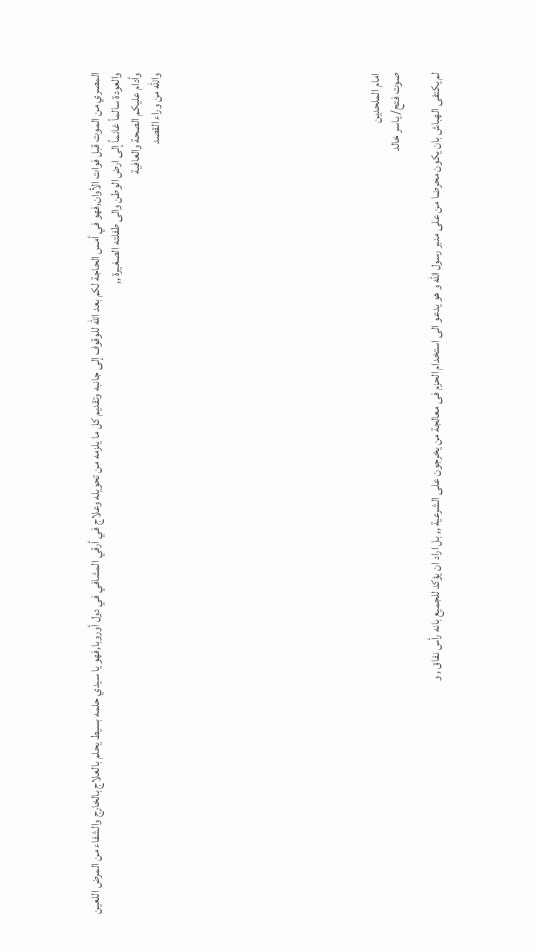المصري من الموت قبل فوات الأوان,فهو في أمس الحاجة لكم بعد الله للوقوف إلى جانبه وتقديم كل ما يلزمه من تحويله وعلاج في أرقي المشافي في دول أوروبا,فهو يا سيدي حلمه بسيط يحلم بالعلاج بالخارج والشفاء من المرض اللعين والعودة سالماً غانماً إلى ارض الوطن والى طفلته الصغيرة ,,
وأدام عليكم الصحة والعافية
والله من وراء القصد










امام الملحدين
صوت فتح/ ياسر خالد

لم يكتفى الهباش بان يكون محرضا من على منبر رسول الله و هو يدعو الى استخدام الحزم فى معالجة من يخرجون على الشرعية ,, بل اراد ان يؤكد للجميع بانه رأس نفاق , و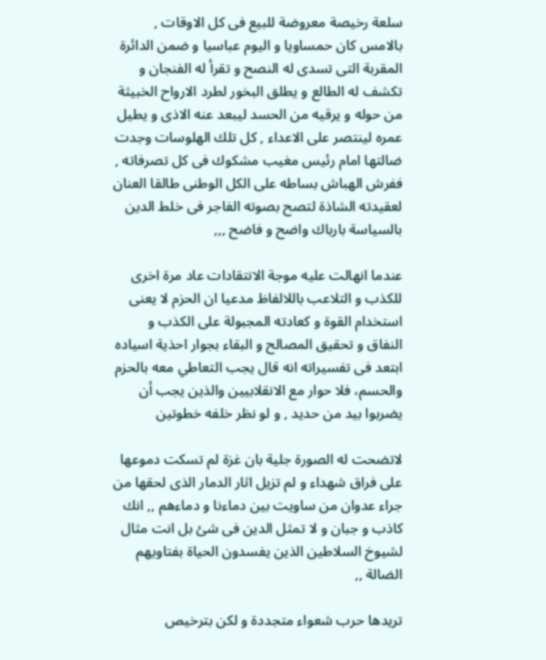سلعة رخيصة معروضة للبيع فى كل الاوقات , بالامس كان حمساويا و اليوم عباسيا و ضمن الدائرة المقربة التى تسدى له النصح و تقرأ له الفنجان و تكشف له الطالع و يطلق البخور لطرد الارواح الخبيثة من حوله و يرقيه من الحسد ليبعد عنه الاذى و يطيل عمره لينتصر على الاعداء , كل تلك الهلوسات وجدت ضالتها امام رئيس مغيب مشكوك فى كل تصرفاته , ففرش الهباش بساطه على الكل الوطنى طالقا العنان لعقيدته الشاذة لتصح بصوته الفاجر فى خلط الدين بالسياسة بارباك واضح و فاضح ,,,

عندما انهالت عليه موجة الانتقادات عاد مرة اخرى للكذب و التلاعب باللالفاظ مدعيا ان الحزم لا يعنى استخدام القوة و كعادته المجبولة على الكذب و النفاق و تحقيق المصالح و البقاء بجوار احذية اسياده ابتعد فى تفسيراته انه قال يجب التعاطي معه بالحزم والحسم، فلا حوار مع الانقلابيين والذين يجب أن يضربوا بيد من حديد , و لو نظر خلفه خطوتين

لاتضحت له الصورة جلية بان غزة لم تسكت دموعها على فراق شهداء و لم تزيل اثار الدمار الذى لحقها من جراء عدوان من ساويت بين دماءنا و دماءهم ,, انك كاذب و جبان و لا تمثل الدين فى شئ بل انت مثال لشيوخ السلاطين الذين يفسدون الحياة بفتاويهم الضالة ,,

تريدها حرب شعواء متجددة و لكن بترخيص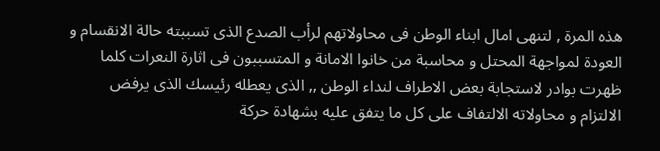هذه المرة , لتنهى امال ابناء الوطن فى محاولاتهم لرأب الصدع الذى تسببته حالة الانقسام و العودة لمواجهة المحتل و محاسبة من خانوا الامانة و المتسببون فى اثارة النعرات كلما ظهرت بوادر لاستجابة بعض الاطراف لنداء الوطن ,, الذى يعطله رئيسك الذى يرفض الالتزام و محاولاته الالتفاف على كل ما يتفق عليه بشهادة حركة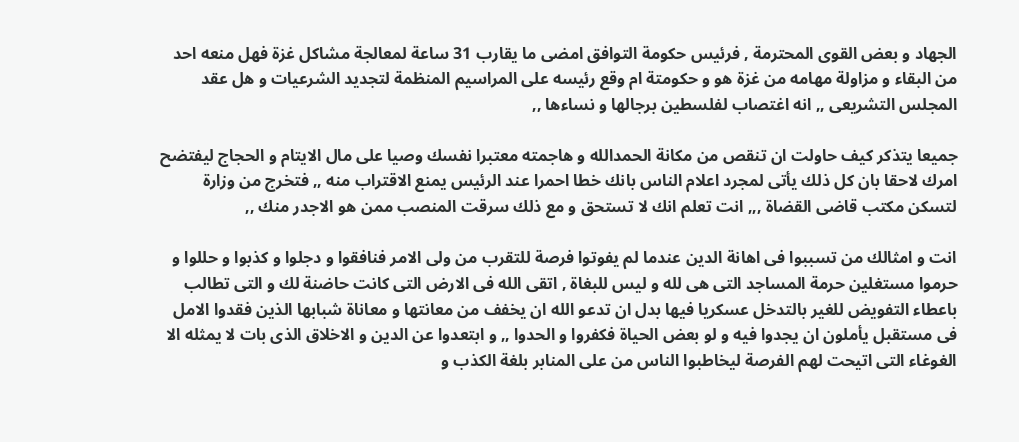الجهاد و بعض القوى المحترمة , فرئيس حكومة التوافق امضى ما يقارب 31 ساعة لمعالجة مشاكل غزة فهل منعه احد من البقاء و مزاولة مهامه من غزة هو و حكومتة ام وقع رئيسه على المراسيم المنظمة لتجديد الشرعيات و هل عقد المجلس التشريعى ,, انه اغتصاب لفلسطين برجالها و نساءها ,,

جميعا يتذكر كيف حاولت ان تنقص من مكانة الحمدالله و هاجمته معتبرا نفسك وصيا على مال الايتام و الحجاج ليفتضح امرك لاحقا بان كل ذلك يأتى لمجرد اعلام الناس بانك خطا احمرا عند الرئيس يمنع الاقتراب منه ,, فتخرج من وزارة لتسكن مكتب قاضى القضاة ,,, انت تعلم انك لا تستحق و مع ذلك سرقت المنصب ممن هو الاجدر منك ,,

انت و امثالك من تسببوا فى اهانة الدين عندما لم يفوتوا فرصة للتقرب من ولى الامر فنافقوا و دجلوا و كذبوا و حللوا و حرموا مستغلين حرمة المساجد التى هى لله و ليس للبغاة , اتقى الله فى الارض التى كانت حاضنة لك و التى تطالب باعطاء التفويض للغير بالتدخل عسكريا فيها بدل ان تدعو الله ان يخفف من معانتها و معاناة شبابها الذين فقدوا الامل فى مستقبل يأملون ان يجدوا فيه و لو بعض الحياة فكفروا و الحدوا ,, و ابتعدوا عن الدين و الاخلاق الذى بات لا يمثله الا الغوغاء التى اتيحت لهم الفرصة ليخاطبوا الناس من على المنابر بلغة الكذب و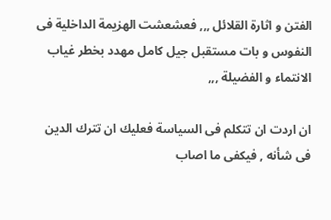الفتن و اثارة القلائل ,,, فعشعشت الهزيمة الداخلية فى النفوس و بات مستقبل جيل كامل مهدد بخطر غياب الانتماء و الفضيلة ,,,

ان اردت ان تتكلم فى السياسة فعليك ان تترك الدين فى شأنه , فيكفى ما اصاب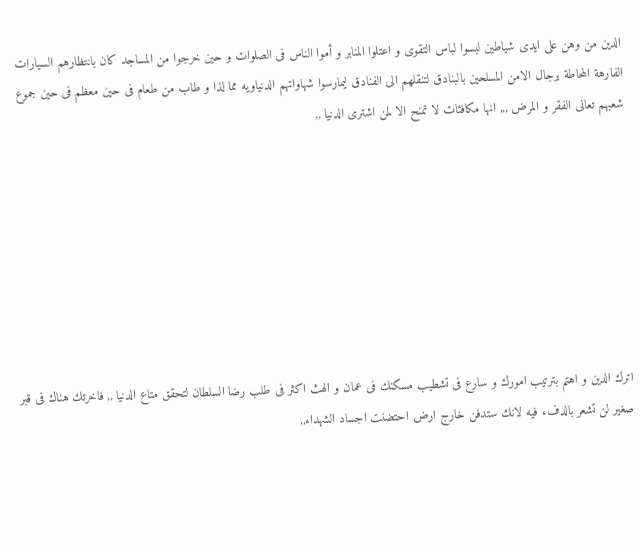الدين من وهن على ايدى شياطين لبسوا لباس التقوى و اعتلوا المنابر و أموا الناس فى الصلوات و حين خرجوا من المساجد كان بانتظارهم السيارات الفارهة المحاطة برجال الامن المسلحين بالبنادق لتنقلهم الى الفنادق ليمارسوا شهاواتهم الدنياويه مما لذا و طاب من طعام فى حين معظم فى حين جموع شعبهم تعانى الفقر و المرض ,,, انها مكافئات لا تمنح الا لمن اشترى الدنيا ,,








اترك الدين و اهتم بترتيب امورك و سارع فى تشطيب مسكنك فى عمان و الهث اكثر فى طلب رضا السلطان لتحقق متاع الدنيا ,, فاخرتك هناك فى قبر صغير لن تشعر بالدفء فيه لانك ستدفن خارج ارض احتضنت اجساد الشهداء,,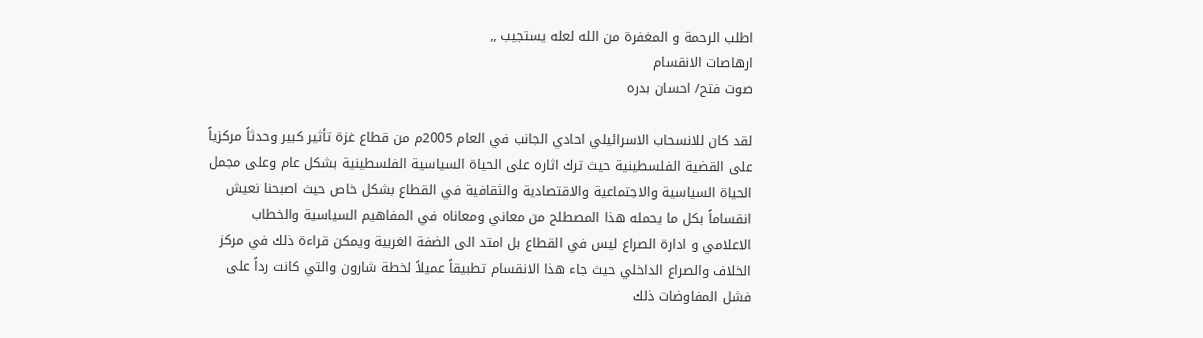اطلب الرحمة و المغفرة من الله لعله يستجيب ,,
ارهاصات الانقسام
صوت فتح/ احسان بدره

لقد كان للانسحاب الاسرائيلي احادي الجانب في العام 2005م من قطاع غزة تأثير كبير وحدثاً مركزياً على القضية الفلسطينية حيث ترك اثاره على الحياة السياسية الفلسطينية بشكل عام وعلى مجمل الحياة السياسية والاجتماعية والاقتصادية والثقافية في القطاع بشكل خاص حيث اصبحنا نعيش انقساماً بكل ما يحمله هذا المصطلح من معاني ومعاناه في المفاهيم السياسية والخطاب الاعلامي و ادارة الصراع ليس في القطاع بل امتد الى الضفة الغربية ويمكن قراءة ذلك في مركز الخلاف والصراع الداخلي حيث جاء هذا الانقسام تطبيقاً عميلاً لخطة شارون والتي كانت رداً على فشل المفاوضات ذلك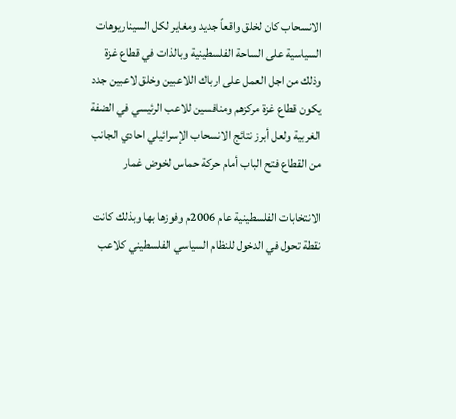الانسحاب كان لخلق واقعاً جديد ومغاير لكل السيناريوهات السياسية على الساحة الفلسطينية وبالذات في قطاع غزة وذلك من اجل العمل على ارباك اللاعبين وخلق لاعبين جدد يكون قطاع غزة مركزهم ومنافسين للاعب الرئيسي في الضفة الغربية ولعل أبرز نتائج الانسحاب الإسرائيلي احادي الجانب من القطاع فتح الباب أمام حركة حماس لخوض غمار

الانتخابات الفلسطينية عام 2006م وفوزها بها وبذلك كانت نقطة تحول في الدخول للنظام السياسي الفلسطيني كلاعب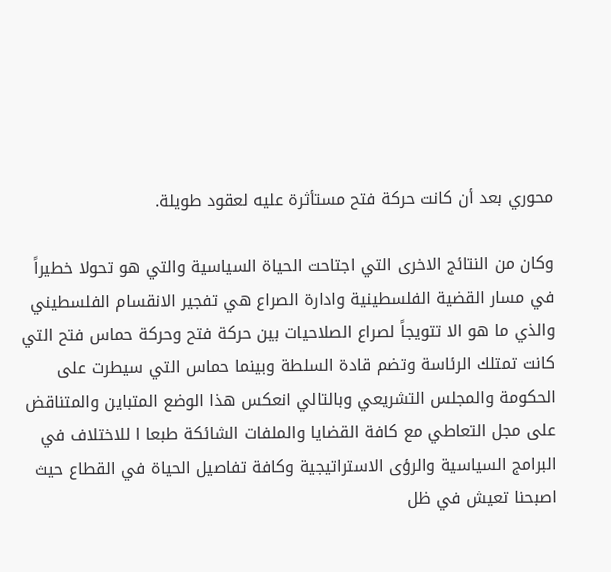محوري بعد أن كانت حركة فتح مستأثرة عليه لعقود طويلة.

وكان من النتائج الاخرى التي اجتاحت الحياة السياسية والتي هو تحولا خطيراً في مسار القضية الفلسطينية وادارة الصراع هي تفجير الانقسام الفلسطيني والذي ما هو الا تتويجاً لصراع الصلاحيات بين حركة فتح وحركة حماس فتح التي كانت تمتلك الرئاسة وتضم قادة السلطة وبينما حماس التي سيطرت على الحكومة والمجلس التشريعي وبالتالي انعكس هذا الوضع المتباين والمتناقض على مجل التعاطي مع كافة القضايا والملفات الشائكة طبعا ا للاختلاف في البرامج السياسية والرؤى الاستراتيجية وكافة تفاصيل الحياة في القطاع حيث اصبحنا تعيش في ظل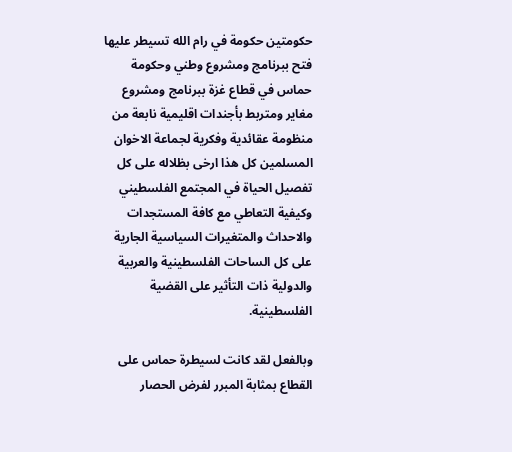حكومتين حكومة في رام الله تسيطر عليها فتح ببرنامج ومشروع وطني وحكومة حماس في قطاع غزة ببرنامج ومشروع مغاير ومتربط بأجندات اقليمية نابعة من منظومة عقائدية وفكرية لجماعة الاخوان المسلمين كل هذا ارخى بظلاله على كل تفصيل الحياة في المجتمع الفلسطيني وكيفية التعاطي مع كافة المستجدات والاحداث والمتغيرات السياسية الجارية على كل الساحات الفلسطينية والعربية والدولية ذات التأثير على القضية الفلسطينية.

وبالفعل لقد كانت لسيطرة حماس على القطاع بمثابة المبرر لفرض الحصار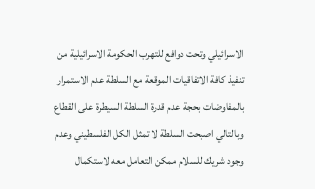الاسرائيلي وتحت دوافع للتهرب الحكومة الاسرائيلية من تنفيذ كافة الاتفاقيات الموقعة مع السلطة عدم الاستمرار بالمفاوضات بحجة عدم قدرة السلطة السيطرة على القطاع وبالتالي اصبحت السلطة لا تمثل الكل الفلسطيني وعدم وجود شريك للسلام ممكن التعامل معه لاستكمال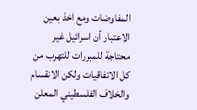المفاوضات ومع اخذ بعين الاعتبار أن اسرائيل غير محتاجة للمبررات للتهرب من كل الاتفاقيات ولكن الانقسام والخلاف الفلسطيني المعلن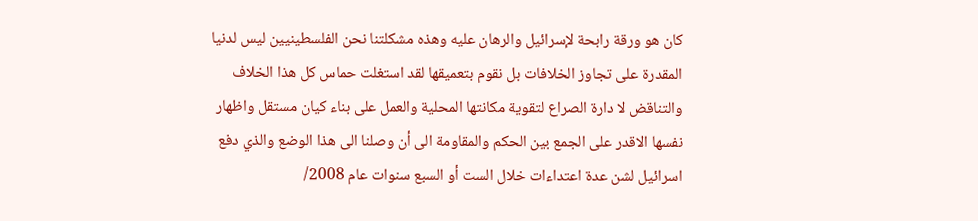كان هو ورقة رابحة لإسرائيل والرهان عليه وهذه مشكلتنا نحن الفلسطينيين ليس لدنيا المقدرة على تجاوز الخلافات بل نقوم بتعميقها لقد استغلت حماس كل هذا الخلاف والتناقض لا دارة الصراع لتقوية مكانتها المحلية والعمل على بناء كيان مستقل واظهار نفسها الاقدر على الجمع بين الحكم والمقاومة الى أن وصلنا الى هذا الوضع والذي دفع اسرائيل لشن عدة اعتداءات خلال الست أو السبع سنوات عام 2008/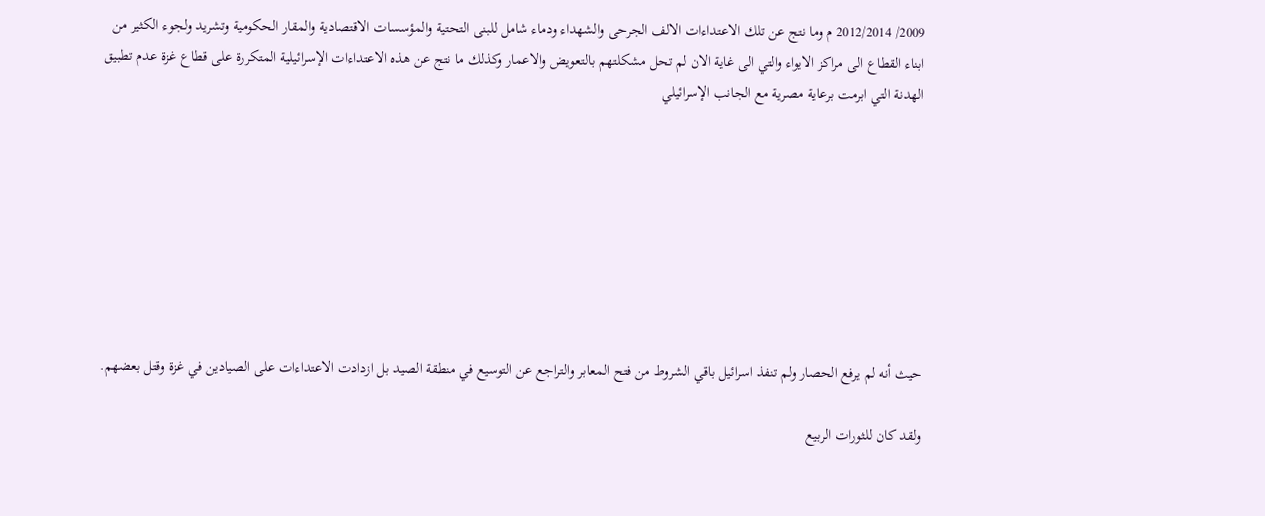2009/ 2012/2014 م وما نتج عن تلك الاعتداءات الالف الجرحى والشهداء ودماء شامل للبنى التحتية والمؤسسات الاقتصادية والمقار الحكومية وتشريد ولجوء الكثير من ابناء القطاع الى مراكز الايواء والتي الى غاية الان لم تحل مشكلتهم بالتعويض والاعمار وكذلك ما نتج عن هذه الاعتداءات الإسرائيلية المتكررة على قطاع غزة عدم تطبيق الهدنة التي ابرمت برعاية مصرية مع الجانب الإسرائيلي








حيث أنه لم يرفع الحصار ولم تنفذ اسرائيل باقي الشروط من فتح المعابر والتراجع عن التوسيع في منطقة الصيد بل ازدادت الاعتداءات على الصيادين في غزة وقتل بعضهم.

ولقد كان للثورات الربيع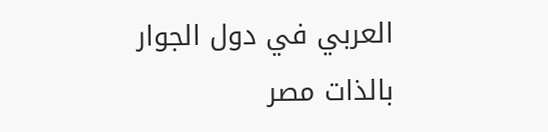العربي في دول الجوار بالذات مصر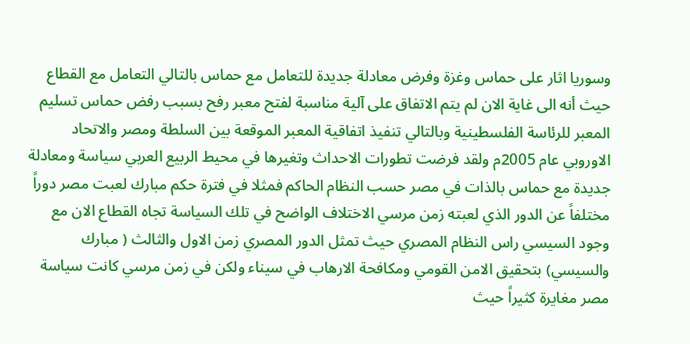وسوريا اثار على حماس وغزة وفرض معادلة جديدة للتعامل مع حماس بالتالي التعامل مع القطاع حيث أنه الى غاية الان لم يتم الاتفاق على آلية مناسبة لفتح معبر رفح بسبب رفض حماس تسليم المعبر للرئاسة الفلسطينية وبالتالي تنفيذ اتفاقية المعبر الموقعة بين السلطة ومصر والاتحاد الاوروبي عام 2005م ولقد فرضت تطورات الاحداث وتغيرها في محيط الربيع العربي سياسة ومعادلة جديدة مع حماس بالذات في مصر حسب النظام الحاكم فمثلا في فترة حكم مبارك لعبت مصر دوراً مختلفاً عن الدور الذي لعبته زمن مرسي الاختلاف الواضح في تلك السياسة تجاه القطاع الان مع وجود السيسي راس النظام المصري حيث تمثل الدور المصري زمن الاول والثالث ( مبارك والسيسي) بتحقيق الامن القومي ومكافحة الارهاب في سيناء ولكن في زمن مرسي كانت سياسة مصر مغايرة كثيراً حيث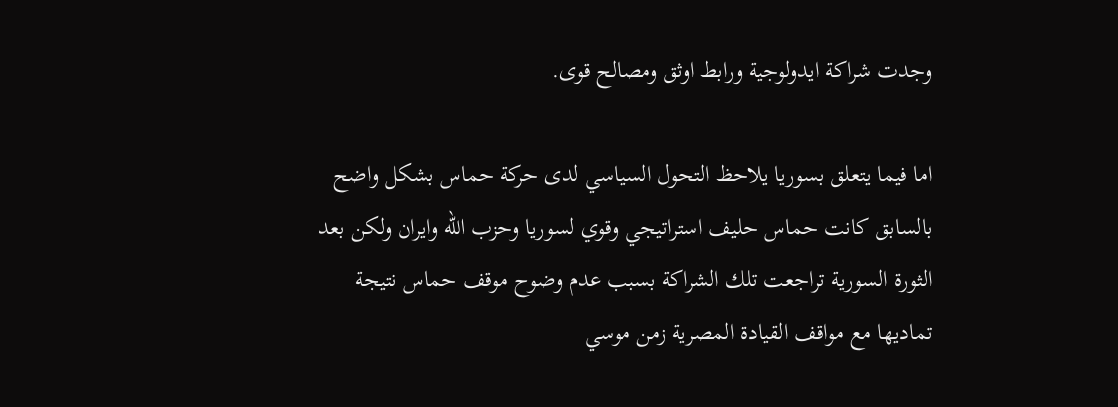وجدت شراكة ايدولوجية ورابط اوثق ومصالح قوى.

اما فيما يتعلق بسوريا يلاحظ التحول السياسي لدى حركة حماس بشكل واضح بالسابق كانت حماس حليف استراتيجي وقوي لسوريا وحزب الله وايران ولكن بعد الثورة السورية تراجعت تلك الشراكة بسبب عدم وضوح موقف حماس نتيجة تماديها مع مواقف القيادة المصرية زمن موسي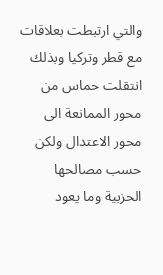والتي ارتبطت بعلاقات مع قطر وتركيا وبذلك انتقلت حماس من محور الممانعة الى محور الاعتدال ولكن حسب مصالحها الحزبية وما يعود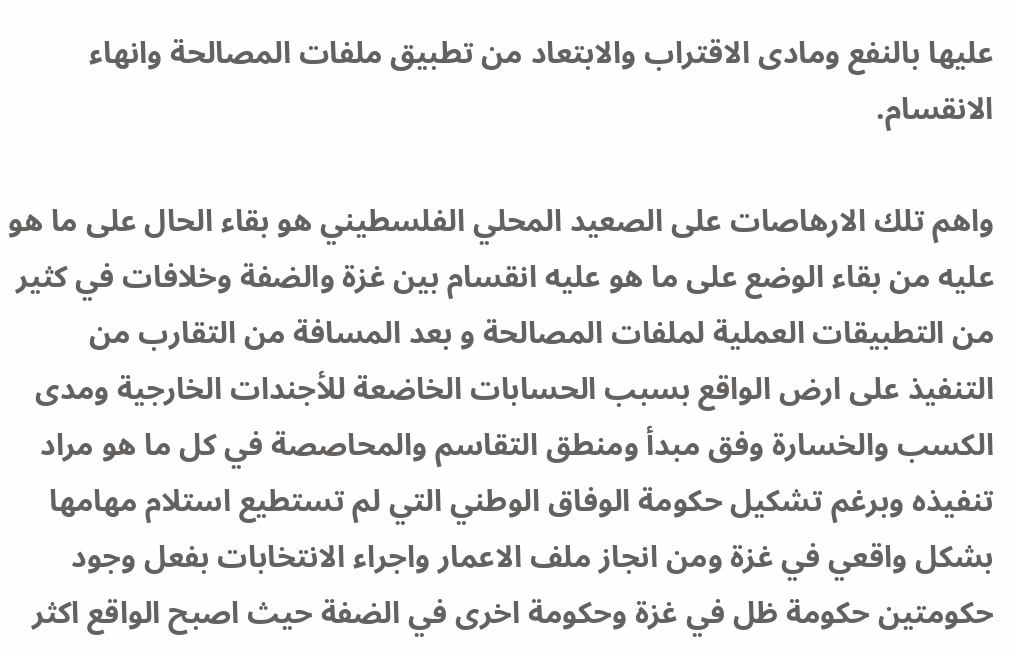عليها بالنفع ومادى الاقتراب والابتعاد من تطبيق ملفات المصالحة وانهاء الانقسام.

واهم تلك الارهاصات على الصعيد المحلي الفلسطيني هو بقاء الحال على ما هو عليه من بقاء الوضع على ما هو عليه انقسام بين غزة والضفة وخلافات في كثير من التطبيقات العملية لملفات المصالحة و بعد المسافة من التقارب من التنفيذ على ارض الواقع بسبب الحسابات الخاضعة للأجندات الخارجية ومدى الكسب والخسارة وفق مبدأ ومنطق التقاسم والمحاصصة في كل ما هو مراد تنفيذه وبرغم تشكيل حكومة الوفاق الوطني التي لم تستطيع استلام مهامها بشكل واقعي في غزة ومن انجاز ملف الاعمار واجراء الانتخابات بفعل وجود حكومتين حكومة ظل في غزة وحكومة اخرى في الضفة حيث اصبح الواقع اكثر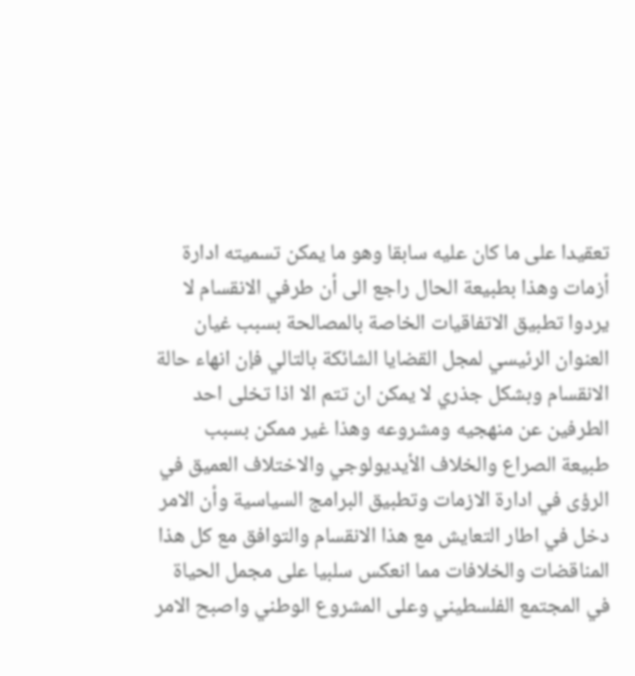تعقيدا على ما كان عليه سابقا وهو ما يمكن تسميته ادارة أزمات وهذا بطبيعة الحال راجع الى أن طرفي الانقسام لا يردوا تطبيق الاتفاقيات الخاصة بالمصالحة بسبب غيان العنوان الرئيسي لمجل القضايا الشائكة بالتالي فإن انهاء حالة الانقسام وبشكل جذري لا يمكن ان تتم الا اذا تخلى احد الطرفين عن منهجيه ومشروعه وهذا غير ممكن بسبب طبيعة الصراع والخلاف الأيديولوجي والاختلاف العميق في الرؤى في ادارة الازمات وتطبيق البرامج السياسية وأن الامر دخل في اطار التعايش مع هذا الانقسام والتوافق مع كل هذا المناقضات والخلافات مما انعكس سلبيا على مجمل الحياة في المجتمع الفلسطيني وعلى المشروع الوطني واصبح الامر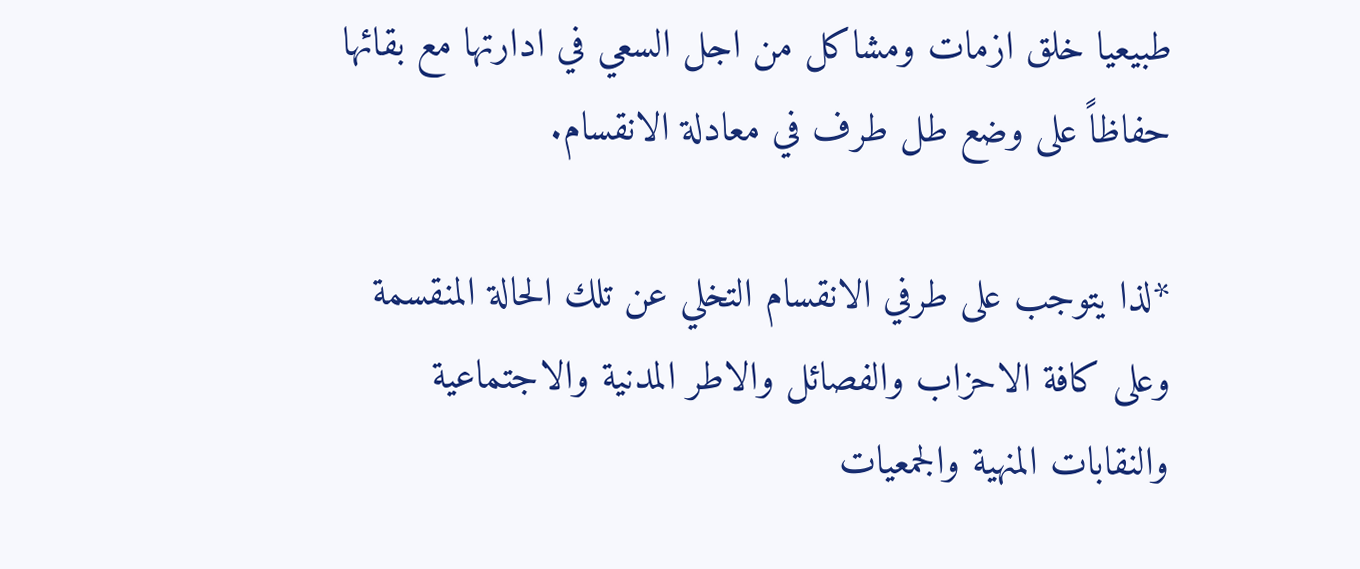طبيعيا خلق ازمات ومشاكل من اجل السعي في ادارتها مع بقائها حفاظاً على وضع طل طرف في معادلة الانقسام.

*لذا يتوجب على طرفي الانقسام التخلي عن تلك الحالة المنقسمة وعلى كافة الاحزاب والفصائل والاطر المدنية والاجتماعية والنقابات المنهية والجمعيات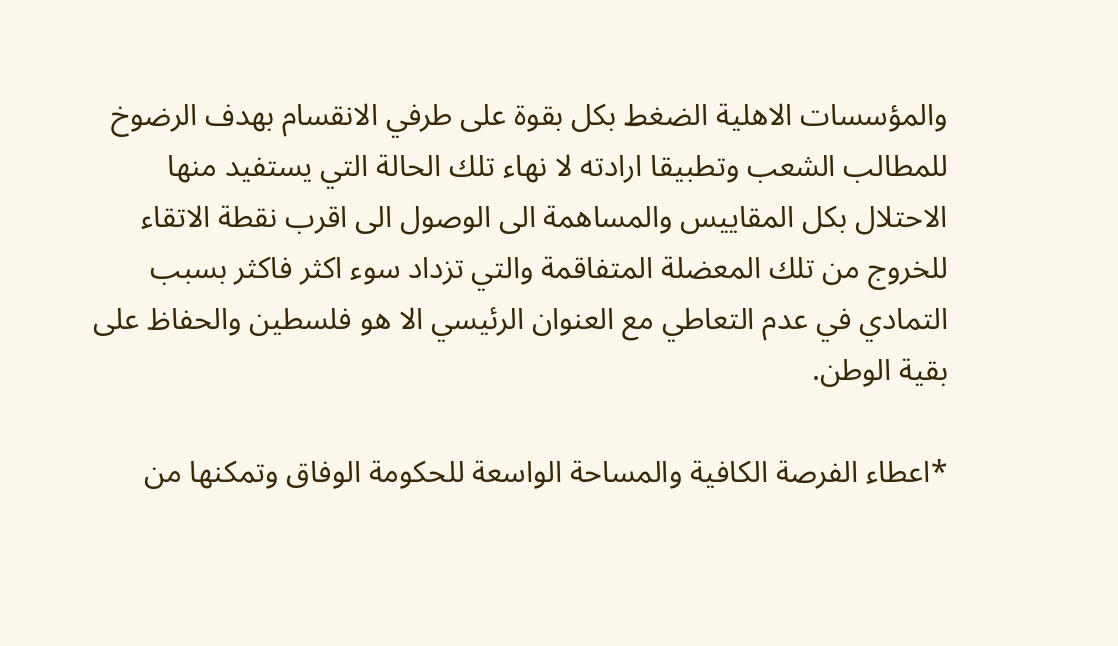والمؤسسات الاهلية الضغط بكل بقوة على طرفي الانقسام بهدف الرضوخ للمطالب الشعب وتطبيقا ارادته لا نهاء تلك الحالة التي يستفيد منها الاحتلال بكل المقاييس والمساهمة الى الوصول الى اقرب نقطة الاتقاء للخروج من تلك المعضلة المتفاقمة والتي تزداد سوء اكثر فاكثر بسبب التمادي في عدم التعاطي مع العنوان الرئيسي الا هو فلسطين والحفاظ على بقية الوطن.

*اعطاء الفرصة الكافية والمساحة الواسعة للحكومة الوفاق وتمكنها من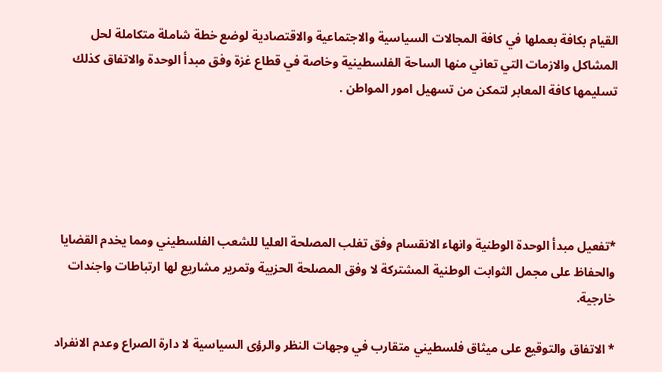القيام بكافة بعملها في كافة المجالات السياسية والاجتماعية والاقتصادية لوضع خطة شاملة متكاملة لحل المشاكل والازمات التي تعاني منها الساحة الفلسطينية وخاصة في قطاع غزة وفق مبدأ الوحدة والاتفاق كذلك تسليمها كافة المعابر لتمكن من تسهيل امور المواطن .





*تفعيل مبدأ الوحدة الوطنية وانهاء الانقسام وفق تغلب المصلحة العليا للشعب الفلسطيني ومما يخدم القضايا والحفاظ على مجمل الثوابت الوطنية المشتركة لا وفق المصلحة الحزبية وتمرير مشاريع لها ارتباطات واجندات خارجية.

* الاتفاق والتوقيع على ميثاق فلسطيني متقارب في وجهات النظر والرؤى السياسية لا دارة الصراع وعدم الانفراد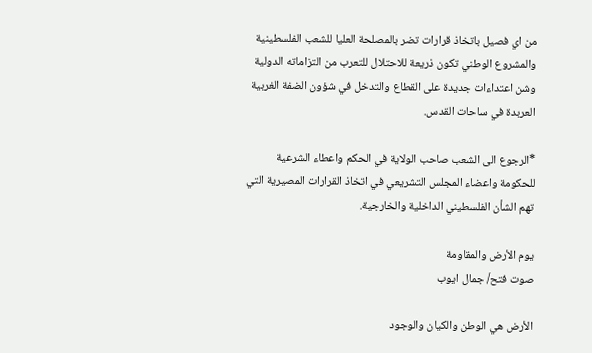من اي فصيل باتخاذ قرارات تضر بالمصلحة العليا للشعب الفلسطينية والمشروع الوطني تكون ذريعة للاحتلال للتعرب من التزاماته الدولية وشن اعتداءات جديدة على القطاع والتدخل في شؤون الضفة الغربية العربدة في ساحات القدس.

*الرجوع الى الشعب صاحب الولاية في الحكم واعطاء الشرعية للحكومة واعضاء المجلس التشريعي في اتخاذ القرارات المصيرية التي تهم الشأن الفلسطيني الداخلية والخارجية.

يوم الأرض والمقاومة
صوت فتح/ جمال ايوب

الأرض هي الوطن والكيان والوجود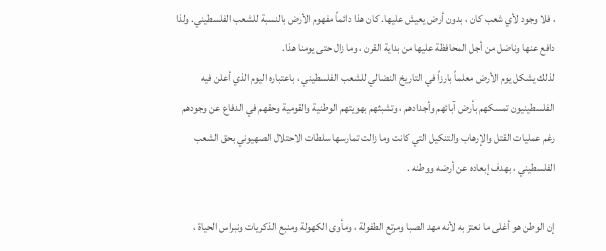، فلا وجود لأي شعب كان ، بدون أرض يعيش عليها. كان هذا دائماً مفهوم الأرض بالنسبة للشعب الفلسطيني. ولذا دافع عنها وناضل من أجل المحافظة عليها من بداية القرن ، وما زال حتى يومنا هذا.
لذلك يشكل يوم الأرض معلماً بارزاً في التاريخ النضالي للشعب الفلسطيني ، باعتباره اليوم الذي أعلن فيه الفلسطينيون تمسكهم بأرض آبائهم وأجدادهم ، وتشبثهم بهويتهم الوطنية والقومية وحقهم في الدفاع عن وجودهم رغم عمليات القتل والإرهاب والتنكيل التي كانت وما زالت تمارسها سلطات الاحتلال الصهيوني بحق الشعب الفلسطيني ، بهدف إبعاده عن أرضه ووطنه .

إن الوطن هو أغلى ما نعتز به لأنه مهد الصبا ومرتع الطفولة ، ومأوى الكهولة ومنبع الذكريات ونبراس الحياة ،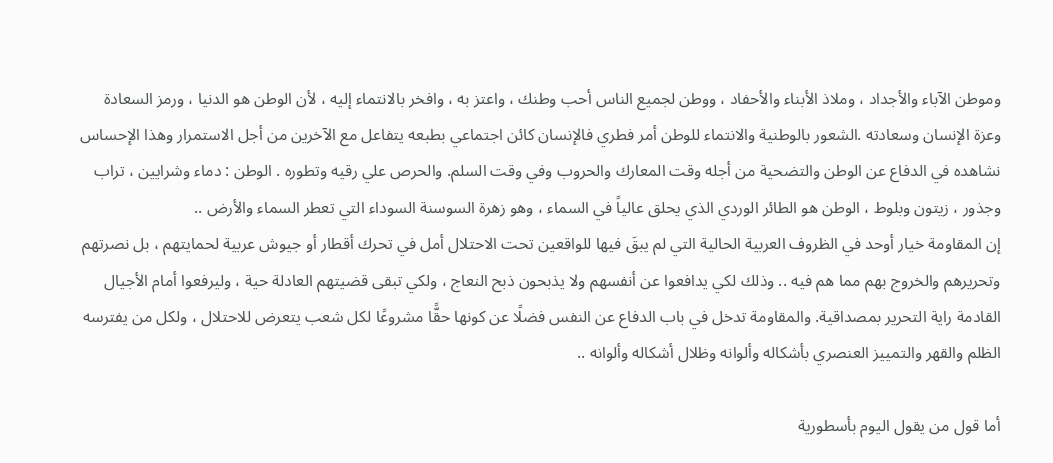وموطن الآباء والأجداد ، وملاذ الأبناء والأحفاد ، ووطن لجميع الناس أحب وطنك ، واعتز به ، وافخر بالانتماء إليه ، لأن الوطن هو الدنيا ، ورمز السعادة وعزة الإنسان وسعادته .الشعور بالوطنية والانتماء للوطن أمر فطري فالإنسان كائن اجتماعي بطبعه يتفاعل مع الآخرين من أجل الاستمرار وهذا الإحساس نشاهده في الدفاع عن الوطن والتضحية من أجله وقت المعارك والحروب وفي وقت السلم. والحرص علي رقيه وتطوره . الوطن : دماء وشرايين ، تراب وجذور ، زيتون وبلوط ، الوطن هو الطائر الوردي الذي يحلق عالياً في السماء ، وهو زهرة السوسنة السوداء التي تعطر السماء والأرض ..
إن المقاومة خيار أوحد في الظروف العربية الحالية التي لم يبقَ فيها للواقعين تحت الاحتلال أمل في تحرك أقطار أو جيوش عربية لحمايتهم ، بل نصرتهم وتحريرهم والخروج بهم مما هم فيه .. وذلك لكي يدافعوا عن أنفسهم ولا يذبحون ذبح النعاج ، ولكي تبقى قضيتهم العادلة حية ، وليرفعوا أمام الأجيال القادمة راية التحرير بمصداقية. والمقاومة تدخل في باب الدفاع عن النفس فضلًا عن كونها حقًّا مشروعًا لكل شعب يتعرض للاحتلال ، ولكل من يفترسه الظلم والقهر والتمييز العنصري بأشكاله وألوانه وظلال أشكاله وألوانه ..

أما قول من يقول اليوم بأسطورية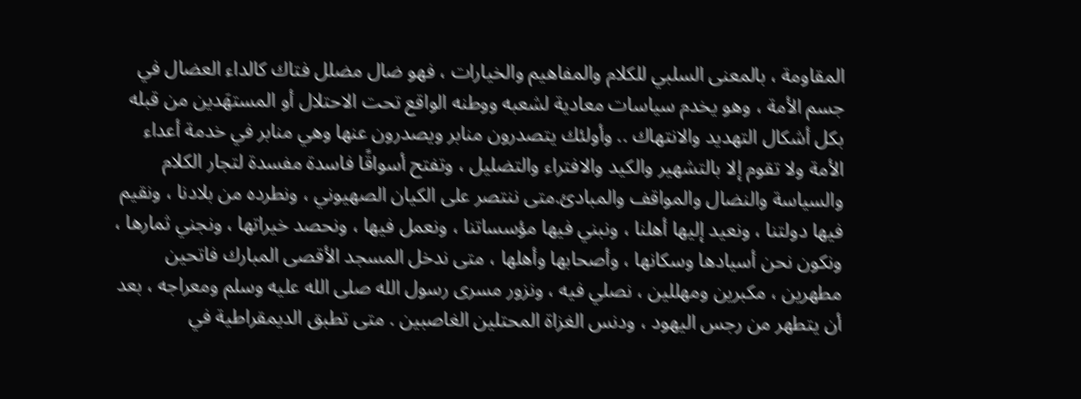المقاومة ، بالمعنى السلبي للكلام والمفاهيم والخيارات ، فهو ضال مضلل فتاك كالداء العضال في جسم الأمة ، وهو يخدم سياسات معادية لشعبه ووطنه الواقع تحت الاحتلال أو المستهَدين من قبله بكل أشكال التهديد والانتهاك .. وأولئك يتصدرون منابر ويصدرون عنها وهي منابر في خدمة أعداء الأمة ولا تقوم إلا بالتشهير والكيد والافتراء والتضليل ، وتفتح أسواقًا فاسدة مفسدة لتجار الكلام والسياسة والنضال والمواقف والمبادئ.متى ننتصر على الكيان الصهيوني ، ونطرده من بلادنا ، ونقيم فيها دولتنا ، ونعيد إليها أهلنا ، ونبني فيها مؤسساتنا ، ونعمل فيها ، ونحصد خيراتها ، ونجني ثمارها ، ونكون نحن أسيادها وسكانها ، وأصحابها وأهلها ، متى ندخل المسجد الأقصى المبارك فاتحين مطهرين ، مكبرين ومهللين ، نصلي فيه ، ونزور مسرى رسول الله صلى الله عليه وسلم ومعراجه ، بعد أن يتطهر من رجس اليهود ، ودنس الغزاة المحتلين الغاصبين . متى تطبق الديمقراطية في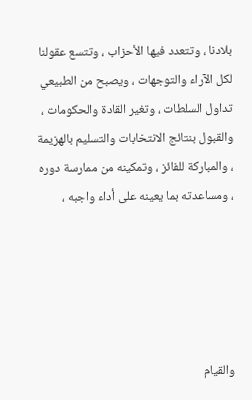بلادنا ، وتتعدد فيها الأحزاب ، وتتسع عقولنا لكل الآراء والتوجهات ، ويصبح من الطبيعي تداول السلطات ، وتغير القادة والحكومات ، والقبول بنتائج الانتخابات والتسليم بالهزيمة ، والمباركة للفائز ، وتمكينه من ممارسة دوره ، ومساعدته بما يعينه على أداء واجبه ،





والقيام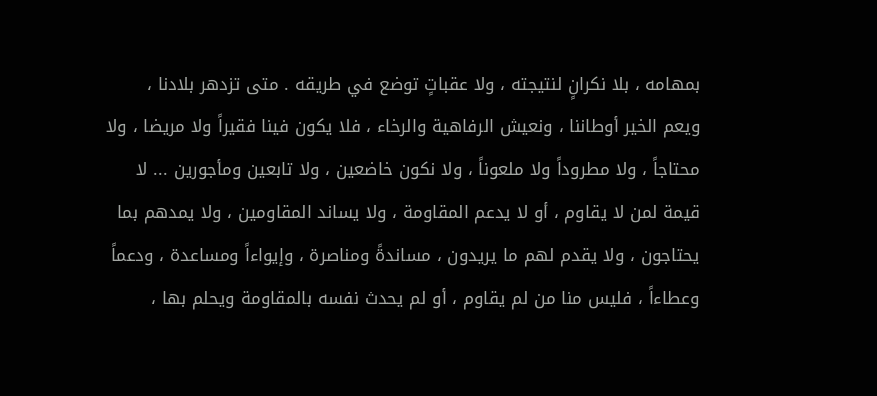بمهامه ، بلا نكرانٍ لنتيجته ، ولا عقباتٍ توضع في طريقه . متى تزدهر بلادنا ، ويعم الخير أوطاننا ، ونعيش الرفاهية والرخاء ، فلا يكون فينا فقيراً ولا مريضا ، ولا محتاجاً ، ولا مطروداً ولا ملعوناً ، ولا نكون خاضعين ، ولا تابعين ومأجورين ... لا قيمة لمن لا يقاوم ، أو لا يدعم المقاومة ، ولا يساند المقاومين ، ولا يمدهم بما يحتاجون ، ولا يقدم لهم ما يريدون ، مساندةً ومناصرة ، وإيواءاً ومساعدة ، ودعماً وعطاءاً ، فليس منا من لم يقاوم ، أو لم يحدث نفسه بالمقاومة ويحلم بها ،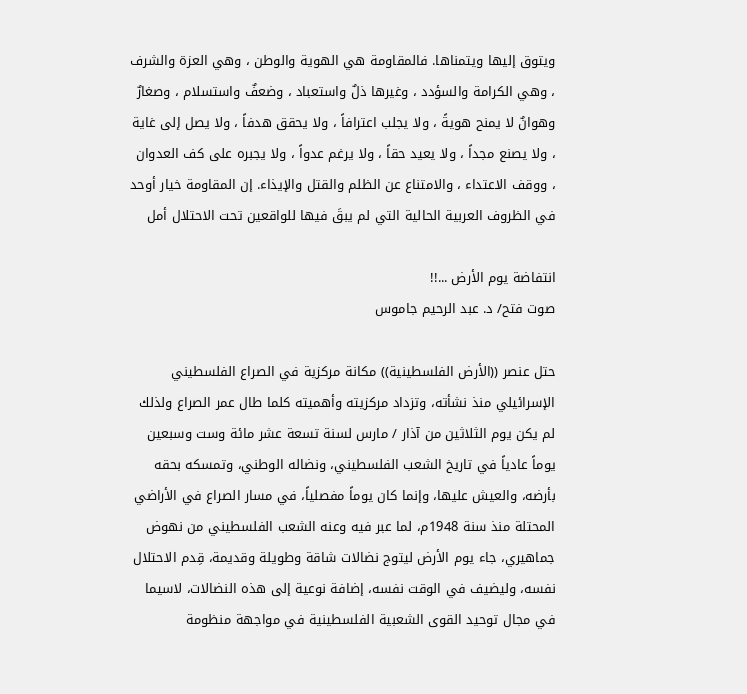ويتوق إليها ويتمناها. فالمقاومة هي الهوية والوطن ، وهي العزة والشرف ، وهي الكرامة والسؤدد ، وغيرها ذلٌ واستعباد ، وضعفٌ واستسلام ، وصغارٌ وهوانٌ لا يمنح هويةً ، ولا يجلب اعترافاً ، ولا يحقق هدفاً ، ولا يصل إلى غاية ، ولا يصنع مجداً ، ولا يعيد حقاً ، ولا يرغم عدواً ، ولا يجبره على كف العدوان ، ووقف الاعتداء ، والامتناع عن الظلم والقتل والإيذاء. إن المقاومة خيار أوحد في الظروف العربية الحالية التي لم يبقَ فيها للواقعين تحت الاحتلال أمل

انتفاضة يوم الأرض ...!!
صوت فتح/ د. عبد الرحيم جاموس

حتل عنصر ((الأرض الفلسطينية)) مكانة مركزية في الصراع الفلسطيني الإسرائيلي منذ نشأته، وتزداد مركزيته وأهميته كلما طال عمر الصراع ولذلك لم يكن يوم الثلاثين من آذار / مارس لسنة تسعة عشر مائة وست وسبعين يوماً عادياً في تاريخ الشعب الفلسطيني، ونضاله الوطني، وتمسكه بحقه بأرضه، والعيش عليها، وإنما كان يوماً مفصلياً، في مسار الصراع في الأراضي المحتلة منذ سنة 1948م، لما عبر فيه وعنه الشعب الفلسطيني من نهوض جماهيري، جاء يوم الأرض ليتوج نضالات شاقة وطويلة وقديمة، قِدم الاحتلال نفسه، وليضيف في الوقت نفسه، إضافة نوعية إلى هذه النضالات، لاسيما في مجال توحيد القوى الشعبية الفلسطينية في مواجهة منظومة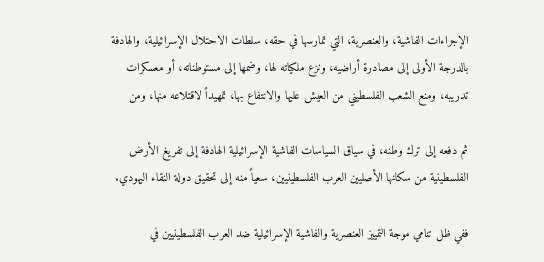الإجراءات الفاشية، والعنصرية، التي تمارسها في حقه، سلطات الاحتلال الإسرائيلية، والهادفة بالدرجة الأولى إلى مصادرة أراضيه، ونزع ملكياته لها، وضمها إلى مستوطناته، أو معسكرات تدريبه، ومنع الشعب الفلسطيني من العيش عليها والانتفاع بها، تمهيداً لاقتلاعه منها، ومن

ثم دفعه إلى ترك وطنه، في سياق السياسات الفاشية الإسرائيلية الهادفة إلى تفريغ الأرض الفلسطينية من سكانها الأصليين العرب الفلسطينيين، سعياً منه إلى تحقيق دولة النقاء اليهودي.

ففي ظل تنامي موجة التمييز العنصرية والفاشية الإسرائيلية ضد العرب الفلسطينيين في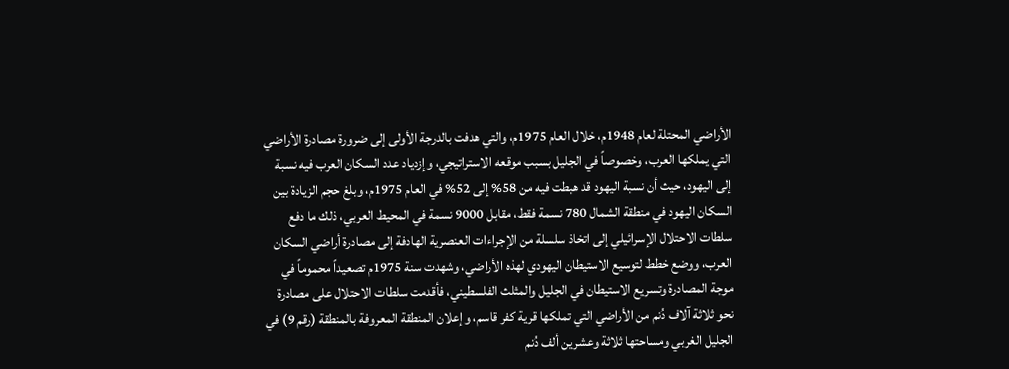الأراضي المحتلة لعام 1948م، خلال العام 1975م، والتي هدفت بالدرجة الأولى إلى ضرورة مصادرة الأراضي التي يملكها العرب، وخصوصاً في الجليل بسبب موقعه الاستراتيجي، وإزدياد عدد السكان العرب فيه نسبة إلى اليهود، حيث أن نسبة اليهود قد هبطت فيه من 58% إلى 52% في العام 1975م، وبلغ حجم الزيادة بين السكان اليهود في منطقة الشمال 780 نسمة فقط، مقابل 9000 نسمة في المحيط العربي، ذلك ما دفع سلطات الاحتلال الإسرائيلي إلى اتخاذ سلسلة من الإجراءات العنصرية الهادفة إلى مصادرة أراضي السكان العرب، ووضع خطط لتوسيع الاستيطان اليهودي لهذه الأراضي، وشهدت سنة 1975م تصعيداً محموماً في موجة المصادرة وتسريع الاستيطان في الجليل والمثلث الفلسطيني، فأقدمت سلطات الاحتلال على مصادرة نحو ثلاثة آلاف دُنم من الأراضي التي تملكها قرية كفر قاسم، وإعلان المنطقة المعروفة بالمنطقة (رقم 9) في الجليل الغربي ومساحتها ثلاثة وعشرين ألف دُنم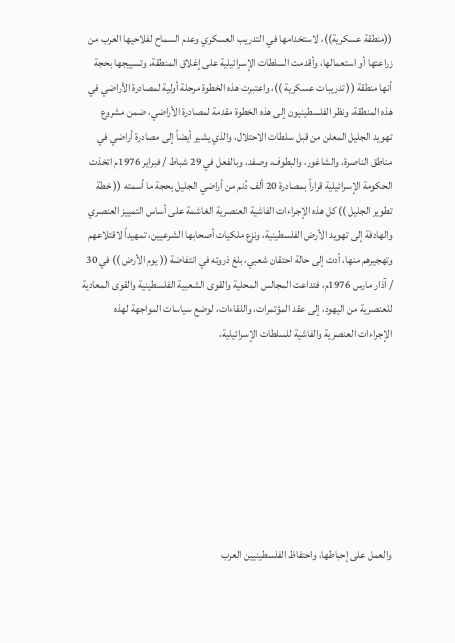((منطقة عسكرية))، لاستخدامها في التدريب العسكري وعدم السماح لفلاحيها العرب من زراعتها أو استعمالها، وأقدمت السلطات الإسرائيلية على إغلاق المنطقة، وتسييجها بحجة أنها منطقة (( تدريبات عسكرية ))، واعتبرت هذه الخطوة مرحلة أولية لمصادرة الأراضي في هذه المنطقة، ونظر الفلسطينيون إلى هذه الخطوة مقدمة لمصادرة الأراضي، ضمن مشروع تهويد الجليل المعلن من قبل سلطات الاحتلال، والذي يشير أيضاً إلى مصادرة أراضي في مناطق الناصرة، والشاغور، والبطوف، وصفد، وبالفعل في 29 شباط / فبراير 1976م اتخذت الحكومة الإسرائيلية قراراً بمصادرة 20 ألف دُنم من أراضي الجليل بحجة ما أسمته (( خطة تطوير الجليل )) كل هذه الإجراءات الفاشية العنصرية الغاشمة على أساس التمييز العنصري والهادفة إلى تهويد الأرض الفلسطينية، ونزع ملكيات أصحابها الشرعيين، تمهيداً لاقتلاعهم وتهجيرهم منها، أدت إلى حالة احتقان شعبي، بلغ ذروته في انتفاضة (( يوم الأرض )) في 30 / آذار مارس 1976م، فتداعت المجالس المحلية والقوى الشعبية الفلسطينية والقوى المعادية للعنصرية من اليهود، إلى عقد المؤتمرات، واللقاءات، لوضع سياسات المواجهة لهذه الإجراءات العنصرية والفاشية للسلطات الإسرائيلية،








والعمل على إحباطها، واحتفاظ الفلسطينيين العرب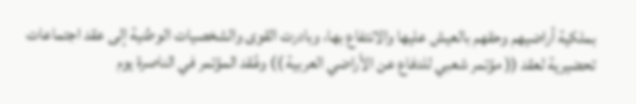بملكية أراضيهم وحقهم بالعيش عليها والانتفاع بها، وبادرت القوى والشخصيات الوطنية إلى عقد اجتماعات تحضيرية لعقد (( مؤتمر شعبي للدفاع عن الأراضي العربية )) وعُقد المؤتمر في الناصرة يوم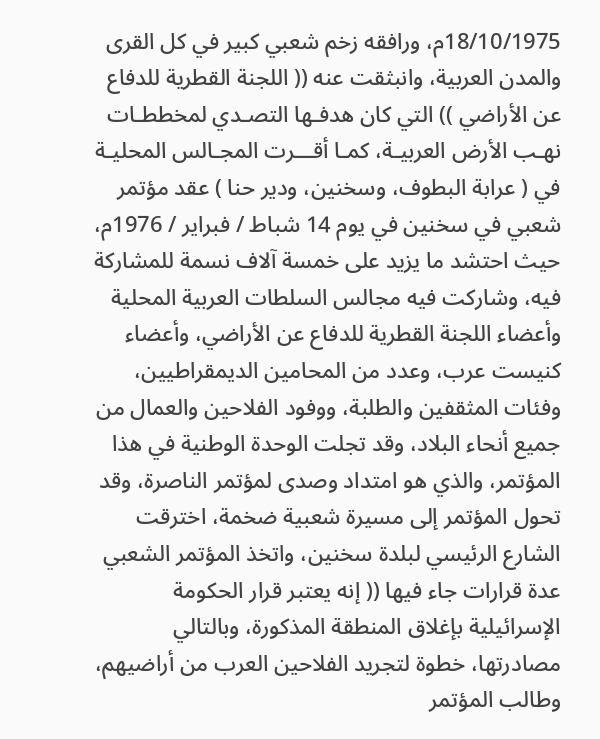18/10/1975م، ورافقه زخم شعبي كبير في كل القرى والمدن العربية، وانبثقت عنه (( اللجنة القطرية للدفاع عن الأراضي )) التي كان هدفـها التصـدي لمخططـات نهـب الأرض العربيـة، كمـا أقـــرت المجـالس المحليـة في ( عرابة البطوف، وسخنين، ودير حنا ) عقد مؤتمر شعبي في سخنين في يوم 14 شباط / فبراير / 1976م، حيث احتشد ما يزيد على خمسة آلاف نسمة للمشاركة فيه، وشاركت فيه مجالس السلطات العربية المحلية وأعضاء اللجنة القطرية للدفاع عن الأراضي، وأعضاء كنيست عرب، وعدد من المحامين الديمقراطيين، وفئات المثقفين والطلبة، ووفود الفلاحين والعمال من جميع أنحاء البلاد، وقد تجلت الوحدة الوطنية في هذا المؤتمر، والذي هو امتداد وصدى لمؤتمر الناصرة، وقد تحول المؤتمر إلى مسيرة شعبية ضخمة، اخترقت الشارع الرئيسي لبلدة سخنين، واتخذ المؤتمر الشعبي عدة قرارات جاء فيها (( إنه يعتبر قرار الحكومة الإسرائيلية بإغلاق المنطقة المذكورة، وبالتالي مصادرتها، خطوة لتجريد الفلاحين العرب من أراضيهم، وطالب المؤتمر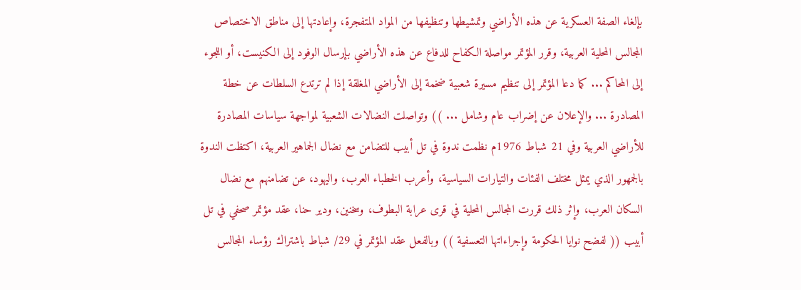بإلغاء الصفة العسكرية عن هذه الأراضي وتمشيطها وتنظيفها من المواد المتفجرة، وإعادتها إلى مناطق الاختصاص المجالس المحلية العربية، وقرر المؤتمر مواصلة الكفاح للدفاع عن هذه الأراضي بإرسال الوفود إلى الكنيست، أو اللجوء إلى المحاكم ... كما دعا المؤتمر إلى تنظيم مسيرة شعبية ضخمة إلى الأراضي المغلقة إذا لم ترتدع السلطات عن خطة المصادرة ... والإعلان عن إضراب عام وشامل ... )) وتواصلت النضالات الشعبية لمواجهة سياسات المصادرة للأراضي العربية وفي 21 شباط 1976م نظمت ندوة في تل أبيب للتضامن مع نضال الجماهير العربية، اكتظت الندوة بالجمهور الذي يمثل مختلف الفئات والتيارات السياسية، وأعرب الخطباء العرب، واليهود، عن تضامنهم مع نضال السكان العرب، وإثر ذلك قررت المجالس المحلية في قرى عرابة البطوف، وسخنين، ودير حنا، عقد مؤتمر صحفي في تل أبيب (( لفضح نوايا الحكومة وإجراءاتها التعسفية )) وبالفعل عقد المؤتمر في 29/ شباط باشتراك رؤساء المجالس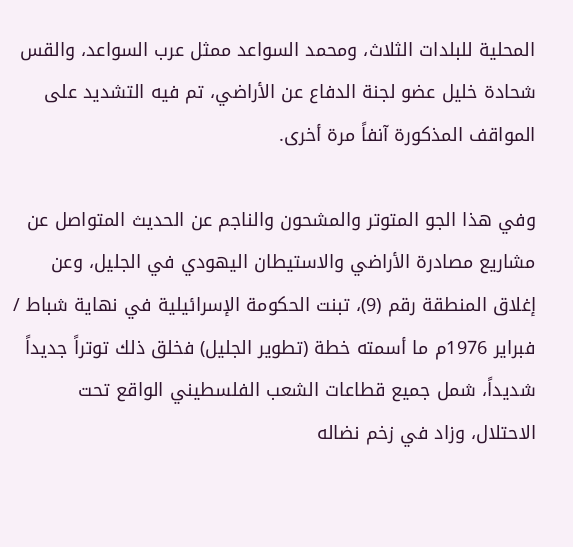المحلية للبلدات الثلاث، ومحمد السواعد ممثل عرب السواعد، والقس شحادة خليل عضو لجنة الدفاع عن الأراضي، تم فيه التشديد على المواقف المذكورة آنفاً مرة أخرى.

وفي هذا الجو المتوتر والمشحون والناجم عن الحديث المتواصل عن مشاريع مصادرة الأراضي والاستيطان اليهودي في الجليل، وعن إغلاق المنطقة رقم (9)، تبنت الحكومة الإسرائيلية في نهاية شباط / فبراير 1976م ما أسمته خطة (تطوير الجليل) فخلق ذلك توتراً جديداً شديداً، شمل جميع قطاعات الشعب الفلسطيني الواقع تحت الاحتلال، وزاد في زخم نضاله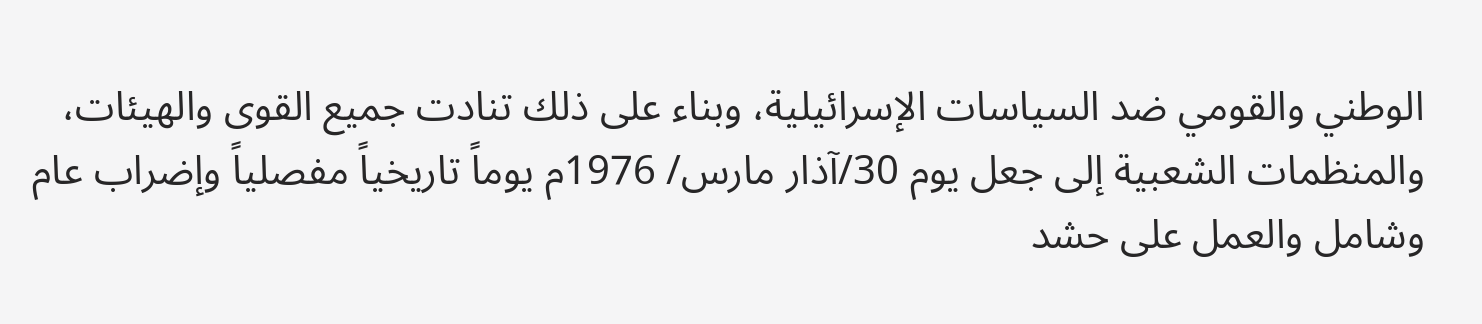الوطني والقومي ضد السياسات الإسرائيلية، وبناء على ذلك تنادت جميع القوى والهيئات، والمنظمات الشعبية إلى جعل يوم 30/آذار مارس/ 1976م يوماً تاريخياً مفصلياً وإضراب عام وشامل والعمل على حشد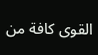القوى كافة من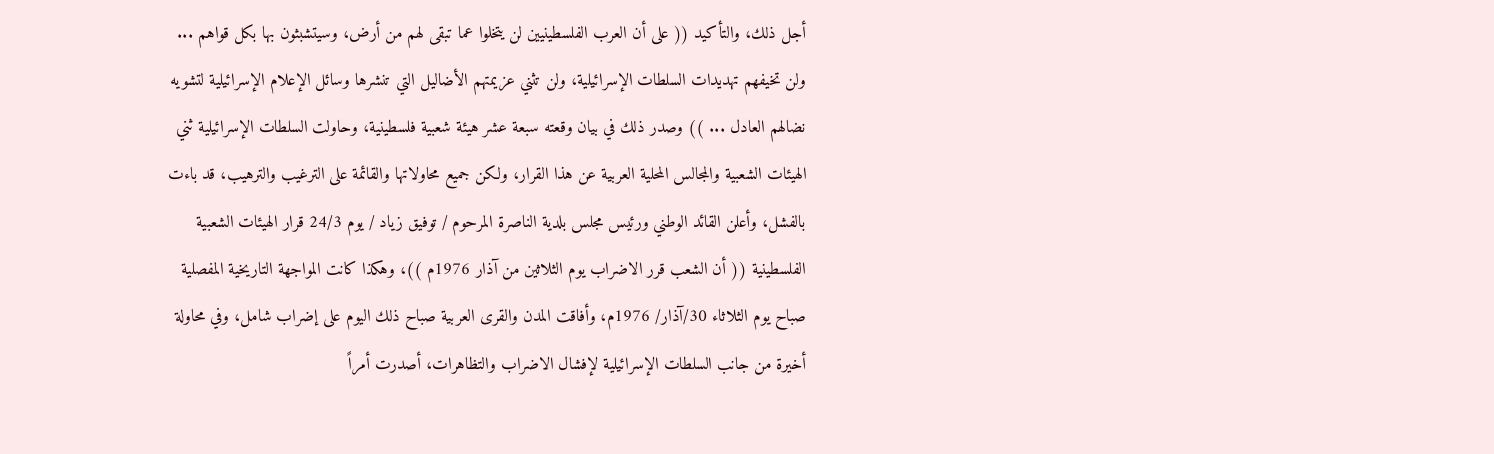أجل ذلك، والتأكيد (( على أن العرب الفلسطينيين لن يتخلوا عما تبقى لهم من أرض، وسيتشبثون بها بكل قواهم ... ولن تخيفهم تهديدات السلطات الإسرائيلية، ولن تثني عزيمتهم الأضاليل التي تنشرها وسائل الإعلام الإسرائيلية لتشويه نضالهم العادل ... )) وصدر ذلك في بيان وقعته سبعة عشر هيئة شعبية فلسطينية، وحاولت السلطات الإسرائيلية ثني الهيئات الشعبية والمجالس المحلية العربية عن هذا القرار، ولكن جميع محاولاتها والقائمة على الترغيب والترهيب، قد باءت بالفشل، وأعلن القائد الوطني ورئيس مجلس بلدية الناصرة المرحوم / توفيق زياد / يوم 24/3 قرار الهيئات الشعبية الفلسطينية (( أن الشعب قرر الاضراب يوم الثلاثين من آذار 1976م ))، وهكذا كانت المواجهة التاريخية المفصلية صباح يوم الثلاثاء 30/آذار/ 1976م، وأفاقت المدن والقرى العربية صباح ذلك اليوم على إضراب شامل، وفي محاولة أخيرة من جانب السلطات الإسرائيلية لإفشال الاضراب والتظاهرات، أصدرت أمراً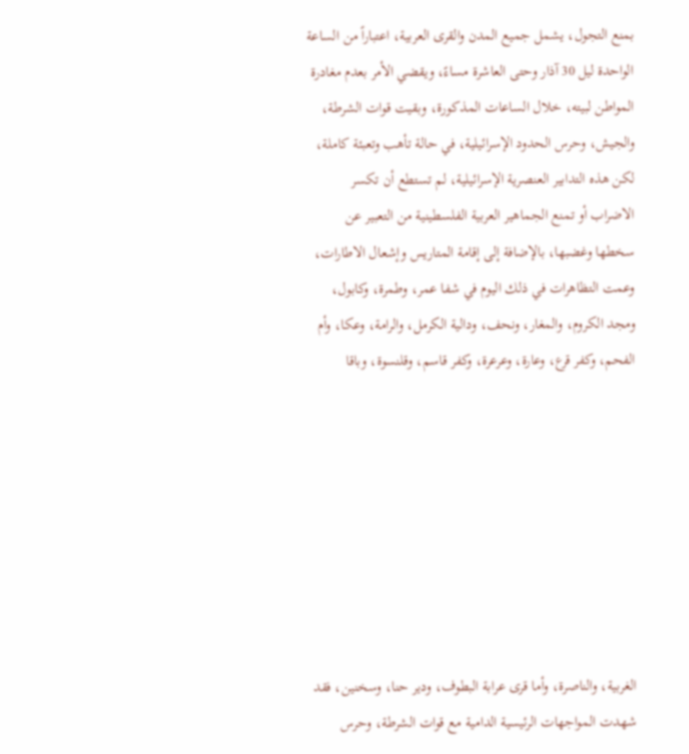بمنع التجول، يشمل جميع المدن والقرى العربية، اعتباراً من الساعة الواحدة ليل 30 آذار وحتى العاشرة مساءً، ويقضي الأمر بعدم مغادرة المواطن لبيته، خلال الساعات المذكورة، وبقيت قوات الشرطة، والجيش، وحرس الحدود الإسرائيلية، في حالة تأهب وتعبئة كاملة، لكن هذه التدابير العنصرية الإسرائيلية، لم تستطع أن تكسر الاضراب أو تمنع الجماهير العربية الفلسطينية من التعبير عن سخطها وغضبها، بالإضافة إلى إقامة المتاريس وإشعال الاطارات، وعمت التظاهرات في ذلك اليوم في شفا عمر، وطمرة، وكابول، ومجد الكروم، والمغار، ونحف، ودالية الكرمل، والرامة، وعكا، وأم الفحم، وكفر قرع، وعارة، وعرعرة، وكفر قاسم، وقلنسوة، وباقا








الغربية، والناصرة، وأما قرى عرابة البطوف، ودير حنا، وسخنين، فقد شهدت المواجهات الرئيسية الدامية مع قوات الشرطة، وحرس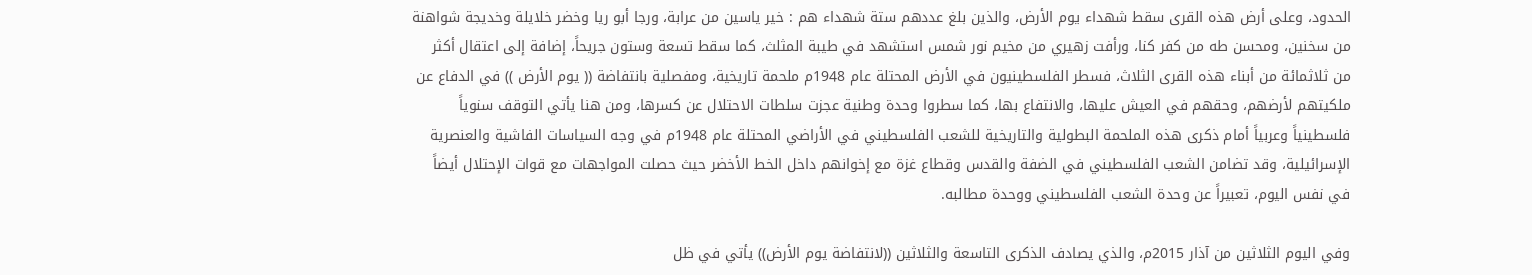الحدود، وعلى أرض هذه القرى سقط شهداء يوم الأرض، والذين بلغ عددهم ستة شهداء هم : خير ياسين من عرابة، ورجا أبو ريا وخضر خلايلة وخديجة شواهنة من سخنين، ومحسن طه من كفر كنا، ورأفت زهيري من مخيم نور شمس استشهد في طيبة المثلث، كما سقط تسعة وستون جريحاً، إضافة إلى اعتقال أكثر من ثلاثمائة من أبناء هذه القرى الثلاث، فسطر الفلسطينيون في الأرض المحتلة عام 1948م ملحمة تاريخية، ومفصلية بانتفاضة (( يوم الأرض )) في الدفاع عن ملكيتهم لأرضهم، وحقهم في العيش عليها، والانتفاع بها، كما سطروا وحدة وطنية عجزت سلطات الاحتلال عن كسرها، ومن هنا يأتي التوقف سنوياً فلسطينياً وعربياً أمام ذكرى هذه الملحمة البطولية والتاريخية للشعب الفلسطيني في الأراضي المحتلة عام 1948م في وجه السياسات الفاشية والعنصرية الإسرائيلية، وقد تضامن الشعب الفلسطيني في الضفة والقدس وقطاع غزة مع إخوانهم داخل الخط الأخضر حيث حصلت المواجهات مع قوات الإحتلال أيضاً في نفس اليوم، تعبيراً عن وحدة الشعب الفلسطيني ووحدة مطالبه.

وفي اليوم الثلاثين من آذار 2015م، والذي يصادف الذكرى التاسعة والثلاثين ((لانتفاضة يوم الأرض)) يأتي في ظل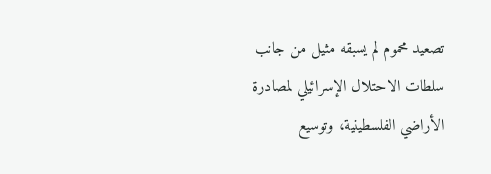تصعيد محموم لم يسبقه مثيل من جانب سلطات الاحتلال الإسرائيلي لمصادرة الأراضي الفلسطينية، وتوسيع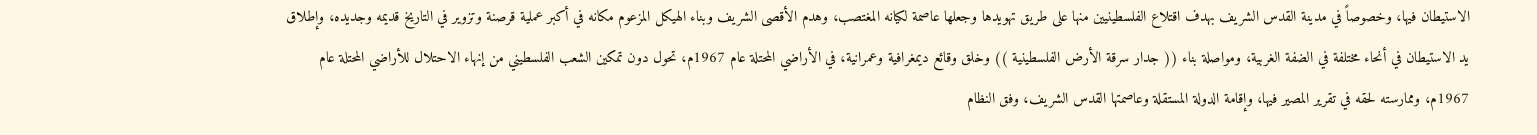الاستيطان فيها، وخصوصاً في مدينة القدس الشريف بهدف اقتلاع الفلسطينيين منها على طريق تهويدها وجعلها عاصمة لكيانه المغتصب، وهدم الأقصى الشريف وبناء الهيكل المزعوم مكانه في أكبر عملية قرصنة وتزوير في التاريخ قديمه وجديده، وإطلاق يد الاستيطان في أنحاء مختلفة في الضفة الغربية، ومواصلة بناء (( جدار سرقة الأرض الفلسطينية )) وخلق وقائع ديمغرافية وعمرانية، في الأراضي المحتلة عام 1967م، تحول دون تمكين الشعب الفلسطيني من إنهاء الاحتلال للأراضي المحتلة عام 1967م، وممارسته لحقه في تقرير المصير فيها، وإقامة الدولة المستقلة وعاصمتها القدس الشريف، وفق النظام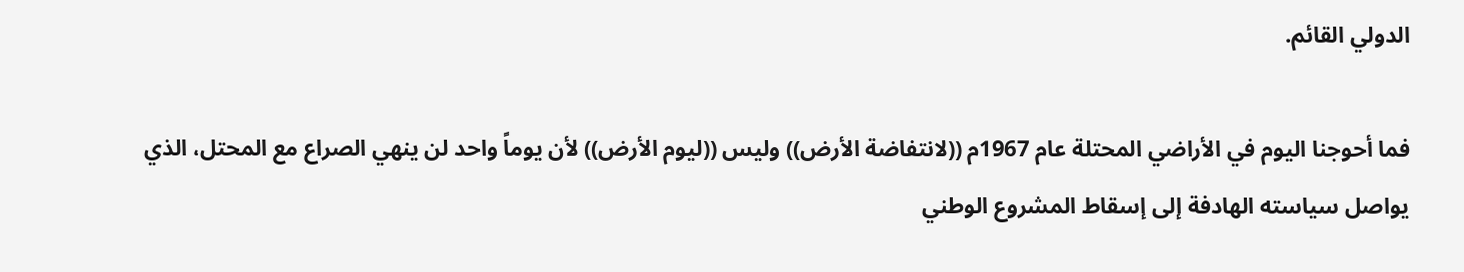الدولي القائم.

فما أحوجنا اليوم في الأراضي المحتلة عام 1967م ((لانتفاضة الأرض)) وليس ((ليوم الأرض)) لأن يوماً واحد لن ينهي الصراع مع المحتل، الذي يواصل سياسته الهادفة إلى إسقاط المشروع الوطني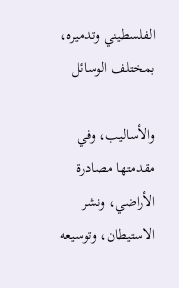الفلسطيني وتدميره، بمختلف الوسائل

والأساليب، وفي مقدمتها مصادرة الأراضي، ونشر الاستيطان، وتوسيعه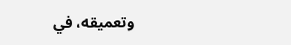وتعميقه، في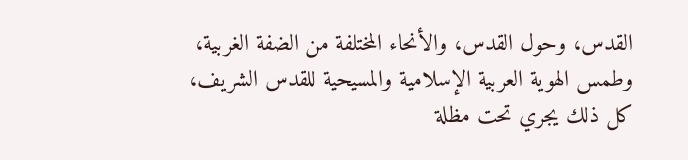القدس، وحول القدس، والأنحاء المختلفة من الضفة الغربية، وطمس الهوية العربية الإسلامية والمسيحية للقدس الشريف، كل ذلك يجري تحت مظلة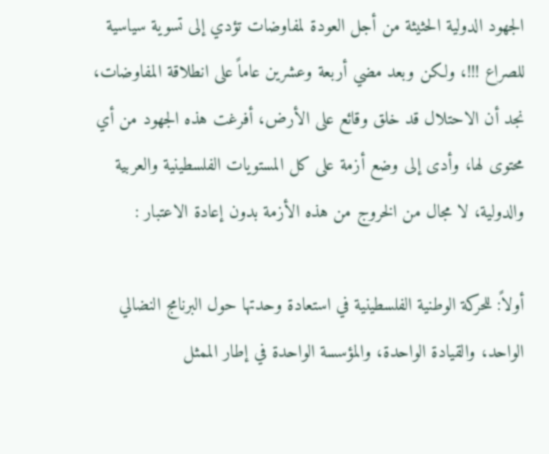الجهود الدولية الحثيثة من أجل العودة لمفاوضات تؤدي إلى تسوية سياسية للصراع !!!، ولكن وبعد مضي أربعة وعشرين عاماً على انطلاقة المفاوضات، نجد أن الاحتلال قد خلق وقائع على الأرض، أفرغت هذه الجهود من أي محتوى لها، وأدى إلى وضع أزمة على كل المستويات الفلسطينية والعربية والدولية، لا مجال من الخروج من هذه الأزمة بدون إعادة الاعتبار :

أولاً: للحركة الوطنية الفلسطينية في استعادة وحدتها حول البرنامج النضالي الواحد، والقيادة الواحدة، والمؤسسة الواحدة في إطار الممثل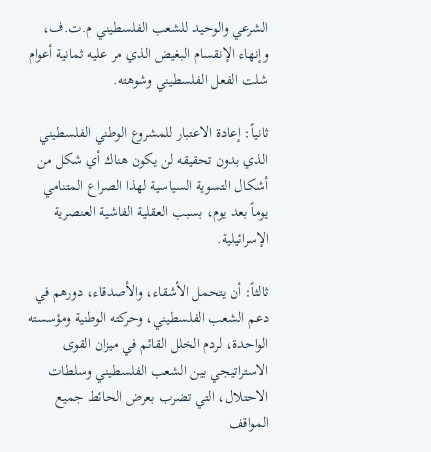الشرعي والوحيد للشعب الفلسطيني م.ت.ف، وإنهاء الإنقسام البغيض الذي مر عليه ثمانية أعوام شلت الفعل الفلسطيني وشوهته.

ثانياً: إعادة الاعتبار للمشروع الوطني الفلسطيني الذي بدون تحقيقه لن يكون هناك أي شكل من أشكال التسوية السياسية لهذا الصراع المتنامي يوماً بعد يوم، بسبب العقلية الفاشية العنصرية الإسرائيلية.

ثالثاً: أن يتحمل الأشقاء، والأصدقاء، دورهم في دعم الشعب الفلسطيني، وحركته الوطنية ومؤسسته الواحدة، لردم الخلل القائم في ميزان القوى الاستراتيجي بين الشعب الفلسطيني وسلطات الاحتلال، التي تضرب بعرض الحائط جميع المواقف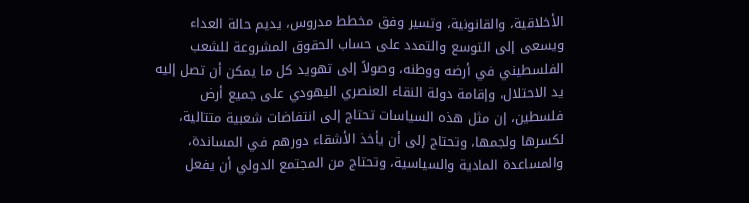الأخلاقية، والقانونية، وتسير وفق مخطط مدروس، يديم حالة العداء ويسعى إلى التوسع والتمدد على حساب الحقوق المشروعة للشعب الفلسطيني في أرضه ووطنه، وصولاً إلى تهويد كل ما يمكن أن تصل إليه يد الاحتلال، وإقامة دولة النقاء العنصري اليهودي على جميع أرض فلسطين، إن مثل هذه السياسات تحتاج إلى انتفاضات شعبية متتالية، لكسرها ولجمها، وتحتاج إلى أن يأخذ الأشقاء دورهم في المساندة، والمساعدة المادية والسياسية، وتحتاج من المجتمع الدولي أن يفعل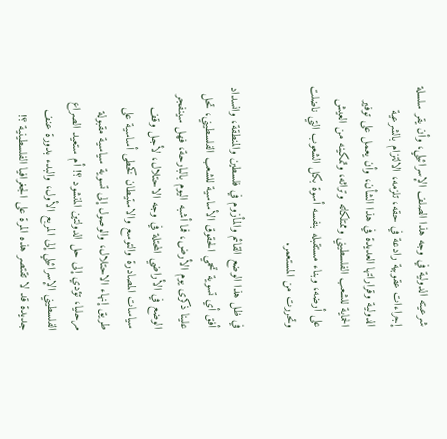شرعيته الدولية في وجه هذا الصلف الإسرائيلي، وأن يقر سلسلة إجراءات عقوبية رادعة في حقه، تلزمه، الالتزام بالشرعية الدولية وقراراتها العديدة في هذا الشأن، وأن يعمل على توفير الحماية للشعب الفلسطيني وممتلكاته وتراثه، وتمكينه من العيش على أرضه، وبناء مستقبله بنفسه أسوة بكل الشعوب التي ناضلت وتحررت من المستعمر.

في ظل هذا الوضع القائم والمأزوم في فلسطين والمنطقة، وانسداد أفق أي تسوية تحمي الحقوق الأساسية للشعب الفلسطيني، تحل علينا ذكرى يوم الأرض، فما أشبه اليوم بالبارحة، فهل سينفجر الوضع في الأراضي المحتلة في وجه الاحتلال، لأجل وقف سياسات المصادرة والتوسع والاستيطان كخطى أساسية على طريق إنهاء الاحتلال، والوصول إلى تسوية سياسية مقبولة مرحليا، تؤدي إلى حل الدولتين المنشود ؟! أم ستعيد الصراع الفلسطيني الإسرائيلي إلى المربع الأول، والبدء بدورة عنف جديدة قد لا تقتصر هذه المرة على الجغرافيا الفلسطينية ؟!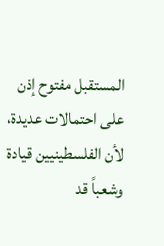المستقبل مفتوح إذن على احتمالات عديدة، لأن الفلسطينيين قيادة وشعباً قد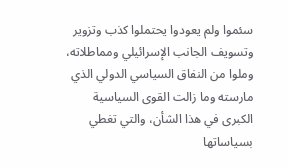سئموا ولم يعودوا يحتملوا كذب وتزوير وتسويف الجانب الإسرائيلي ومماطلاته، وملوا من النفاق السياسي الدولي الذي مارسته وما زالت القوى السياسية الكبرى في هذا الشأن، والتي تغطي بسياساتها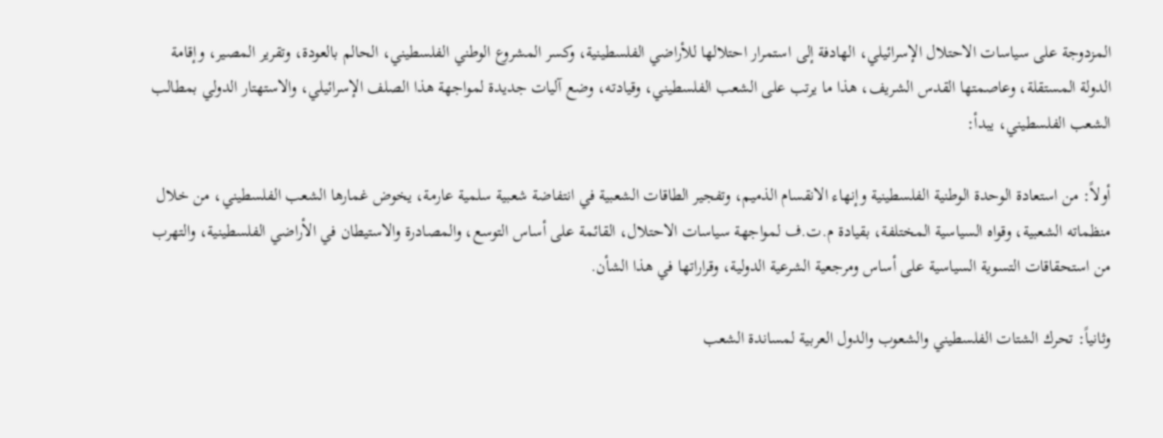المزدوجة على سياسات الاحتلال الإسرائيلي، الهادفة إلى استمرار احتلالها للأراضي الفلسطينية، وكسر المشروع الوطني الفلسطيني، الحالم بالعودة، وتقرير المصير، وإقامة الدولة المستقلة، وعاصمتها القدس الشريف، هذا ما يرتب على الشعب الفلسطيني، وقيادته، وضع آليات جديدة لمواجهة هذا الصلف الإسرائيلي، والاستهتار الدولي بمطالب الشعب الفلسطيني، يبدأ:

أولاً: من استعادة الوحدة الوطنية الفلسطينية وإنهاء الانقسام الذميم، وتفجير الطاقات الشعبية في انتفاضة شعبية سلمية عارمة، يخوض غمارها الشعب الفلسطيني، من خلال منظماته الشعبية، وقواه السياسية المختلفة، بقيادة م.ت.ف لمواجهة سياسات الاحتلال، القائمة على أساس التوسع، والمصادرة والاستيطان في الأراضي الفلسطينية، والتهرب من استحقاقات التسوية السياسية على أساس ومرجعية الشرعية الدولية، وقراراتها في هذا الشأن.

وثانياً: تحرك الشتات الفلسطيني والشعوب والدول العربية لمساندة الشعب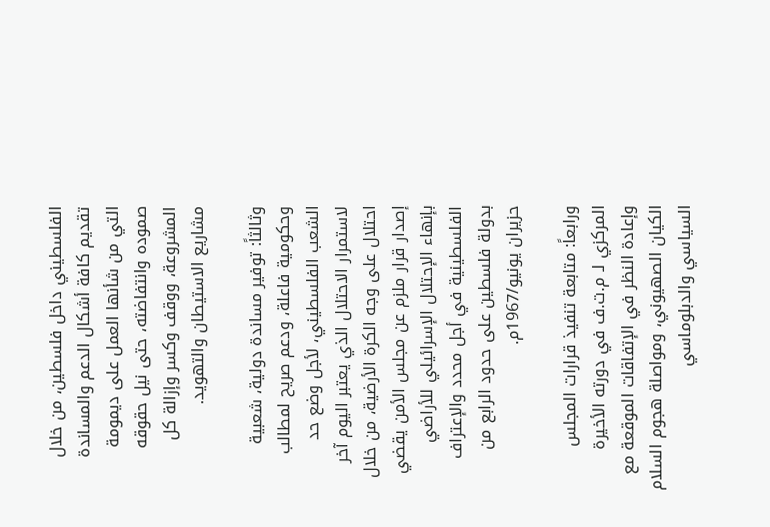الفلسطيني داخل فلسطين، من خلال تقديم كافة أشكال الدعم والمساندة التي من شأنها العمل على ديمومة صموده وانتفاضته، حتى نيل حقوقه المشروعة، ووقف وكسر وإزالة كل مشاريع الاستيطان والتهويد.

وثالثاً: توفير مساندة دولية، شعبية وحكومية فاعلة، ودعم صريح لمطالب الشعب الفلسطيني، لأجل وضع حد لاستمرار الاحتلال الذي يعتبر اليوم آخر احتلال على وجه الكرة الأرضية، من خلال إصدار قرار ملزم عن مجلس الأمن يقضي بإنهاء الإحتلال الإسرائيلي للأراضي الفلسطينية في أجل محدد والإعتراف بدولة فلسطين على حدود الرابع من حزيران يونيو/1967م.

ورابعاً: متابعة تنفيذ قرارات المجلس المركزي لـ م.ت.ف في دورته الأخيرة وإعادة النظر في الإتفاقات الموقعة مع الكيان الصهيوني، ومواصلة هجوم السلام السياسي والدبلوماسي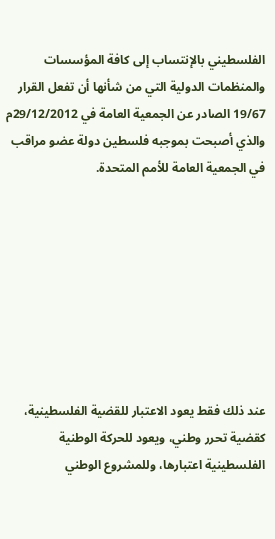الفلسطيني بالإنتساب إلى كافة المؤسسات والمنظمات الدولية التي من شأنها أن تفعل القرار 19/67 الصادر عن الجمعية العامة في 29/12/2012م والذي أصبحت بموجبه فلسطين دولة عضو مراقب في الجمعية العامة للأمم المتحدة.








عند ذلك فقط يعود الاعتبار للقضية الفلسطينية، كقضية تحرر وطني، ويعود للحركة الوطنية الفلسطينية اعتبارها، وللمشروع الوطني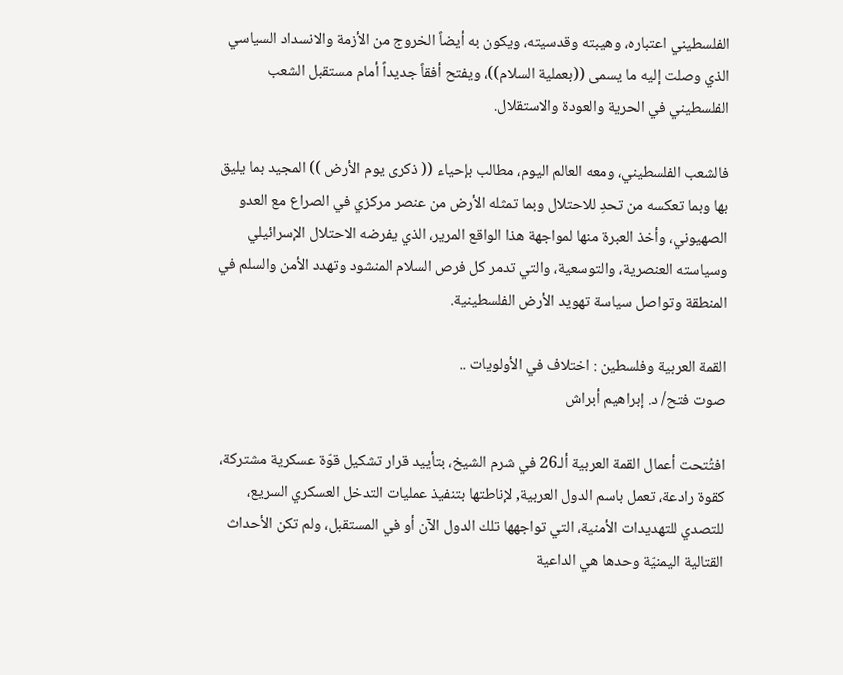الفلسطيني اعتباره، وهيبته وقدسيته، ويكون به أيضاً الخروج من الأزمة والانسداد السياسي الذي وصلت إليه ما يسمى ((بعملية السلام))، ويفتح أفقاً جديداً أمام مستقبل الشعب الفلسطيني في الحرية والعودة والاستقلال.

فالشعب الفلسطيني، ومعه العالم اليوم، مطالب بإحياء (( ذكرى يوم الأرض )) المجيد بما يليق بها وبما تعكسه من تحدِ للاحتلال وبما تمثله الأرض من عنصر مركزي في الصراع مع العدو الصهيوني، وأخذ العبرة منها لمواجهة هذا الواقع المرير، الذي يفرضه الاحتلال الإسرائيلي وسياسته العنصرية، والتوسعية، والتي تدمر كل فرص السلام المنشود وتهدد الأمن والسلم في المنطقة وتواصل سياسة تهويد الأرض الفلسطينية.

القمة العربية وفلسطين : اختلاف في الأولويات ..
صوت فتح/ د. إبراهيم أبراش

افتُتحت أعمال القمة العربية ألـ26 في شرم الشيخ، بتأييد قرار تشكيل قوّة عسكرية مشتركة، كقوة رادعة، تعمل باسم الدول العربية, لإناطتها بتنفيذ عمليات التدخل العسكري السريع، للتصدي للتهديدات الأمنية، التي تواجهها تلك الدول الآن أو في المستقبل، ولم تكن الأحداث القتالية اليمنيّة وحدها هي الداعية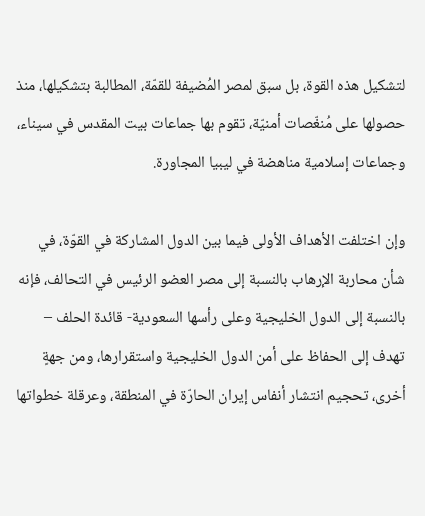لتشكيل هذه القوة، بل سبق لمصر المُضيفة للقمّة، المطالبة بتشكيلها، منذ حصولها على مُنغّصات أمنيّة، تقوم بها جماعات بيت المقدس في سيناء، وجماعات إسلامية مناهضة في ليبيا المجاورة.

وإن اختلفت الأهداف الأولى فيما بين الدول المشاركة في القوّة، في شأن محاربة الإرهاب بالنسبة إلى مصر العضو الرئيس في التحالف، فإنه بالنسبة إلى الدول الخليجية وعلى رأسها السعودية- قائدة الحلف – تهدف إلى الحفاظ على أمن الدول الخليجية واستقرارها، ومن جهةٍ أخرى، تحجيم انتشار أنفاس إيران الحارّة في المنطقة، وعرقلة خطواتها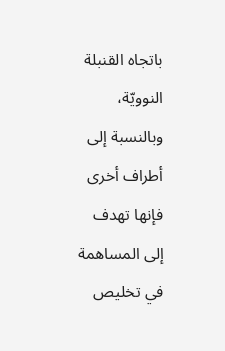باتجاه القنبلة النوويّة، وبالنسبة إلى أطراف أخرى فإنها تهدف إلى المساهمة في تخليص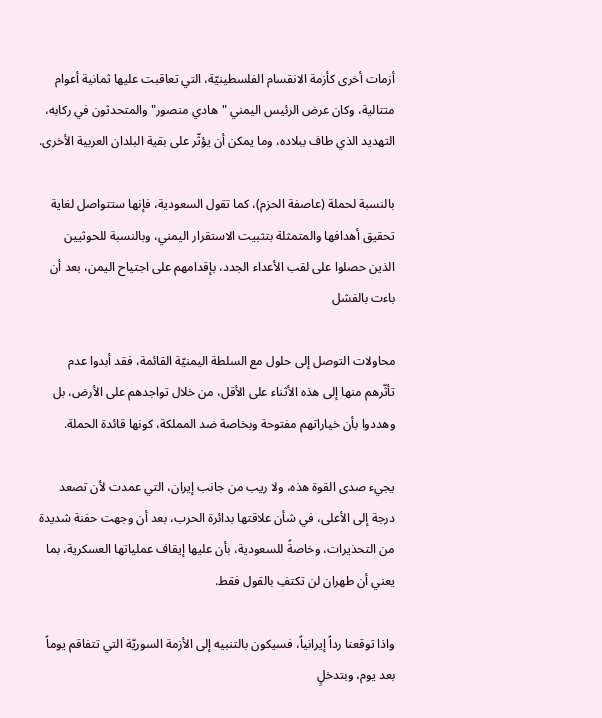أزمات أخرى كأزمة الانقسام الفلسطينيّة، التي تعاقبت عليها ثمانية أعوام متتالية، وكان عرض الرئيس اليمني "هادي منصور" والمتحدثون في ركابه، التهديد الذي طاف ببلاده، وما يمكن أن يؤثّر على بقية البلدان العربية الأخرى.

بالنسبة لحملة (عاصفة الحزم)، كما تقول السعودية، فإنها ستتواصل لغاية تحقيق أهدافها والمتمثلة بتثبيت الاستقرار اليمني، وبالنسبة للحوثيين الذين حصلوا على لقب الأعداء الجدد، بإقدامهم على اجتياح اليمن، بعد أن باءت بالفشل

محاولات التوصل إلى حلول مع السلطة اليمنيّة القائمة، فقد أبدوا عدم تأثّرهم منها إلى هذه الأثناء على الأقل، من خلال تواجدهم على الأرض، بل وهددوا بأن خياراتهم مفتوحة وبخاصة ضد المملكة، كونها قائدة الحملة.

يجيء صدى القوة هذه، ولا ريب من جانب إيران، التي عمدت لأن تصعد درجة إلى الأعلى، في شأن علاقتها بدائرة الحرب، بعد أن وجهت حفنة شديدة من التحذيرات، وخاصةً للسعودية، بأن عليها إيقاف عملياتها العسكرية، بما يعني أن طهران لن تكتفِ بالقول فقط.

واذا توقعنا رداً إيرانياً، فسيكون بالتنبيه إلى الأزمة السوريّة التي تتفاقم يوماً بعد يوم، وبتدخلٍ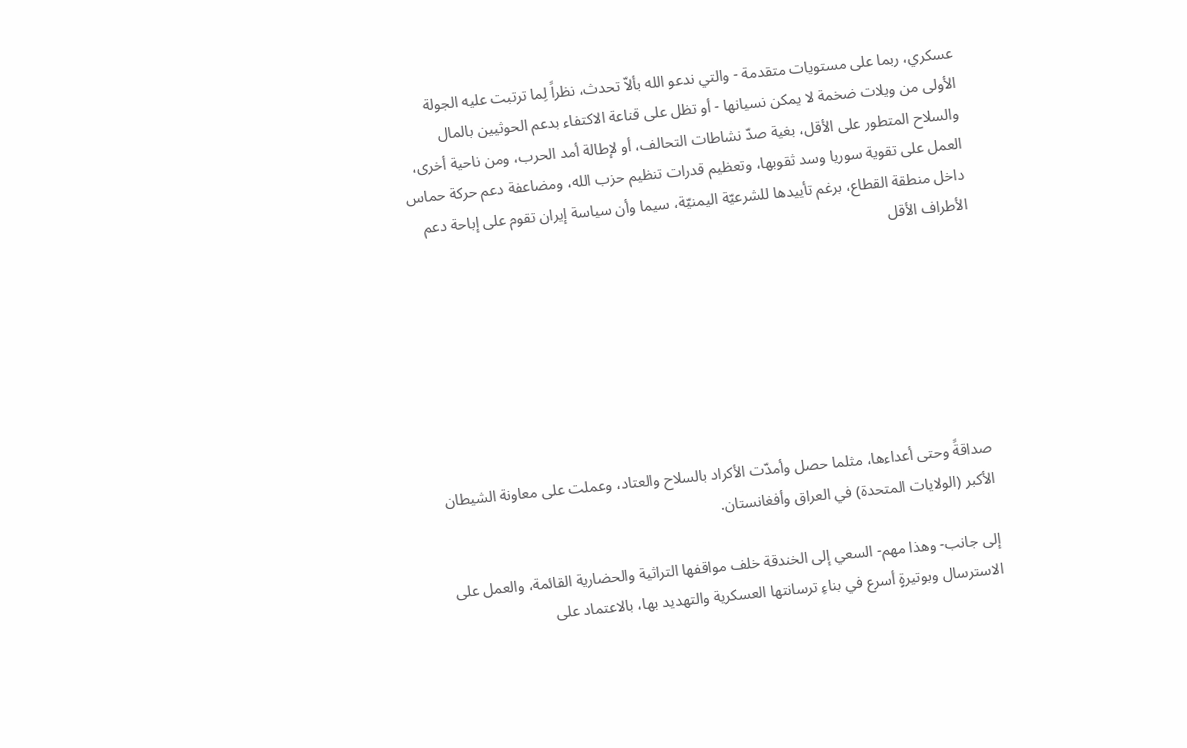عسكري، ربما على مستويات متقدمة - والتي ندعو الله بألاّ تحدث، نظراً لِما ترتبت عليه الجولة الأولى من ويلات ضخمة لا يمكن نسيانها - أو تظل على قناعة الاكتفاء بدعم الحوثيين بالمال والسلاح المتطور على الأقل، بغية صدّ نشاطات التحالف، أو لإطالة أمد الحرب، ومن ناحية أخرى، العمل على تقوية سوريا وسد ثقوبها، وتعظيم قدرات تنظيم حزب الله، ومضاعفة دعم حركة حماس داخل منطقة القطاع، برغم تأييدها للشرعيّة اليمنيّة، سيما وأن سياسة إيران تقوم على إباحة دعم الأطراف الأقل







صداقةً وحتى أعداءها، مثلما حصل وأمدّت الأكراد بالسلاح والعتاد، وعملت على معاونة الشيطان الأكبر (الولايات المتحدة) في العراق وأفغانستان.

إلى جانب- وهذا مهم- السعي إلى الخندقة خلف مواقفها التراثية والحضارية القائمة، والعمل على الاسترسال وبوتيرةٍ أسرع في بناءِ ترسانتها العسكرية والتهديد بها، بالاعتماد على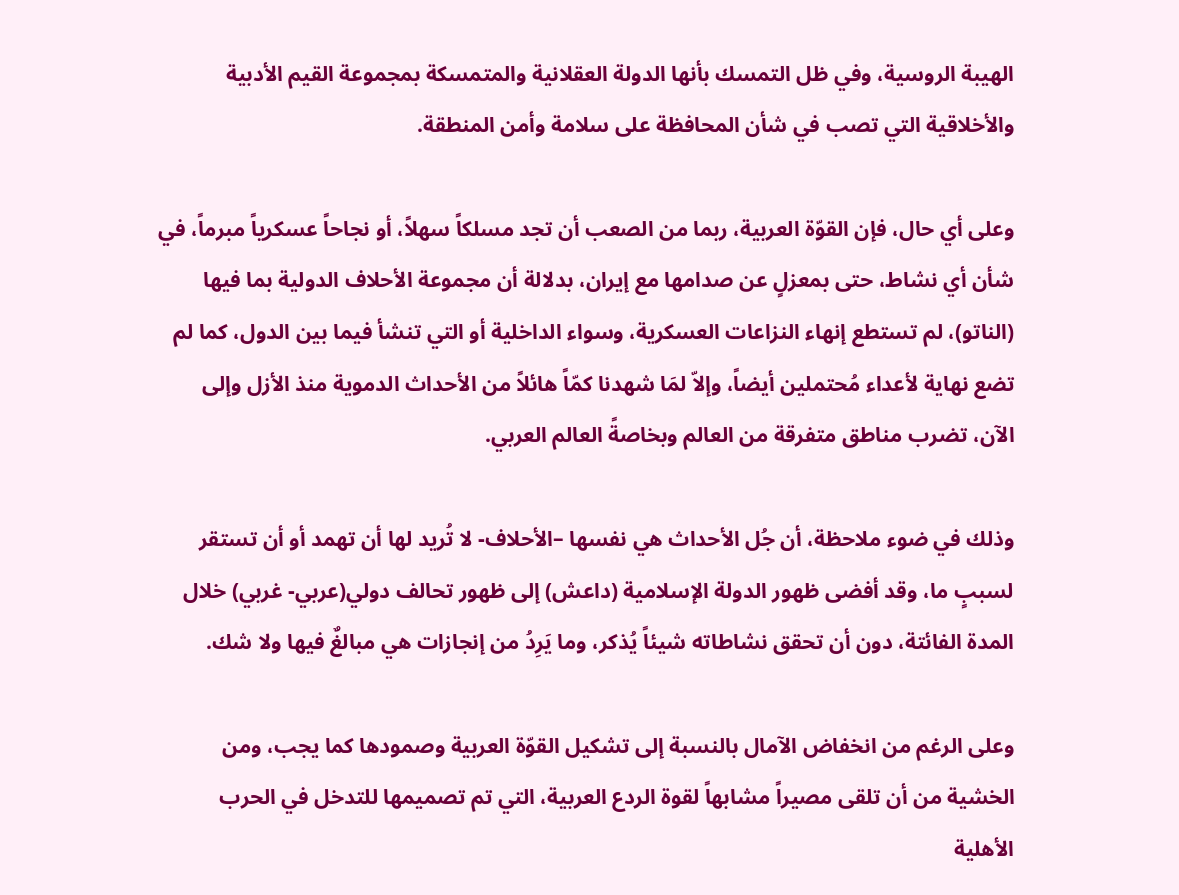الهيبة الروسية، وفي ظل التمسك بأنها الدولة العقلانية والمتمسكة بمجموعة القيم الأدبية والأخلاقية التي تصب في شأن المحافظة على سلامة وأمن المنطقة.

وعلى أي حال، فإن القوّة العربية، ربما من الصعب أن تجد مسلكاً سهلاً، أو نجاحاً عسكرياً مبرماً، في شأن أي نشاط، حتى بمعزلٍ عن صدامها مع إيران، بدلالة أن مجموعة الأحلاف الدولية بما فيها (الناتو)، لم تستطع إنهاء النزاعات العسكرية، وسواء الداخلية أو التي تنشأ فيما بين الدول، كما لم تضع نهاية لأعداء مُحتملين أيضاً، وإلاّ لمَا شهدنا كمّاً هائلاً من الأحداث الدموية منذ الأزل وإلى الآن، تضرب مناطق متفرقة من العالم وبخاصةً العالم العربي.

وذلك في ضوء ملاحظة، أن جُل الأحداث هي نفسها –الأحلاف- لا تُريد لها أن تهمد أو أن تستقر لسببٍ ما، وقد أفضى ظهور الدولة الإسلامية (داعش) إلى ظهور تحالف دولي(عربي- غربي) خلال المدة الفائتة، دون أن تحقق نشاطاته شيئاً يُذكر، وما يَرِدُ من إنجازات هي مبالغٌ فيها ولا شك.

وعلى الرغم من انخفاض الآمال بالنسبة إلى تشكيل القوّة العربية وصمودها كما يجب، ومن الخشية من أن تلقى مصيراً مشابهاً لقوة الردع العربية، التي تم تصميمها للتدخل في الحرب الأهلية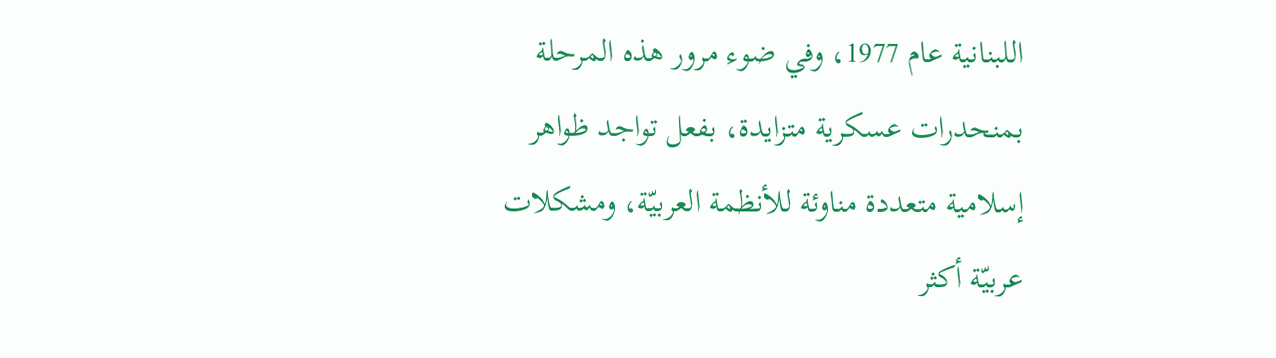اللبنانية عام 1977، وفي ضوء مرور هذه المرحلة بمنحدرات عسكرية متزايدة، بفعل تواجد ظواهر إسلامية متعددة مناوئة للأنظمة العربيّة، ومشكلات عربيّة أكثر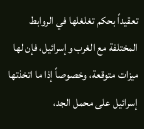تعقيداً بحكم تغلغلها في الروابط المختلفة مع الغرب وإسرائيل، فإن لها ميزات متوقعة، وخصوصاً إذا ما اتخذتها إسرائيل على محمل الجد،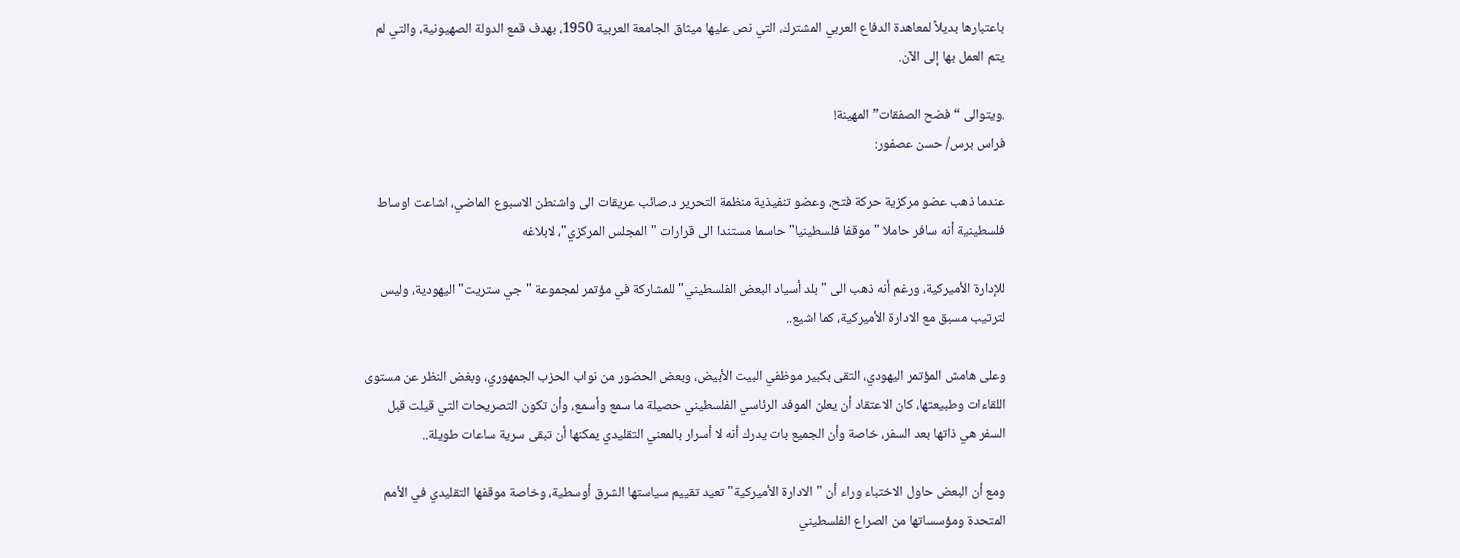باعتبارها بديلاً لمعاهدة الدفاع العربي المشترك، التي نص عليها ميثاق الجامعة العربية 1950، بهدف قمع الدولة الصهيونية، والتي لم يتم العمل بها إلى الآن.

.ويتوالى “فضح الصفقات” المهينة!
فراس برس/ حسن عصفور:

عندما ذهب عضو مركزية حركة فتح، وعضو تنفيذية منظمة التحرير د.صائب عريقات الى واشنطن الاسبوع الماضي، اشاعت اوساط فلسطينية أنه سافر حاملا "موقفا فلسطينيا" حاسما مستندا الى قرارات "المجلس المركزي"، لابلاغه

للإدارة الأميركية، ورغم أنه ذهب الى "بلد أسياد البعض الفلسطيني" للمشاركة في مؤتمر لمجموعة "جي ستريت" اليهودية، وليس لترتيب مسبق مع الادارة الأميركية، كما اشيع..

وعلى هامش المؤتمر اليهودي، التقى بكبير موظفي البيت الأبيض، وبعض الحضور من نواب الحزب الجمهوري، وبغض النظر عن مستوى اللقاءات وطبيعتها، كان الاعتقاد أن يعلن الموفد الرئاسي الفلسطيني حصيلة ما سمع وأسمع، وأن تكون التصريحات التي قيلت قبل السفر هي ذاتها بعد السفر، خاصة وأن الجميع بات يدرك أنه لا أسرار بالمعني التقليدي يمكنها أن تبقى سرية ساعات طويلة..

ومع أن البعض حاول الاختباء وراء أن "الادارة الأميركية" تعيد تقييم سياستها الشرق أوسطية، وخاصة موقفها التقليدي في الأمم المتحدة ومؤسساتها من الصراع الفلسطيني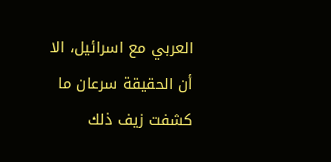العربي مع اسرائيل، الا أن الحقيقة سرعان ما كشفت زيف ذلك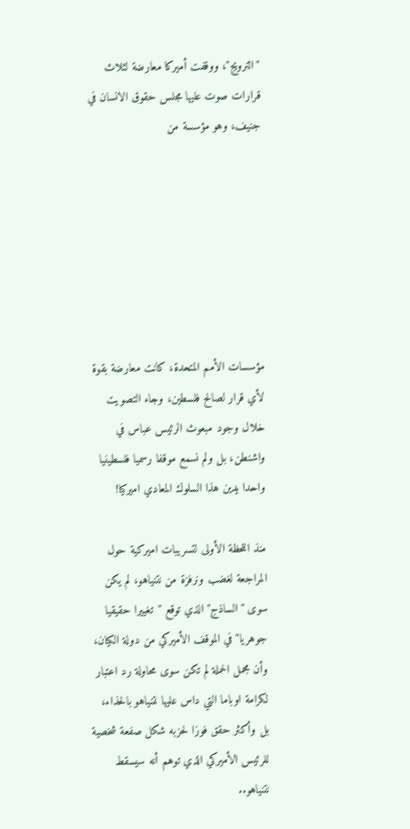"الترويج"، ووقفت أميركا معارضة لثلاث قرارات صوت عليها مجلس حقوق الانسان في جنيف، وهو مؤسسة من







مؤسسات الأمم المتحدة، كانت معارضة بقوة لأي قرار لصالح فلسطين، وجاء التصويت خلال وجود مبعوث الرئيس عباس في واشنطن، بل ولم نسمع موقفا رسميا فلسطينيا واحدا يدين هذا السلوك المعادي اميركيا!

منذ اللحظة الأولى لتسريبات اميركية حول المراجعة لغضب ونرفزة من نتنياهو، لم يكن سوى "الساذج" الذي توقع "تغييرا حقيقيا جوهريا" في الموقف الأميركي من دولة الكيان، وأن مجمل الحملة لم تكن سوى محاولة رد اعتبار لكرامة اوباما التي داس عليها نتنياهو بالحذاء، بل وأكثر حقق فوزا لحزبه شكل صفعة شخصية للرئيس الأميركي الذي توهم أنه سيسقط نتنياهو..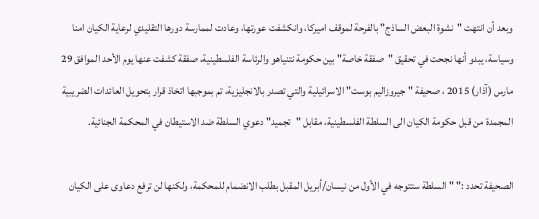وبعد أن انتهت "نشوة البعض الساذج" بالفرحة لموقف اميركا، وانكشفت عورتها، وعادت لممارسة دورها التقليدي لرعاية الكيان امنا وسياسة، يبدو أنها نجحت في تحقيق "صفقة خاصة" بين حكومة نتنياهو والرئاسة الفلسطينية، صفقة كشفت عنها يوم الأحد الموافق 29 مارس (آذار) 2015 ، صحيفة "جيروزاليم بوست" الاسرائيلية والتي تصدر بالانجليزية، تم بموجبها اتخاذ قرار بتحويل العائدات الضريبية المجمدة من قبل حكومة الكيان الى السلطة الفلسطينية، مقابل "تجميد" دعوي السلطة ضد الاستيطان في المحكمة الجنائية.

الصحيفة تحدد :" "السلطة ستتوجه في الأول من نيسان/أبريل المقبل بطلب الانضمام للمحكمة، ولكنها لن ترفع دعاوى على الكيان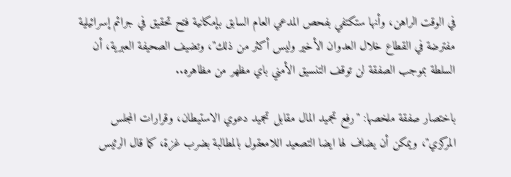في الوقت الراهن، وأنها ستكتفي بفحص المدعي العام السابق بإمكانية فتح تحقيق في جرائم إسرائيلية مفترضة في القطاع خلال العدوان الأخير وليس أكثر من ذلك"، وتضيف الصحيفة العبرية، أن السلطة بموجب الصفقة لن توقف التنسيق الأمني باي مظهر من مظاهره..

باختصار صفقة ملخصها: "رفع تجميد المال مقابل تجميد دعوي الاستيطان، وقرارات المجلس المركزي"، ويمكن أن يضاف لها ايضا التصعيد اللامعقول بالمطالبة بضرب غزة، كما قال الرئيس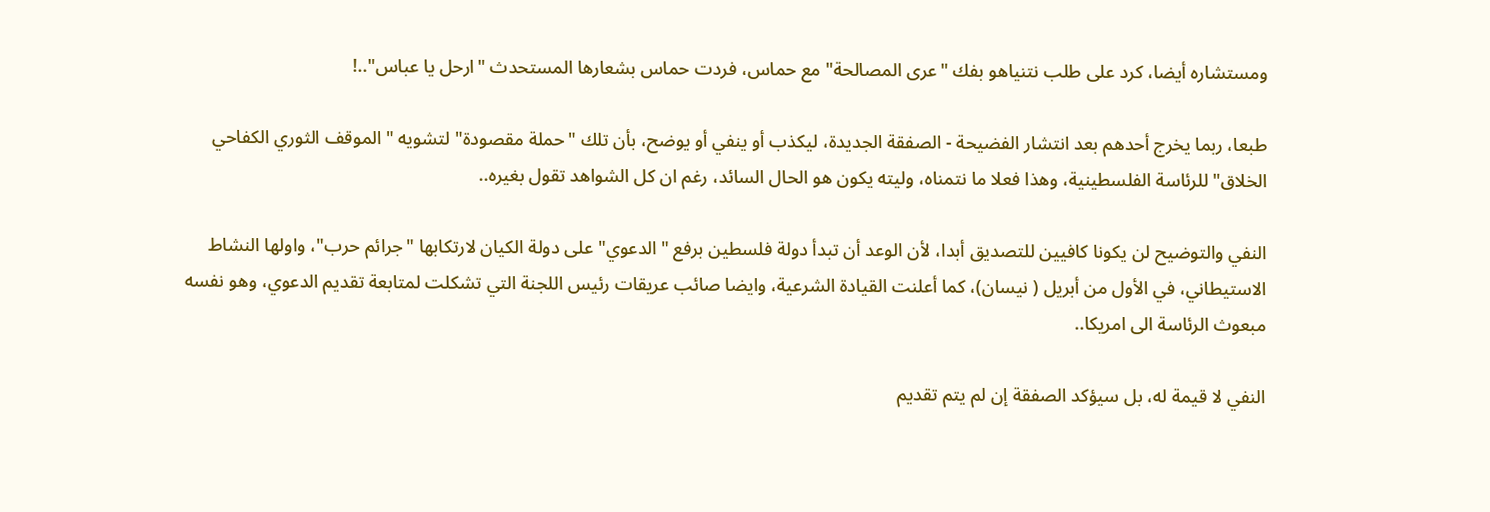ومستشاره أيضا، كرد على طلب نتنياهو بفك "عرى المصالحة" مع حماس، فردت حماس بشعارها المستحدث "ارحل يا عباس"..!

طبعا، ربما يخرج أحدهم بعد انتشار الفضيحة - الصفقة الجديدة، ليكذب أو ينفي أو يوضح، بأن تلك "حملة مقصودة" لتشويه "الموقف الثوري الكفاحي الخلاق" للرئاسة الفلسطينية، وهذا فعلا ما نتمناه، وليته يكون هو الحال السائد، رغم ان كل الشواهد تقول بغيره..

النفي والتوضيح لن يكونا كافيين للتصديق أبدا، لأن الوعد أن تبدأ دولة فلسطين برفع "الدعوي" على دولة الكيان لارتكابها "جرائم حرب"، واولها النشاط الاستيطاني، في الأول من أبريل ( نيسان)، كما أعلنت القيادة الشرعية، وايضا صائب عريقات رئيس اللجنة التي تشكلت لمتابعة تقديم الدعوي، وهو نفسه مبعوث الرئاسة الى امريكا..

النفي لا قيمة له، بل سيؤكد الصفقة إن لم يتم تقديم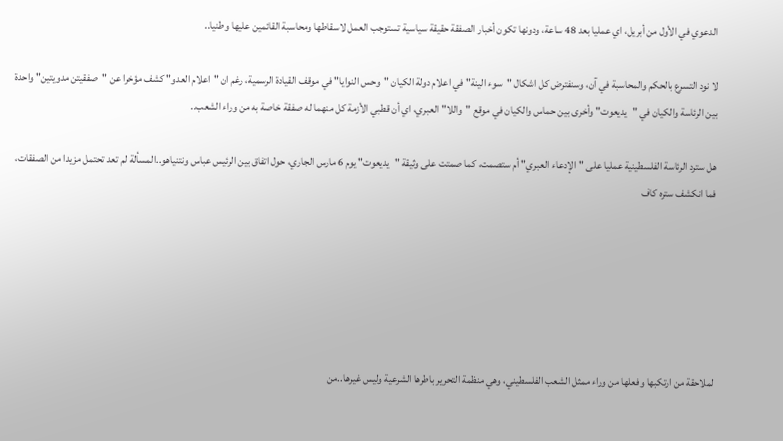الدعوي في الأول من أبريل، اي عمليا بعد 48 ساعة، ودونها تكون أخبار الصفقة حقيقة سياسية تستوجب العمل لاسقاطها ومحاسبة القائمين عليها وطنيا..

لا نود التسرع بالحكم والمحاسبة في آن، وسنفترض كل اشكال "سوء الينة" في اعلام دولة الكيان "وحس النوايا" في موقف القيادة الرسمية، رغم ان "اعلام العدو" كشف مؤخرا عن "صفقيتن مدويتين" واحدة بين الرئاسة والكيان في "يديعوت" وأخرى بين حماس والكيان في موقع "واللا" العبري، اي أن قطبي الأزمة كل منهما له صفقة خاصة به من وراء الشعب..

هل سترد الرئاسة الفلسطينية عمليا على "الإدعاء العبري" أم ستصمت، كما صمتت على وثيقة "يديعوت" يوم 6 مارس الجاري، حول اتفاق بين الرئيس عباس ونتنياهو..المسألة لم تعد تحتمل مزيدا من الصفقات، فما انكشف ستره كاف






لملاحقة من ارتكبها وفعلها من وراء ممثل الشعب الفلسطيني، وهي منظمة التحرير باطرها الشرعية وليس غيرها..من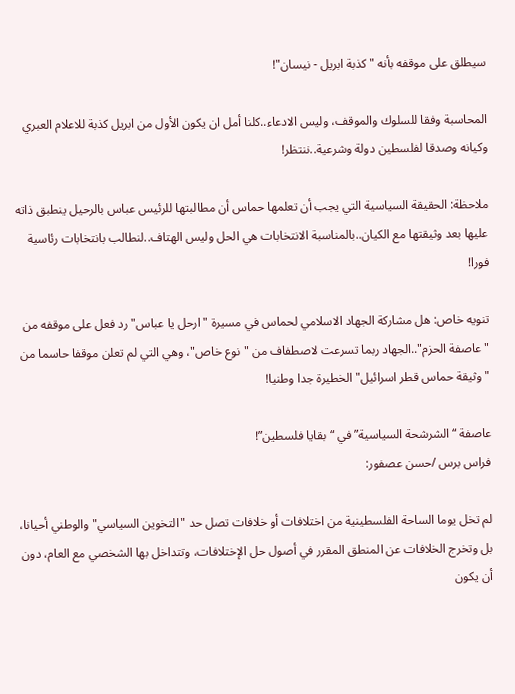سيطلق على موقفه بأنه "كذبة ابريل - نيسان"!

المحاسبة وفقا للسلوك والموقف، وليس الادعاء..كلنا أمل ان يكون الأول من ابريل كذبة للاعلام العبري وكيانه وصدقا لفلسطين دولة وشرعية..ننتظر!

ملاحظة: الحقيقة السياسية التي يجب أن تعلمها حماس أن مطالبتها للرئيس عباس بالرحيل ينطبق ذاته عليها بعد وثيقتها مع الكيان..بالمناسبة الانتخابات هي الحل وليس الهتاف..لنطالب بانتخابات رئاسية فورا!

تنويه خاص: هل مشاركة الجهاد الاسلامي لحماس في مسيرة "ارحل يا عباس" رد فعل على موقفه من "عاصفة الحزم"..الجهاد ربما تسرعت لاصطفاف من "نوع خاص"، وهي التي لم تعلن موقفا حاسما من "وثيقة حماس قطر اسرائيل" الخطيرة جدا وطنيا!

عاصفة “الشرشحة السياسية” في “بقايا فلسطين”!
فراس برس /حسن عصفور:

لم تخل يوما الساحة الفلسطينية من اختلافات أو خلافات تصل حد "التخوين السياسي" والوطني أحيانا، بل وتخرج الخلافات عن المنطق المقرر في أصول حل الإختلافات، وتتداخل بها الشخصي مع العام، دون أن يكون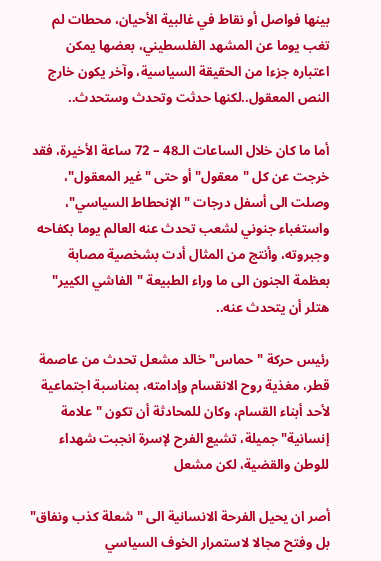بينها فواصل أو نقاط في غالبية الأحيان، محطات لم تغب يوما عن المشهد الفلسطيني، بعضها يمكن اعتباره جزءا من الحقيقة السياسية، وآخر يكون خارج النص المعقول..لكنها حدثت وتحدث وستحدث..

أما ما كان خلال الساعات الـ48 – 72 ساعة الأخيرة، فقد خرجت عن كل "معقول" أو حتى "غير المعقول"، وصلت الى أسفل درجات "الإنحطاط السياسي"، واستغباء جنوني لشعب تحدث عنه العالم يوما بكفاحه وجبروته، وأنتج من المثال أدت بشخصية مصابة بعظمة الجنون الى ما وراء الطبيعة "الفاشي الكيير" هتلر أن يتحدث عنه..

رئيس حركة "حماس" خالد مشعل تحدث من عاصمة قطر، مغذية روح الانقسام وإدامته، بمناسبة اجتماعية لأحد أبناء القسام، وكان للمحادثة أن تكون "علامة إنسانية" جميلة، تشيع الفرح لإسرة انجبت شهداء للوطن والقضية، لكن مشعل

أصر ان يحيل الفرحة الانسانية الى "شعلة كذب ونفاق" بل وفتح مجالا لاستمرار الخوف السياسي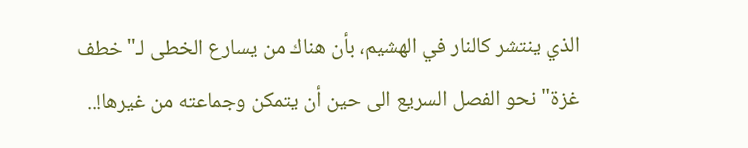الذي ينتشر كالنار في الهشيم، بأن هناك من يسارع الخطى لـ"خطف غزة" نحو الفصل السريع الى حين أن يتمكن وجماعته من غيرها!..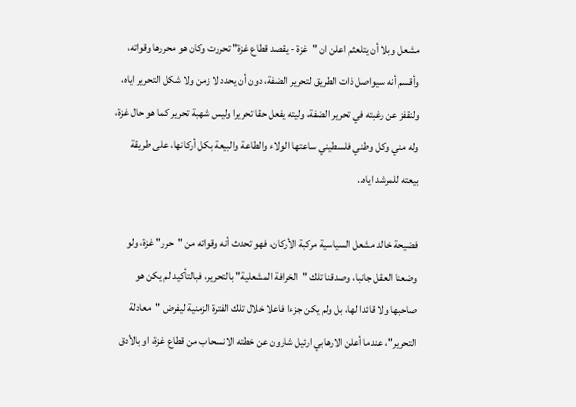مشعل وبلا أن يتلعثم اعلن ان "غزة - يقصد قطاع غزة" تحررت وكان هو محررها وقواته، وأقسم أنه سيواصل ذات الطريق لتحرير الضفة، دون أن يحدد لا زمن ولا شكل التحرير اياه، ولنقفز عن رغبته في تحرير الضفة، وليته يفعل حقا تحريرا وليس شهبة تحرير كما هو حال غزة، وله مني وكل وطني فلسطيني ساعتها الولاء والطاعة والبيعة بكل أركانها، على طريقة بيعته للمرشد اياه..

فضيحة خالد مشعل السياسية مركبة الأركان، فهو تحدث أنه وقواته من "حرر" غزة، ولو وضعنا العقل جانبا، وصدقنا تلك "الخرافة المشعلية" بالتحرير، فبالتأكيد لم يكن هو صاحبها ولا قائدا لها، بل ولم يكن جزءا فاعلا خلال تلك الفترة الزمنية ليفرض "معادلة التحرير"، عندما أعلن الارهابي ارئيل شارون عن خطته الانسحاب من قطاع غزة، او بالأدق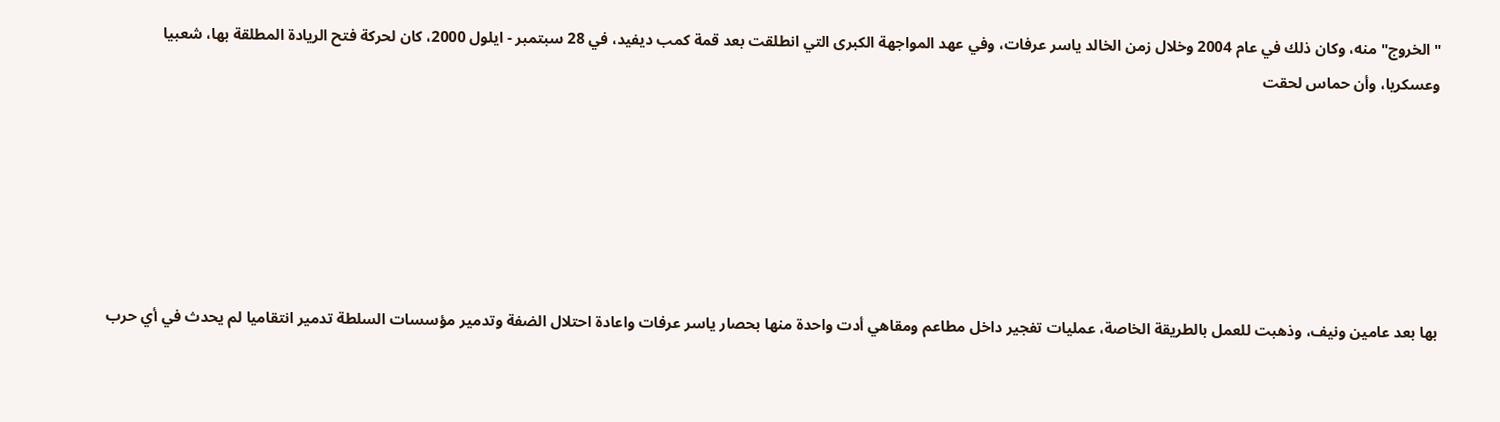"الخروج" منه، وكان ذلك في عام 2004 وخلال زمن الخالد ياسر عرفات، وفي عهد المواجهة الكبرى التي انطلقت بعد قمة كمب ديفيد، في 28 سبتمبر - ايلول 2000، كان لحركة فتح الريادة المطلقة بها، شعبيا وعسكريا، وأن حماس لحقت






بها بعد عامين ونيف، وذهبت للعمل بالطريقة الخاصة، عمليات تفجير داخل مطاعم ومقاهي أدت واحدة منها بحصار ياسر عرفات واعادة احتلال الضفة وتدمير مؤسسات السلطة تدمير انتقاميا لم يحدث في أي حرب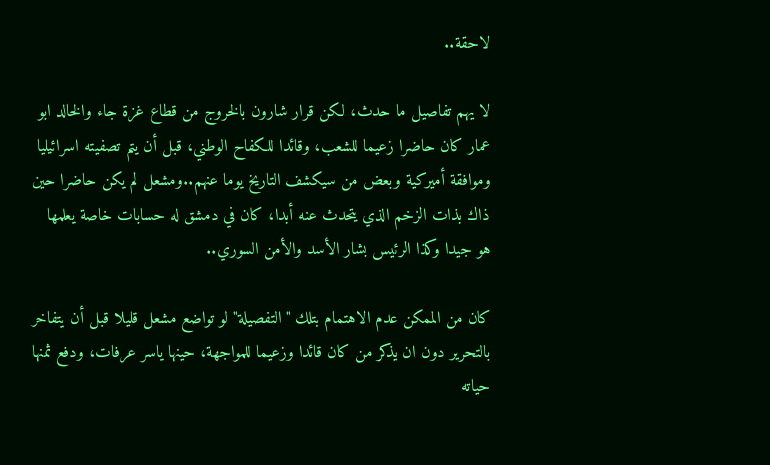لاحقة..

لا يهم تفاصيل ما حدث، لكن قرار شارون بالخروج من قطاع غزة جاء والخالد ابو عمار كان حاضرا زعيما للشعب، وقائدا للكفاح الوطني، قبل أن يتم تصفيته اسرائيليا وموافقة أميركية وبعض من سيكشف التاريخ يوما عنهم..ومشعل لم يكن حاضرا حين ذاك بذات الزخم الذي يتحدث عنه أبدا، كان في دمشق له حسابات خاصة يعلمها هو جيدا وكذا الرئيس بشار الأسد والأمن السوري..

كان من الممكن عدم الاهتمام بتلك "التفصيلة" لو تواضع مشعل قليلا قبل أن يتفاخر بالتحرير دون ان يذكر من كان قائدا وزعيما للمواجهة، حينها ياسر عرفات، ودفع ثمنها حياته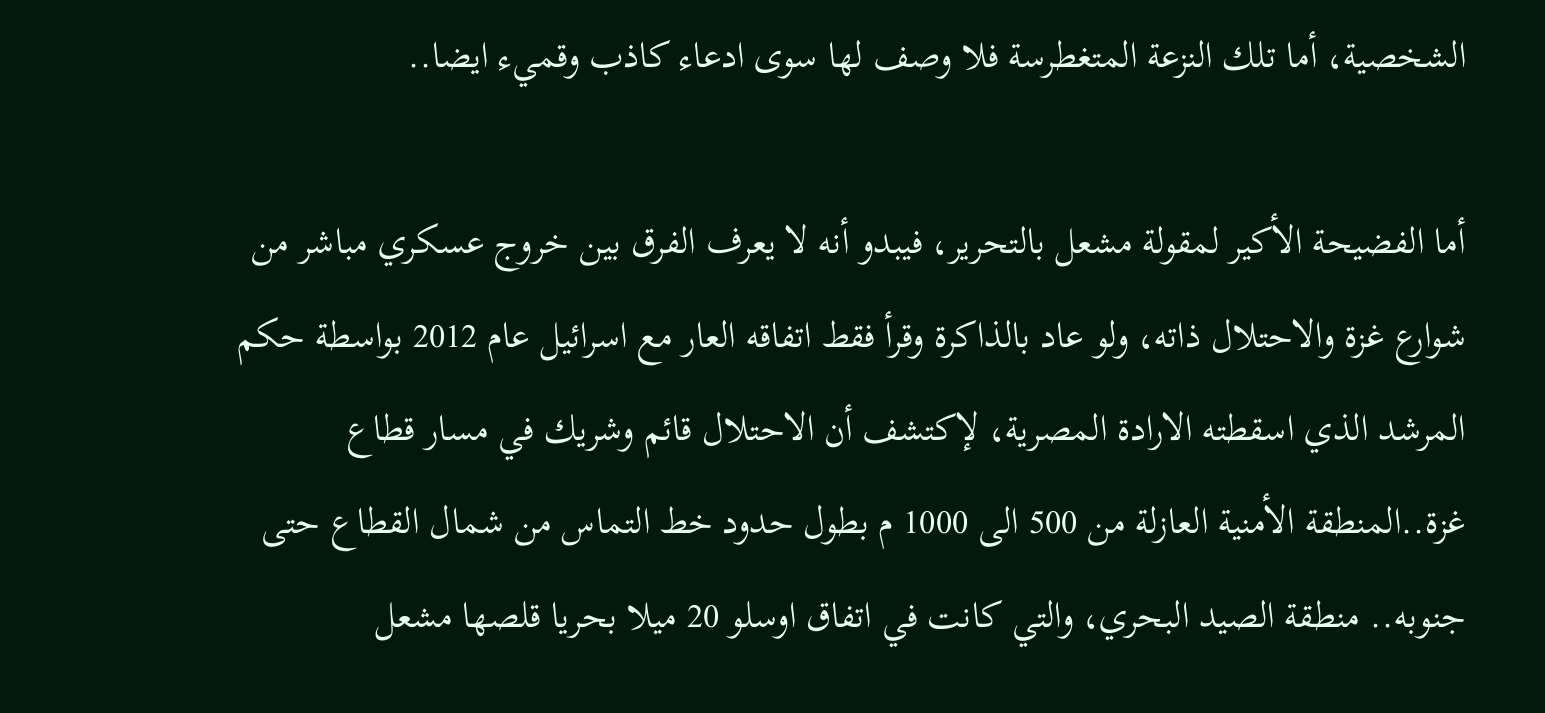الشخصية، أما تلك النزعة المتغطرسة فلا وصف لها سوى ادعاء كاذب وقميء ايضا..

أما الفضيحة الأكير لمقولة مشعل بالتحرير، فيبدو أنه لا يعرف الفرق بين خروج عسكري مباشر من شوارع غزة والاحتلال ذاته، ولو عاد بالذاكرة وقرأ فقط اتفاقه العار مع اسرائيل عام 2012 بواسطة حكم المرشد الذي اسقطته الارادة المصرية، لإكتشف أن الاحتلال قائم وشريك في مسار قطاع غزة..المنطقة الأمنية العازلة من 500 الى 1000 م بطول حدود خط التماس من شمال القطاع حتى جنوبه.. منطقة الصيد البحري، والتي كانت في اتفاق اوسلو 20 ميلا بحريا قلصها مشعل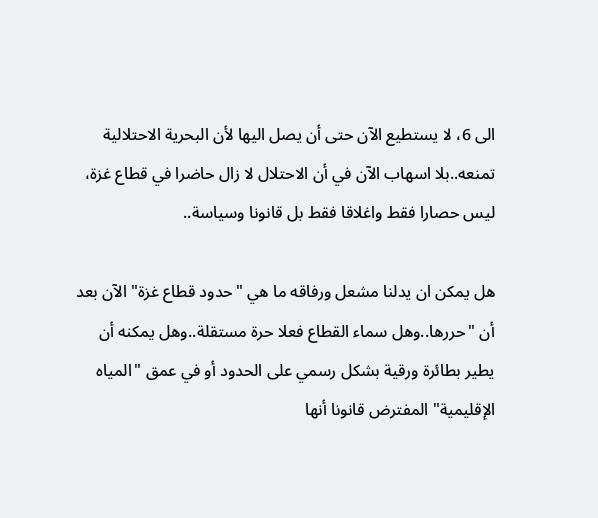الى 6، لا يستطيع الآن حتى أن يصل اليها لأن البحرية الاحتلالية تمنعه..بلا اسهاب الآن في أن الاحتلال لا زال حاضرا في قطاع غزة، ليس حصارا فقط واغلاقا فقط بل قانونا وسياسة..

هل يمكن ان يدلنا مشعل ورفاقه ما هي "حدود قطاع غزة" الآن بعد أن "حررها..وهل سماء القطاع فعلا حرة مستقلة..وهل يمكنه أن يطير بطائرة ورقية بشكل رسمي على الحدود أو في عمق "المياه الإقليمية" المفترض قانونا أنها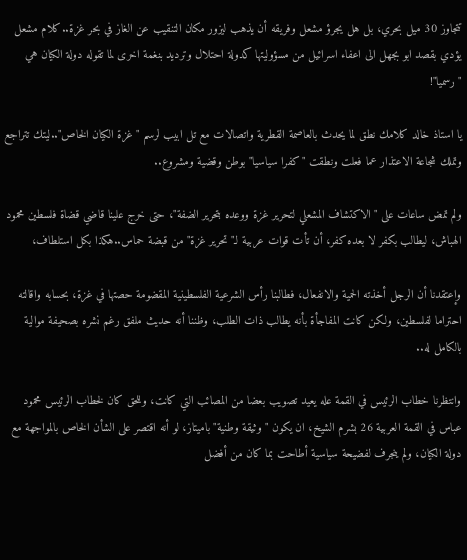تتجاوز 30 ميل بحري، بل هل يجرؤ مشعل وفريقه أن يذهب ليزور مكان التنقيب عن الغاز في بحر غزة..كلام مشعل يؤدي بقصد ابو بجهل الى اعفاء اسرائيل من مسؤوليتها كدولة احتلال وترديد بنغمة اخرى لما تقوله دولة الكيان هي "رسميا"!

يا استاذ خالد كلامك نطق لما يحدث بالعاصمة القطرية واتصالات مع تل ابيب لرسم "غزة الكيان الخاص"..ليتك تتراجع وتملك شجاعة الاعتذار عما فعلت ونطقت "كفرا سياسيا" بوطن وقضية ومشروع..

ولم تمض ساعات على "الاكتشاف المشعلي لتحرير غزة ووعده بتحرير الضفة"، حتى خرج علينا قاضي قضاة فلسطين محمود الهباش، ليطالب بكفر لا بعده كفر، أن تأت قوات عربية لـ"تحرير غزة" من قبضة حماس..هكذا بكل استلطاف،

وإعتقدنا أن الرجل أخذته الحمية والانفعال، فطالبنا رأس الشرعية الفلسطينية المقضومة حصتها في غزة، بحسابه واقالته احتراما لفلسطين، ولكن كانت المفاجأة بأنه يطالب ذات الطلب، وظننا أنه حديث ملفق رغم نشره بصحيفة موالية بالكامل له..

وانتظرنا خطاب الرئيس في القمة عله يعيد تصويب بعضا من المصائب التي كانت، وللحق كان لخطاب الرئيس محمود عباس في القمة العربية 26 بشرم الشيخ، ان يكون "وثيقة وطنية" باميتاز، لو أنه اقتصر على الشأن الخاص بالمواجهة مع دولة الكيان، ولم ينجرف لفضيحة سياسية أطاحت بما كان من أفضل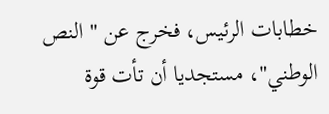خطابات الرئيس، فخرج عن " النص الوطني"، مستجديا أن تأت قوة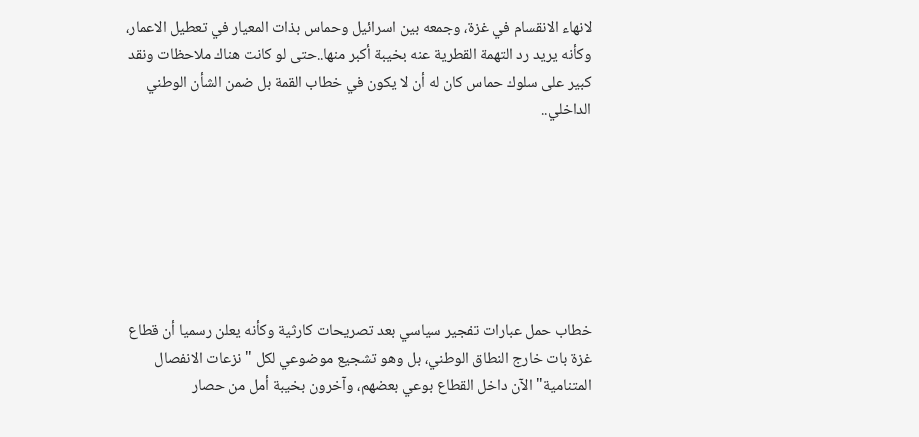لانهاء الانقسام في غزة، وجمعه بين اسرائيل وحماس بذات المعيار في تعطيل الاعمار، وكأنه يريد رد التهمة القطرية عنه بخيبة أكبر منها..حتى لو كانت هناك ملاحظات ونقد كبير على سلوك حماس كان له أن لا يكون في خطاب القمة بل ضمن الشأن الوطني الداخلي..







خطاب حمل عبارات تفجير سياسي بعد تصريحات كارثية وكأنه يعلن رسميا أن قطاع غزة بات خارج النطاق الوطني، بل وهو تشجيع موضوعي لكل " نزعات الانفصال المتنامية" الآن داخل القطاع بوعي بعضهم، وآخرون بخيبة أمل من حصار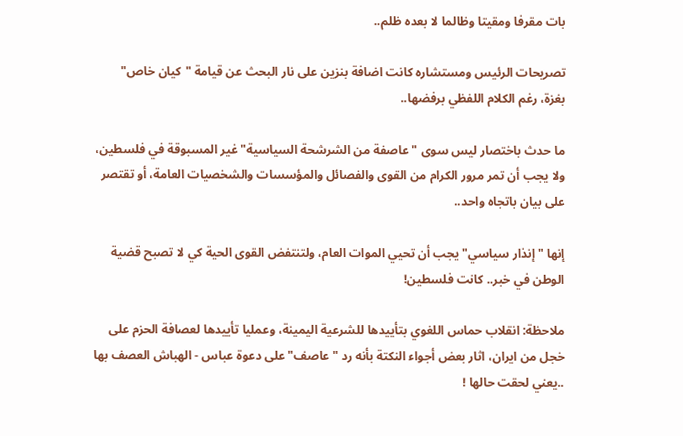بات مقرفا ومقيتا وظالما لا بعده ظلم..

تصريحات الرئيس ومستشاره كانت اضافة بنزين على نار البحث عن قيامة "كيان خاص" بغزة، رغم الكلام اللفظي برفضها..

ما حدث باختصار ليس سوى "عاصفة من الشرشحة السياسية" غير المسبوقة في فلسطين، ولا يجب أن تمر مرور الكرام من القوى والفصائل والمؤسسات والشخصيات العامة، أو تقتصر على بيان باتجاه واحد..

إنها "إنذار سياسي" يجب أن تحيي الموات العام، ولتنتفض القوى الحية كي لا تصبح قضية الوطن في خبر.. كانت فلسطين!

ملاحظة: انقلاب حماس اللغوي بتأييدها للشرعية اليمينة، وعمليا تأييدها لعصافة الحزم على خجل من ايران، اثار بعض أجواء النكتة بأنه رد "عاصف" على دعوة عباس - الهباش العصف بها ..يعني لحقت حالها !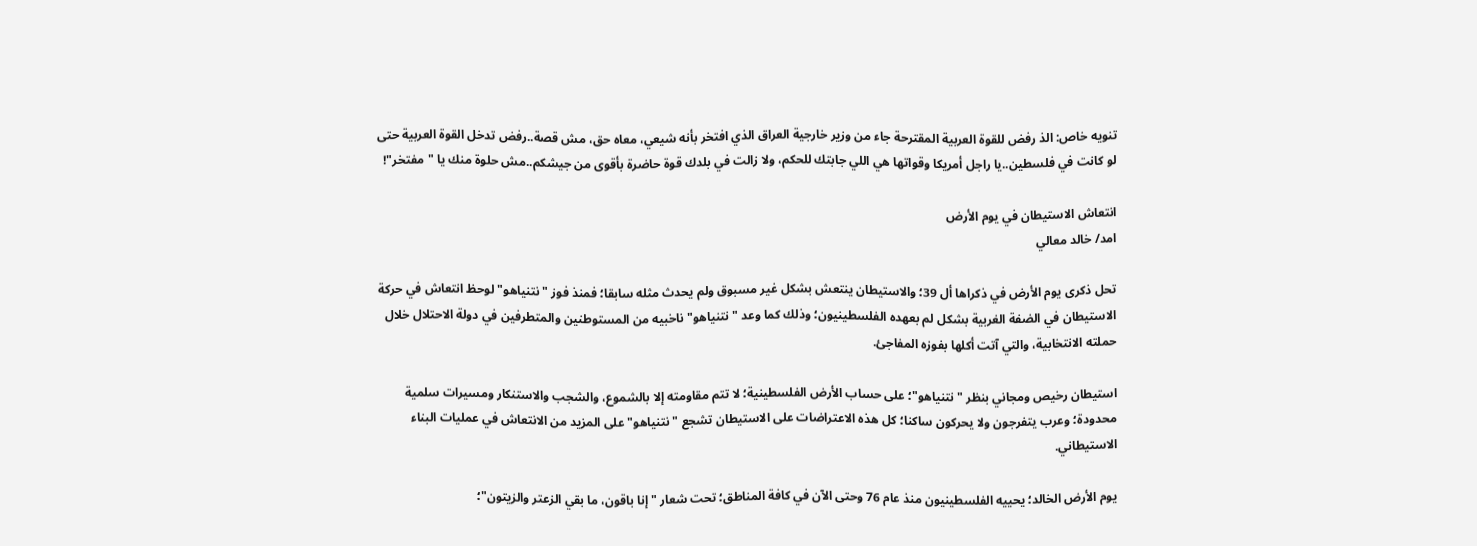تنويه خاص: الذ رفض للقوة العربية المقترحة جاء من وزير خارجية العراق الذي افتخر بأنه شيعي، معاه حق، مش قصة..رفض تدخل القوة العربية حتى لو كانت في فلسطين..يا راجل أمريكا وقواتها هي اللي جابتك للحكم، ولا زالت في بلدك قوة حاضرة بأقوى من جيشكم..مش حلوة منك يا "مفتخر"!

انتعاش الاستيطان في يوم الأرض
امد/ خالد معالي

تحل ذكرى يوم الأرض في ذكراها أل 39؛ والاستيطان ينتعش بشكل غير مسبوق ولم يحدث مثله سابقا؛ فمنذ فوز "نتنياهو" لوحظ انتعاش في حركة الاستيطان في الضفة الغربية بشكل لم بعهده الفلسطينيون؛ وذلك كما وعد "نتنياهو" ناخبيه من المستوطنين والمتطرفين في دولة الاحتلال خلال حملته الانتخابية، والتي آتت أكلها بفوزه المفاجئ.

استيطان رخيص ومجاني بنظر "نتنياهو"؛ على حساب الأرض الفلسطينية؛ لا تتم مقاومته إلا بالشموع، والشجب والاستنكار ومسيرات سلمية محدودة؛ وعرب يتفرجون ولا يحركون ساكنا؛ كل هذه الاعتراضات على الاستيطان تشجع "نتنياهو" على المزيد من الانتعاش في عمليات البناء الاستيطاني.

يوم الأرض الخالد؛ يحييه الفلسطينيون منذ عام 76 وحتى الآن في كافة المناطق؛ تحت شعار " إنا باقون، ما بقي الزعتر والزيتون"؛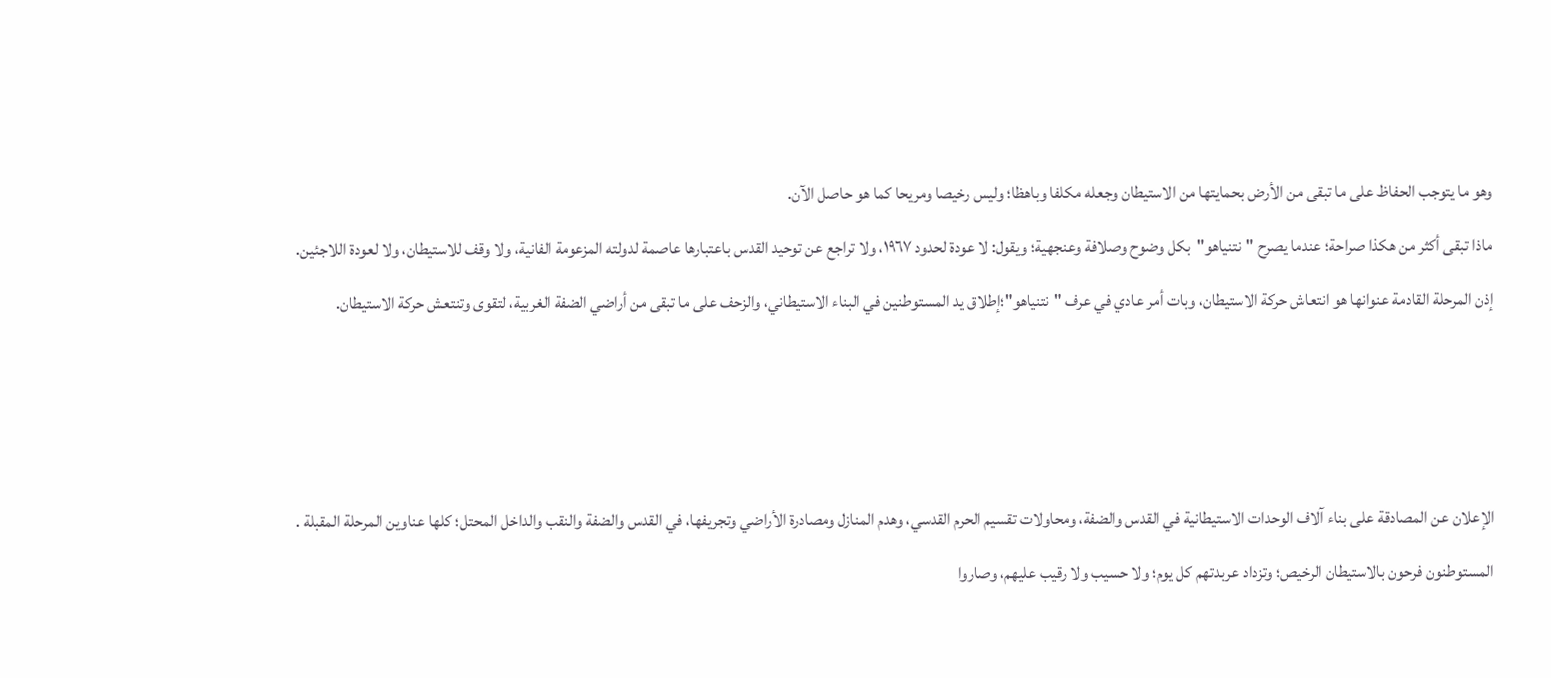وهو ما يتوجب الحفاظ على ما تبقى من الأرض بحمايتها من الاستيطان وجعله مكلفا وباهظا؛ وليس رخيصا ومريحا كما هو حاصل الآن.

ماذا تبقى أكثر من هكذا صراحة؛ عندما يصرح "نتنياهو"بكل وضوح وصلافة وعنجهية؛ ويقول: لا عودة لحدود ١٩٦٧، ولا تراجع عن توحيد القدس باعتبارها عاصمة لدولته المزعومة الفانية، ولا وقف للاستيطان، ولا لعودة اللاجئين.

إذن المرحلة القادمة عنوانها هو انتعاش حركة الاستيطان، وبات أمر عادي في عرف "نتنياهو"؛إطلاق يد المستوطنين في البناء الاستيطاني، والزحف على ما تبقى من أراضي الضفة الغربية، لتقوى وتنتعش حركة الاستيطان.







الإعلان عن المصادقة على بناء آلاف الوحدات الاستيطانية في القدس والضفة، ومحاولات تقسيم الحرم القدسي، وهدم المنازل ومصادرة الأراضي وتجريفها، في القدس والضفة والنقب والداخل المحتل؛ كلها عناوين المرحلة المقبلة .

المستوطنون فرحون بالاستيطان الرخيص؛ وتزداد عربدتهم كل يوم؛ ولا حسيب ولا رقيب عليهم، وصاروا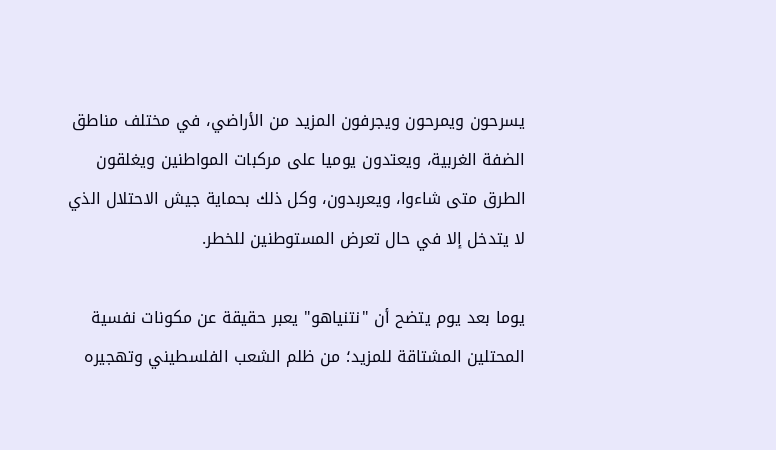يسرحون ويمرحون ويجرفون المزيد من الأراضي، في مختلف مناطق الضفة الغربية، ويعتدون يوميا على مركبات المواطنين ويغلقون الطرق متى شاءوا، ويعربدون، وكل ذلك بحماية جيش الاحتلال الذي لا يتدخل إلا في حال تعرض المستوطنين للخطر.

يوما بعد يوم يتضح أن "نتنياهو" يعبر حقيقة عن مكونات نفسية المحتلين المشتاقة للمزيد؛ من ظلم الشعب الفلسطيني وتهجيره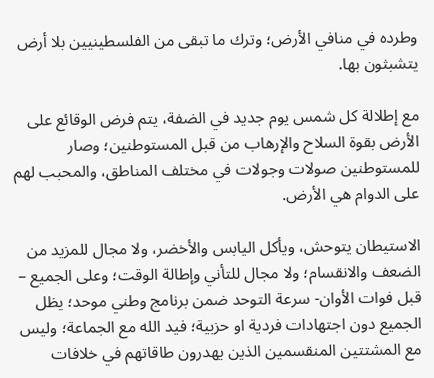وطرده في منافي الأرض؛ وترك ما تبقى من الفلسطينيين بلا أرض يتشبثون بها.

مع إطلالة كل شمس يوم جديد في الضفة، يتم فرض الوقائع على الأرض بقوة السلاح والإرهاب من قبل المستوطنين؛ وصار للمستوطنين صولات وجولات في مختلف المناطق، والمحبب لهم على الدوام هي الأرض.

الاستيطان يتوحش، ويأكل اليابس والأخضر، ولا مجال للمزيد من الضعف والانقسام؛ ولا مجال للتأني وإطالة الوقت؛ وعلى الجميع – قبل فوات الأوان- سرعة التوحد ضمن برنامج وطني موحد؛ يظل الجميع دون اجتهادات فردية او حزبية؛ فيد الله مع الجماعة؛ وليس مع المشتتين المنقسمين الذين يهدرون طاقاتهم في خلافات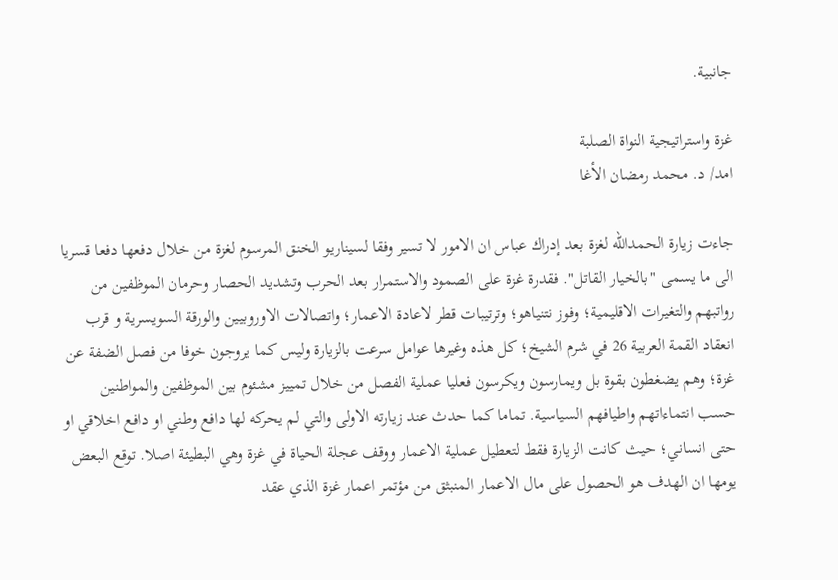جانبية.

غزة واستراتيجية النواة الصلبة
امد/ د. محمد رمضان الأغا

جاءت زيارة الحمدالله لغزة بعد إدراك عباس ان الامور لا تسير وفقا لسيناريو الخنق المرسوم لغزة من خلال دفعها دفعا قسريا الى ما يسمى "بالخيار القاتل". فقدرة غزة على الصمود والاستمرار بعد الحرب وتشديد الحصار وحرمان الموظفين من رواتبهم والتغيرات الاقليمية؛ وفوز نتنياهو؛ وترتيبات قطر لاعادة الاعمار؛ واتصالات الاوروبيين والورقة السويسرية و قرب انعقاد القمة العربية 26 في شرم الشيخ؛ كل هذه وغيرها عوامل سرعت بالزيارة وليس كما يروجون خوفا من فصل الضفة عن غزة؛ وهم يضغطون بقوة بل ويمارسون ويكرسون فعليا عملية الفصل من خلال تمييز مشئوم بين الموظفين والمواطنين حسب انتماءاتهم واطيافهم السياسية. تماما كما حدث عند زيارته الاولى والتي لم يحركه لها دافع وطني او دافع اخلاقي او حتى انساني؛ حيث كانت الزيارة فقط لتعطيل عملية الاعمار ووقف عجلة الحياة في غزة وهي البطيئة اصلا. توقع البعض يومها ان الهدف هو الحصول على مال الاعمار المنبثق من مؤتمر اعمار غزة الذي عقد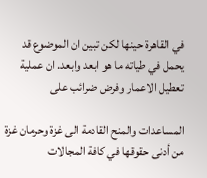في القاهرة حينها لكن تبين ان الموضوع قد يحمل في طياته ما هو ابعد وابعد. ان عملية تعطيل الاعمار وفرض ضرائب على

المساعدات والمنح القادمة الى غزة وحرمان غزة من أدنى حقوقها في كافة المجالات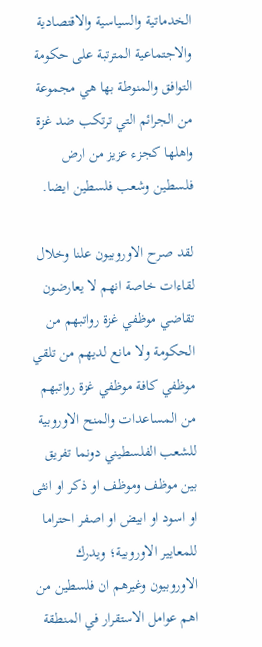الخدماتية والسياسية والاقتصادية والاجتماعية المترتبة على حكومة التوافق والمنوطة بها هي مجموعة من الجرائم التي ترتكب ضد غزة واهلها كجزء عزيز من ارض فلسطين وشعب فلسطين ايضا.

لقد صرح الاوروبيون علنا وخلال لقاءات خاصة انهم لا يعارضون تقاضي موظفي غزة رواتبهم من الحكومة ولا مانع لديهم من تلقي موظفي كافة موظفي غزة رواتبهم من المساعدات والمنح الاوروبية للشعب الفلسطيني دونما تفريق بين موظف وموظف او ذكر او انثى او اسود او ابيض او اصفر احتراما للمعايير الاوروبية؛ ويدرك الاوروبيون وغيرهم ان فلسطين من اهم عوامل الاستقرار في المنطقة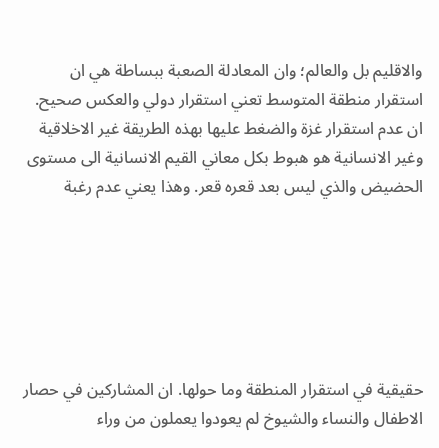والاقليم بل والعالم؛ وان المعادلة الصعبة ببساطة هي ان استقرار منطقة المتوسط تعني استقرار دولي والعكس صحيح. ان عدم استقرار غزة والضغط عليها بهذه الطريقة غير الاخلاقية وغير الانسانية هو هبوط بكل معاني القيم الانسانية الى مستوى الحضيض والذي ليس بعد قعره قعر. وهذا يعني عدم رغبة






حقيقية في استقرار المنطقة وما حولها. ان المشاركين في حصار الاطفال والنساء والشيوخ لم يعودوا يعملون من وراء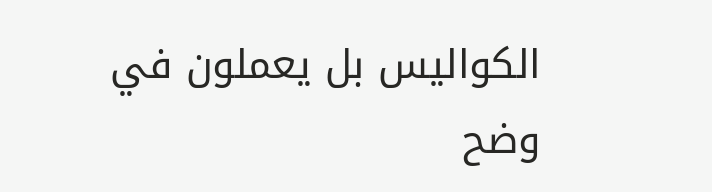الكواليس بل يعملون في وضح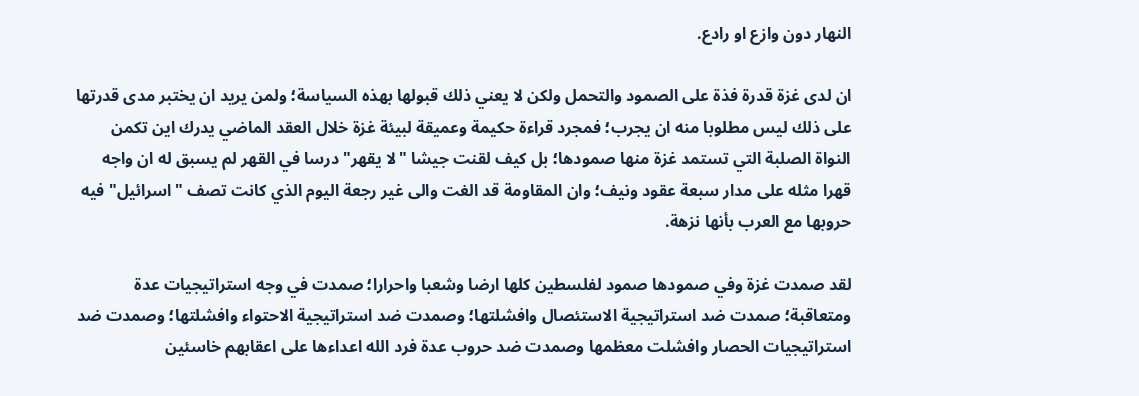النهار دون وازع او رادع.

ان لدى غزة قدرة فذة على الصمود والتحمل ولكن لا يعني ذلك قبولها بهذه السياسة؛ ولمن يريد ان يختبر مدى قدرتها على ذلك ليس مطلوبا منه ان يجرب؛ فمجرد قراءة حكيمة وعميقة لبيئة غزة خلال العقد الماضي يدرك اين تكمن النواة الصلبة التي تستمد غزة منها صمودها؛ بل كيف لقنت جيشا "لا يقهر" درسا في القهر لم يسبق له ان واجه قهرا مثله على مدار سبعة عقود ونيف؛ وان المقاومة قد الغت والى غير رجعة اليوم الذي كانت تصف "اسرائيل" فيه حروبها مع العرب بأنها نزهة.

لقد صمدت غزة وفي صمودها صمود لفلسطين كلها ارضا وشعبا واحرارا؛ صمدت في وجه استراتيجيات عدة ومتعاقبة؛ صمدت ضد استراتيجية الاستئصال وافشلتها؛ وصمدت ضد استراتيجية الاحتواء وافشلتها؛ وصمدت ضد استراتيجيات الحصار وافشلت معظمها وصمدت ضد حروب عدة فرد الله اعداءها على اعقابهم خاسئين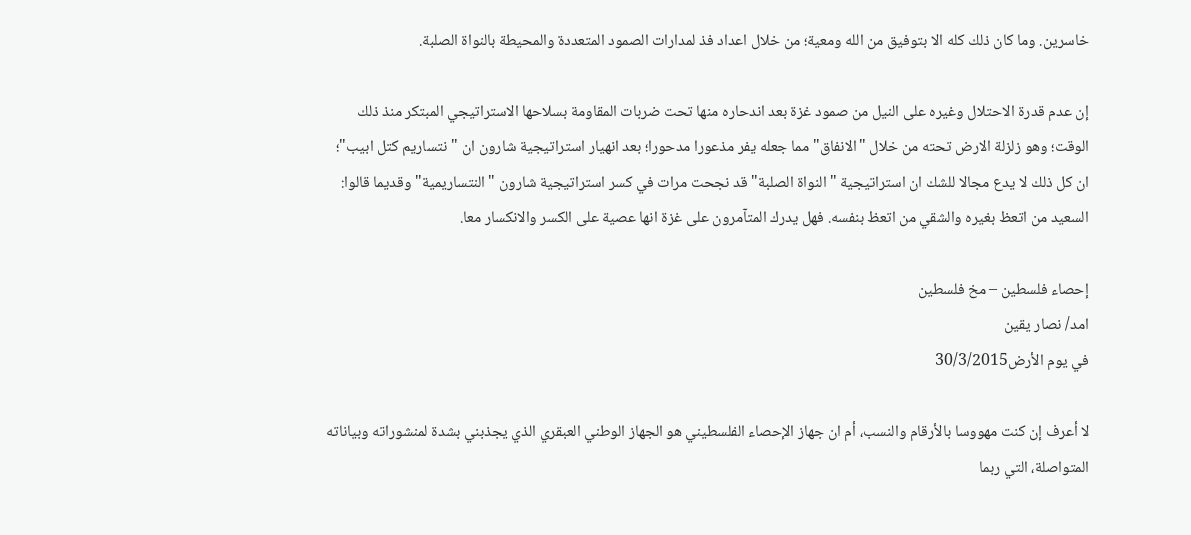خاسرين. وما كان ذلك كله الا بتوفيق من الله ومعية؛ من خلال اعداد فذ لمدارات الصمود المتعددة والمحيطة بالنواة الصلبة.

إن عدم قدرة الاحتلال وغيره على النيل من صمود غزة بعد اندحاره منها تحت ضربات المقاومة بسلاحها الاستراتيجي المبتكر منذ ذلك الوقت؛ وهو زلزلة الارض تحته من خلال "الانفاق" مما جعله يفر مذعورا مدحورا؛ بعد انهيار استراتيجية شارون ان "نتساريم كتل ابيب"؛ ان كل ذلك لا يدع مجالا للشك ان استراتيجية "النواة الصلبة" قد نجحت مرات في كسر استراتيجية شارون "النتساريمية" وقديما قالوا: السعيد من اتعظ بغيره والشقي من اتعظ بنفسه. فهل يدرك المتآمرون على غزة انها عصية على الكسر والانكسار معا.

إحصاء فلسطين – مخ فلسطين
امد/ نصار يقين
في يوم الأرض30/3/2015

لا أعرف إن كنت مهووسا بالأرقام والنسب، أم ان جهاز الإحصاء الفلسطيني هو الجهاز الوطني العبقري الذي يجذبني بشدة لمنشوراته وبياناته المتواصلة، التي ربما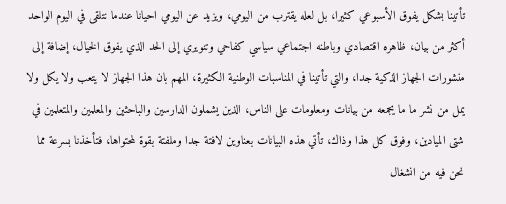تأتينا بشكل يفوق الأسبوعي كثيرا، بل لعله يقترب من اليومي، ويزيد عن اليومي احيانا عندما نتلقى في اليوم الواحد أكثر من بيان، ظاهره اقتصادي وباطنه اجتماعي سياسي كفاحي وتنويري إلى الحد الذي يفوق الخيال، إضافة إلى منشورات الجهاز الذكية جدا، والتي تأتينا في المناسبات الوطنية الكثيرة، المهم بان هذا الجهاز لا يتعب ولا يكل ولا يمل من نشر ما ما يجمعه من بيانات ومعلومات على الناس، الذين يشملون الدارسين والباحثين والمعلمين والمتعلمين في شتى الميادين، وفوق كل هذا وذاك، تأتي هذه البيانات بعناوين لافتة جدا وملفتة بقوة لمحتواها، فتأخذنا بسرعة مما نحن فيه من انشغال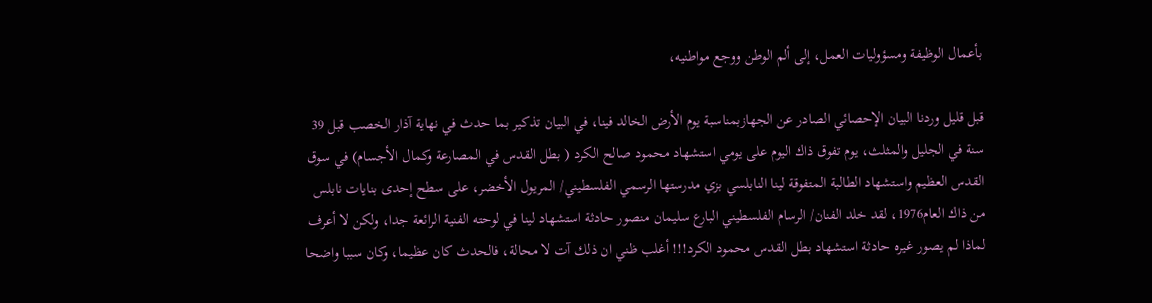بأعمال الوظيفة ومسؤوليات العمل، إلى ألم الوطن ووجع مواطنيه،

قبل قليل وردنا البيان الإحصائي الصادر عن الجهازبمناسبة يوم الأرض الخالد فينا، في البيان تذكير بما حدث في نهاية آذار الخصب قبل 39 سنة في الجليل والمثلث، يوم تفوق ذاك اليوم على يومي استشهاد محمود صالح الكرد ( بطل القدس في المصارعة وكمال الأجسام) في سوق القدس العظيم واستشهاد الطالبة المتفوقة لينا النابلسي بزي مدرستها الرسمي الفلسطيني/ المريول الأخضر، على سطح إحدى بنايات نابلس من ذاك العام1976، لقد خلد الفنان/ الرسام الفلسطيني البارع سليمان منصور حادثة استشهاد لينا في لوحته الفنية الرائعة جدا، ولكن لا أعرف لماذا لم يصور غيره حادثة استشهاد بطل القدس محمود الكرد!!! أغلب ظني ان ذلك آت لا محالة، فالحدث كان عظيما، وكان سببا واضحا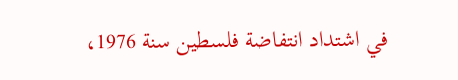في اشتداد انتفاضة فلسطين سنة 1976،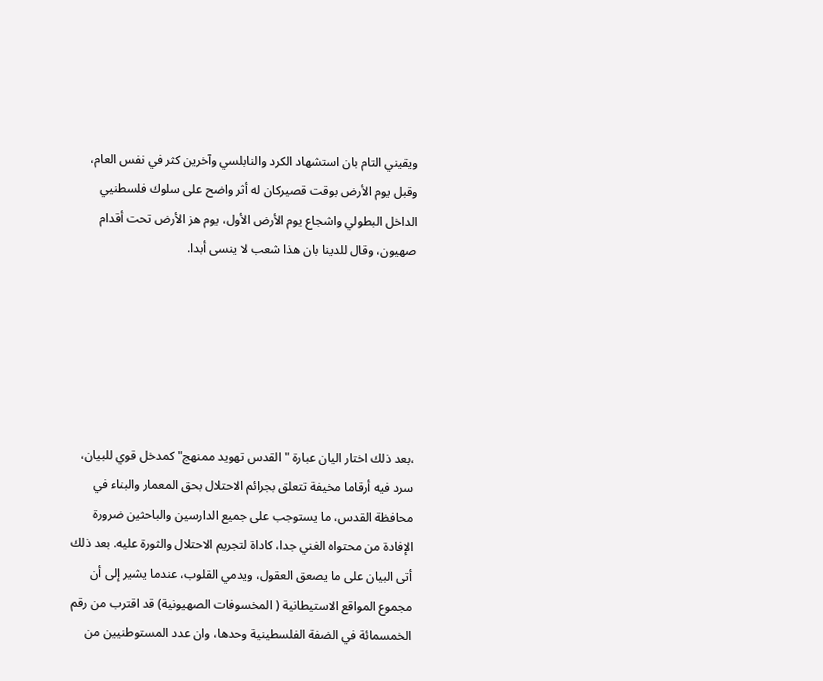ويقيني التام بان استشهاد الكرد والنابلسي وآخرين كثر في نفس العام، وقبل يوم الأرض بوقت قصيركان له أثر واضح على سلوك فلسطنيي الداخل البطولي واشجاع يوم الأرض الأول، يوم هز الأرض تحت أقدام صهيون، وقال للدينا بان هذا شعب لا ينسى أبدا.






،بعد ذلك اختار اليان عبارة " القدس تهويد ممنهج" كمدخل قوي للبيان، سرد فيه أرقاما مخيفة تتعلق بجرائم الاحتلال بحق المعمار والبناء في محافظة القدس، ما يستوجب على جميع الدارسين والباحثين ضرورة الإفادة من محتواه الغني جدا، كاداة لتجريم الاحتلال والثورة عليه. بعد ذلك أتى البيان على ما يصعق العقول، ويدمي القلوب، عندما يشير إلى أن مجموع المواقع الاستيطانية ( المخسوفات الصهيونية) قد اقترب من رقم الخمسمائة في الضفة الفلسطينية وحدها، وان عدد المستوطنيين من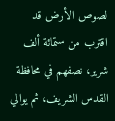لصوص الأرض قد اقترب من ستمائة ألف شرير، نصفهم في محافظة القدس الشريف، ثم يوالي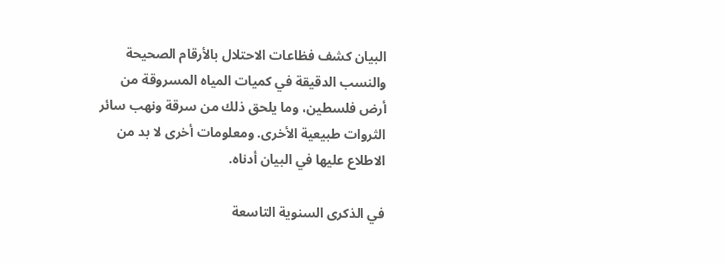البيان كشف فظاعات الاحتلال بالأرقام الصحيحة والنسب الدقيقة في كميات المياه المسروقة من أرض فلسطين، وما يلحق ذلك من سرقة ونهب سائر الثروات طبيعية الأخرى. ومعلومات أخرى لا بد من الاطلاع عليها في البيان أدناه.

في الذكرى السنوية التاسعة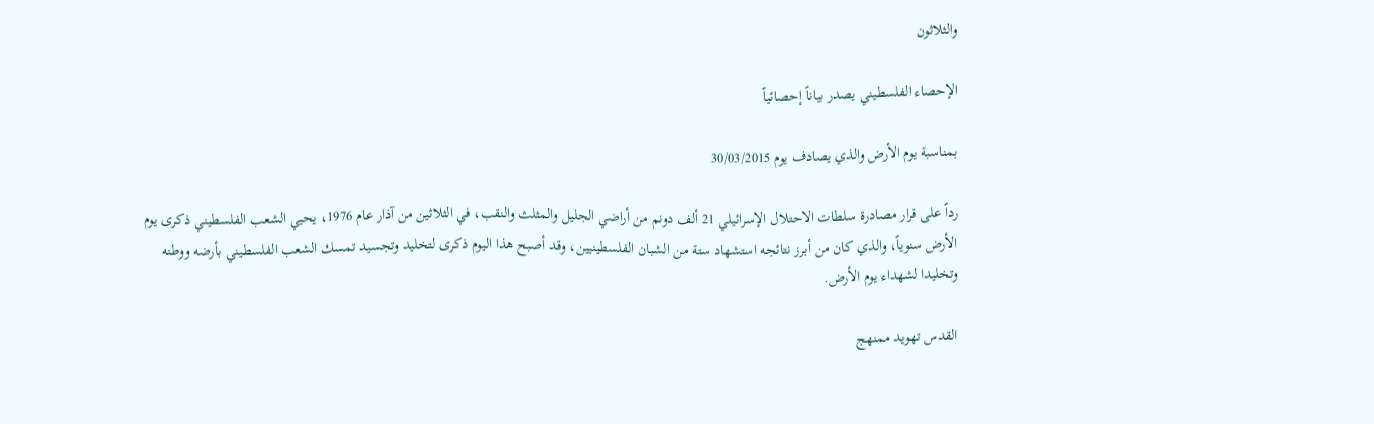والثلاثون

الإحصاء الفلسطيني يصدر بياناً إحصائياً

بمناسبة يوم الأرض والذي يصادف يوم 30/03/2015

رداً على قرار مصادرة سلطات الاحتلال الإسرائيلي 21 ألف دونم من أراضي الجليل والمثلث والنقب، في الثلاثين من آذار عام 1976، يحيي الشعب الفلسطيني ذكرى يوم الأرض سنوياً، والذي كان من أبرز نتائجه استشهاد ستة من الشبان الفلسطينيين، وقد أصبح هذا اليوم ذكرى لتخليد وتجسيد تمسك الشعب الفلسطيني بأرضه ووطنه وتخليدا لشهداء يوم الأرض.

القدس تهويد ممنهج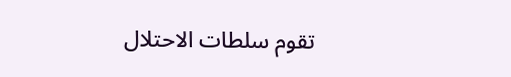تقوم سلطات الاحتلال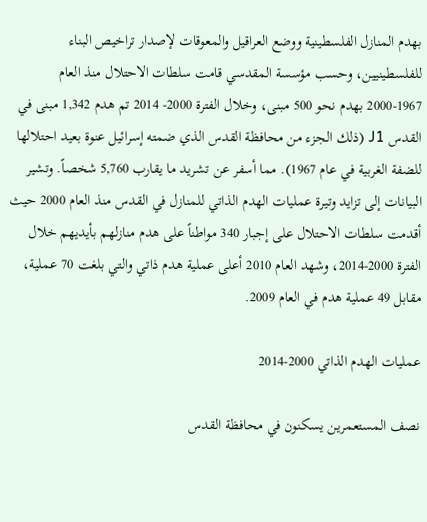بهدم المنازل الفلسطينية ووضع العراقيل والمعوقات لإصدار تراخيص البناء للفلسطينيين، وحسب مؤسسة المقدسي قامت سلطات الاحتلال منذ العام 1967-2000 بهدم نحو 500 مبنى، وخلال الفترة 2000- 2014 تم هدم 1,342 مبنى في القدس J1 (ذلك الجزء من محافظة القدس الذي ضمته إسرائيل عنوة بعيد احتلالها للضفة الغربية في عام 1967). مما أسفر عن تشريد ما يقارب 5,760 شخصاً. وتشير البيانات إلى تزايد وتيرة عمليات الهدم الذاتي للمنازل في القدس منذ العام 2000 حيث أقدمت سلطات الاحتلال على إجبار 340 مواطناً على هدم منازلهم بأيديهم خلال الفترة 2000-2014، وشهد العام 2010 أعلى عملية هدم ذاتي والتي بلغت 70 عملية، مقابل 49 عملية هدم في العام 2009.

عمليات الهدم الذاتي 2000-2014

نصف المستعمرين يسكنون في محافظة القدس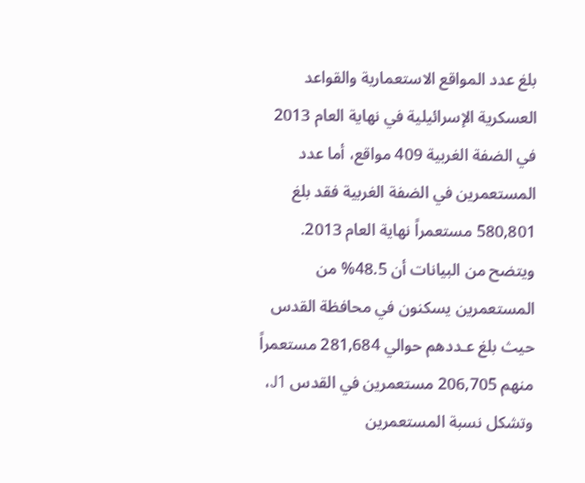بلغ عدد المواقع الاستعمارية والقواعد العسكرية الإسرائيلية في نهاية العام 2013 في الضفة الغربية 409 مواقع، أما عدد المستعمرين في الضفة الغربية فقد بلغ 580,801 مستعمراً نهاية العام 2013. ويتضح من البيانات أن 48.5% من المستعمرين يسكنون في محافظة القدس حيث بلغ عـددهم حوالي 281,684 مستعمراً منهم 206,705 مستعمرين في القدس J1، وتشكل نسبة المستعمرين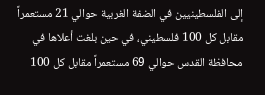إلى الفلسطينيين في الضفة الغربية حوالي 21 مستعمراً مقابل كل 100 فلسطيني، في حين بلغت أعلاها في محافظة القدس حوالي 69 مستعمراً مقابل كل 100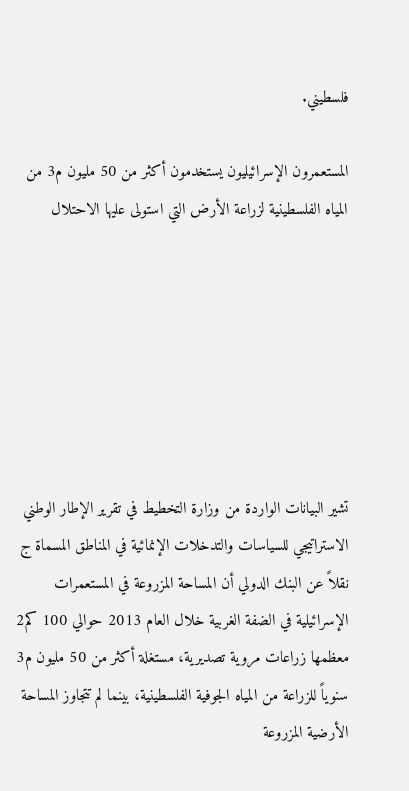فلسطيني.

المستعمرون الإسرائيليون يستخدمون أكثر من 50 مليون م3 من المياه الفلسطينية لزراعة الأرض التي استولى عليها الاحتلال







تشير البيانات الواردة من وزارة التخطيط في تقرير الإطار الوطني الاستراتيجي للسياسات والتدخلات الإنمائية في المناطق المسماة ج نقلاً عن البنك الدولي أن المساحة المزروعة في المستعمرات الإسرائيلية في الضفة الغربية خلال العام 2013 حوالي 100 كم2 معظمها زراعات مروية تصديرية، مستغلة أكثر من 50 مليون م3 سنوياً للزراعة من المياه الجوفية الفلسطينية، بينما لم تتجاوز المساحة الأرضية المزروعة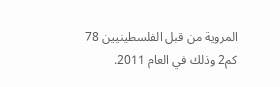المروية من قبل الفلسطينيين 78 كم2 وذلك في العام 2011.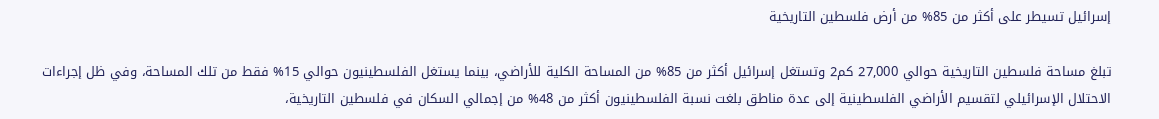إسرائيل تسيطر على أكثر من 85% من أرض فلسطين التاريخية

تبلغ مساحة فلسطين التاريخية حوالي 27,000 كم2 وتستغل إسرائيل أكثر من 85% من المساحة الكلية للأراضي، بينما يستغل الفلسطينيون حوالي 15% فقط من تلك المساحة، وفي ظل إجراءات الاحتلال الإسرائيلي لتقسيم الأراضي الفلسطينية إلى عدة مناطق بلغت نسبة الفلسطينيون أكثر من 48% من إجمالي السكان في فلسطين التاريخية،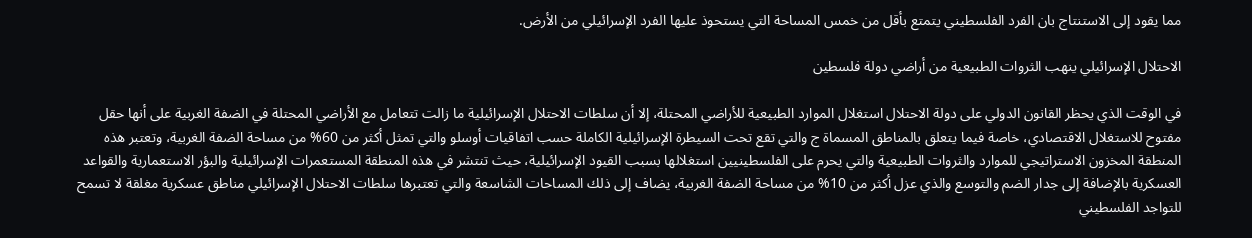مما يقود إلى الاستنتاج بان الفرد الفلسطيني يتمتع بأقل من خمس المساحة التي يستحوذ عليها الفرد الإسرائيلي من الأرض.

الاحتلال الإسرائيلي ينهب الثروات الطبيعية من أراضي دولة فلسطين

في الوقت الذي يحظر القانون الدولي على دولة الاحتلال استغلال الموارد الطبيعية للأراضي المحتلة، إلا أن سلطات الاحتلال الإسرائيلية ما زالت تتعامل مع الأراضي المحتلة في الضفة الغربية على أنها حقل مفتوح للاستغلال الاقتصادي، خاصة فيما يتعلق بالمناطق المسماة ج والتي تقع تحت السيطرة الإسرائيلية الكاملة حسب اتفاقيات أوسلو والتي تمثل أكثر من 60% من مساحة الضفة الغربية، وتعتبر هذه المنطقة المخزون الاستراتيجي للموارد والثروات الطبيعية والتي يحرم على الفلسطينيين استغلالها بسبب القيود الإسرائيلية، حيث تنتشر في هذه المنطقة المستعمرات الإسرائيلية والبؤر الاستعمارية والقواعد العسكرية بالإضافة إلى جدار الضم والتوسع والذي عزل أكثر من 10% من مساحة الضفة الغربية، يضاف إلى ذلك المساحات الشاسعة والتي تعتبرها سلطات الاحتلال الإسرائيلي مناطق عسكرية مغلقة لا تسمح للتواجد الفلسطيني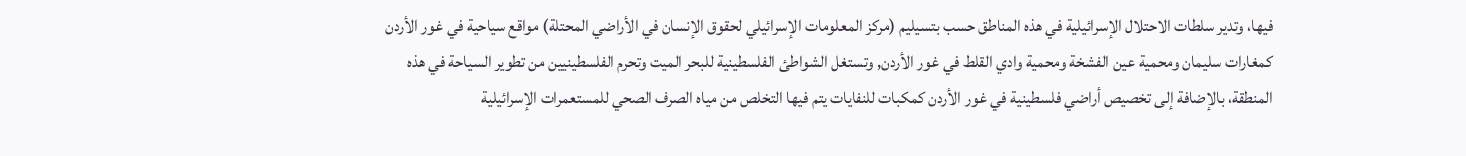فيها، وتدير سلطات الاحتلال الإسرائيلية في هذه المناطق حسب بتسيليم (مركز المعلومات الإسرائيلي لحقوق الإنسان في الأراضي المحتلة) مواقع سياحية في غور الأردن كمغارات سليمان ومحمية عين الفشخة ومحمية وادي القلط في غور الأردن, وتستغل الشواطئ الفلسطينية للبحر الميت وتحرم الفلسطينيين من تطوير السياحة في هذه المنطقة، بالإضافة إلى تخصيص أراضي فلسطينية في غور الأردن كمكبات للنفايات يتم فيها التخلص من مياه الصرف الصحي للمستعمرات الإسرائيلية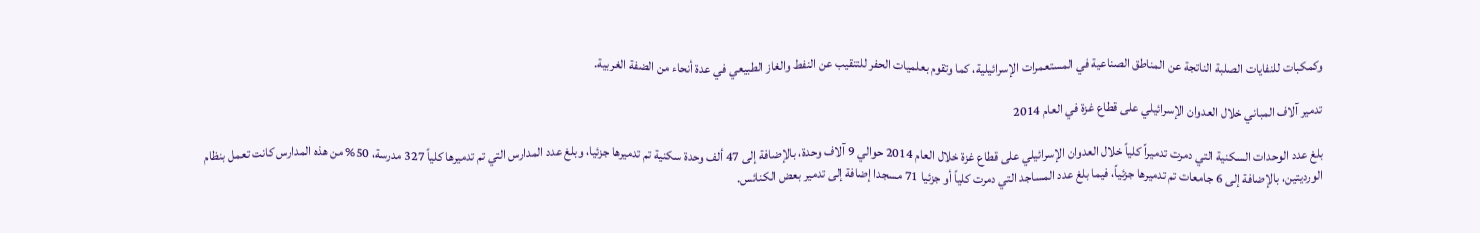وكمكبات للنفايات الصلبة الناتجة عن المناطق الصناعية في المستعمرات الإسرائيلية، كما وتقوم بعلميات الحفر للتنقيب عن النفط والغاز الطبيعي في عدة أنحاء من الضفة الغربية.

تدمير آلاف المباني خلال العدوان الإسرائيلي على قطاع غزة في العام 2014

بلغ عدد الوحدات السكنية التي دمرت تدميراً كلياً خلال العدوان الإسرائيلي على قطاع غزة خلال العام 2014 حوالي 9 آلاف وحدة، بالإضافة إلى 47 ألف وحدة سكنية تم تدميرها جزئيا، وبلغ عدد المدارس التي تم تدميرها كلياً 327 مدرسة، 50% من هذه المدارس كانت تعمل بنظام الورديتين، بالإضافة إلى 6 جامعات تم تدميرها جزئياً، فيما بلغ عدد المساجد التي دمرت كلياً أو جزئيا 71 مسجدا إضافة إلى تدمير بعض الكنائس.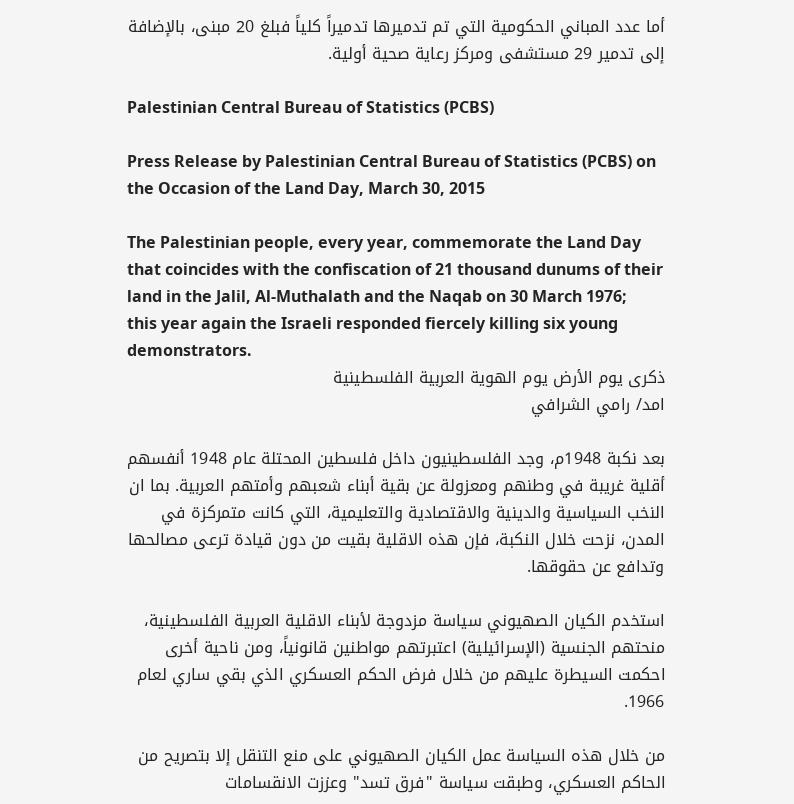أما عدد المباني الحكومية التي تم تدميرها تدميراً كلياً فبلغ 20 مبنى، بالإضافة إلى تدمير 29 مستشفى ومركز رعاية صحية أولية.

Palestinian Central Bureau of Statistics (PCBS)

Press Release by Palestinian Central Bureau of Statistics (PCBS) on the Occasion of the Land Day, March 30, 2015

The Palestinian people, every year, commemorate the Land Day that coincides with the confiscation of 21 thousand dunums of their land in the Jalil, Al-Muthalath and the Naqab on 30 March 1976; this year again the Israeli responded fiercely killing six young demonstrators.
ذكرى يوم الأرض يوم الهوية العربية الفلسطينية
امد/ رامي الشرافي

بعد نكبة 1948م، وجد الفلسطينيون داخل فلسطين المحتلة عام 1948 أنفسهم أقلية غريبة في وطنهم ومعزولة عن بقية أبناء شعبهم وأمتهم العربية. بما ان النخب السياسية والدينية والاقتصادية والتعليمية، التي كانت متمركزة في المدن، نزحت خلال النكبة، فإن هذه الاقلية بقيت من دون قيادة ترعى مصالحها وتدافع عن حقوقها.

استخدم الكيان الصهيوني سياسة مزدوجة لأبناء الاقلية العربية الفلسطينية، منحتهم الجنسية (الإسرائيلية) اعتبرتهم مواطنين قانونياً، ومن ناحية أخرى احكمت السيطرة عليهم من خلال فرض الحكم العسكري الذي بقي ساري لعام 1966.

من خلال هذه السياسة عمل الكيان الصهيوني على منع التنقل إلا بتصريح من الحاكم العسكري، وطبقت سياسة "فرق تسد" وعززت الانقسامات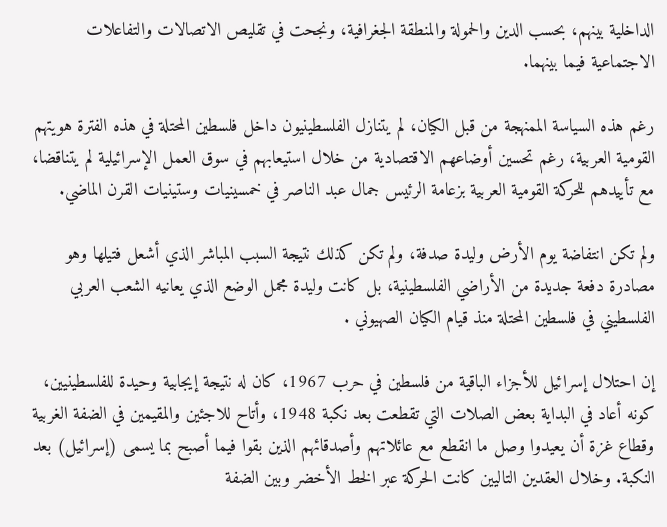الداخلية بينهم، بحسب الدين والحمولة والمنطقة الجغرافية، ونجحت في تقليص الاتصالات والتفاعلات الاجتماعية فيما بينهما.

رغم هذه السياسة الممنهجة من قبل الكيان، لم يتنازل الفلسطينيون داخل فلسطين المحتلة في هذه الفترة هويتهم القومية العربية، رغم تحسين أوضاعهم الاقتصادية من خلال استيعابهم في سوق العمل الإسرائيلية لم يتناقضا، مع تأييدهم للحركة القومية العربية بزعامة الرئيس جمال عبد الناصر في خمسينيات وستينيات القرن الماضي.

ولم تكن انتفاضة يوم الأرض وليدة صدفة، ولم تكن كذلك نتيجة السبب المباشر الذي أشعل فتيلها وهو مصادرة دفعة جديدة من الأراضي الفلسطينية، بل كانت وليدة مجمل الوضع الذي يعانيه الشعب العربي الفلسطيني في فلسطين المحتلة منذ قيام الكيان الصهيوني .

إن احتلال إسرائيل للأجزاء الباقية من فلسطين في حرب 1967، كان له نتيجة إيجابية وحيدة للفلسطينيين، كونه أعاد في البداية بعض الصلات التي تقطعت بعد نكبة 1948، وأتاح للاجئين والمقيمين في الضفة الغربية وقطاع غزة أن يعيدوا وصل ما انقطع مع عائلاتهم وأصدقائهم الذين بقوا فيما أصبح بما يسمى (إسرائيل) بعد النكبة. وخلال العقدين التاليين كانت الحركة عبر الخط الأخضر وبين الضفة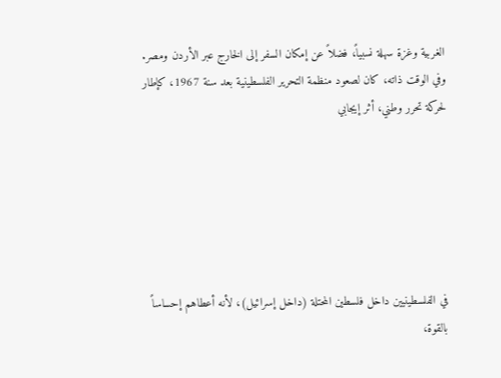الغربية وغزة سهلة نسبياً، فضلاً عن إمكان السفر إلى الخارج عبر الأردن ومصر. وفي الوقت ذاته، كان لصعود منظمة التحرير الفلسطينية بعد سنة 1967، كإطار لحركة تحرر وطني، أثر إيجابي






في الفلسطينيين داخل فلسطين المحتلة (داخل إسرائيل)، لأنه أعطاهم إحساساً بالقوة،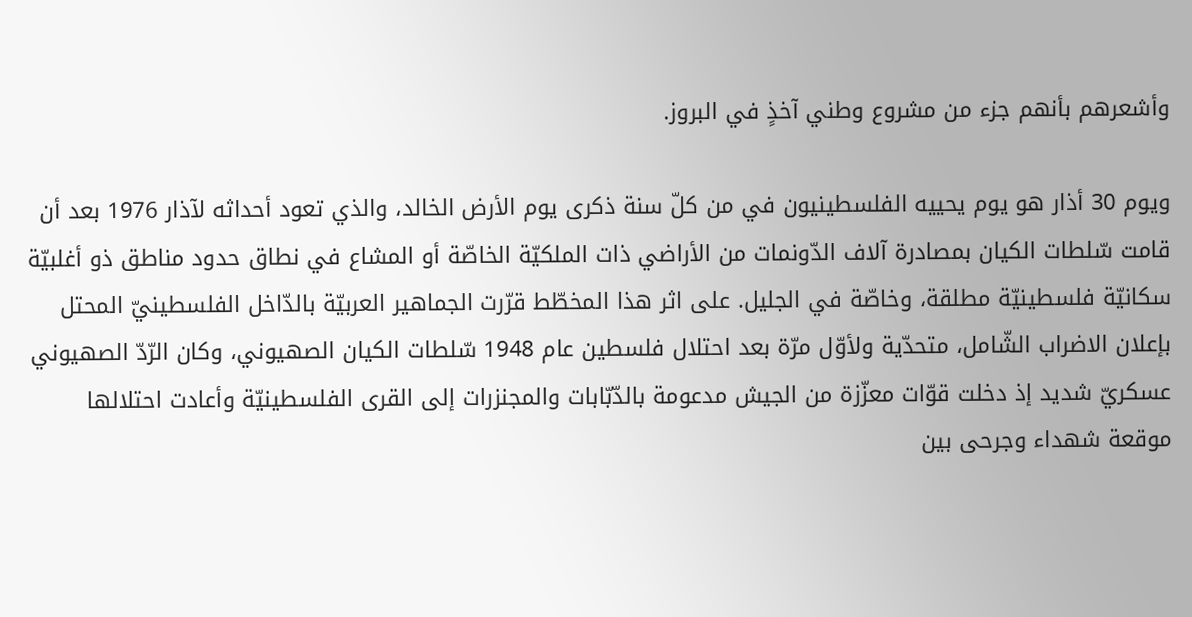وأشعرهم بأنهم جزء من مشروع وطني آخذٍ في البروز.

ويوم 30 أذار هو يوم يحييه الفلسطينيون في من كلّ سنة ذكرى يوم الأرض الخالد، والذي تعود أحداثه لآذار 1976 بعد أن قامت سّلطات الكيان بمصادرة آلاف الدّونمات من الأراضي ذات الملكيّة الخاصّة أو المشاع في نطاق حدود مناطق ذو أغلبيّة سكانيّة فلسطينيّة مطلقة، وخاصّة في الجليل. على اثر هذا المخطّط قرّرت الجماهير العربيّة بالدّاخل الفلسطينيّ المحتل بإعلان الاضراب الشّامل، متحدّية ولأوّل مرّة بعد احتلال فلسطين عام 1948 سّلطات الكيان الصهيوني، وكان الرّدّ الصهيوني عسكريّ شديد إذ دخلت قوّات معزّزة من الجيش مدعومة بالدّبّابات والمجنزرات إلى القرى الفلسطينيّة وأعادت احتلالها موقعة شهداء وجرحى بين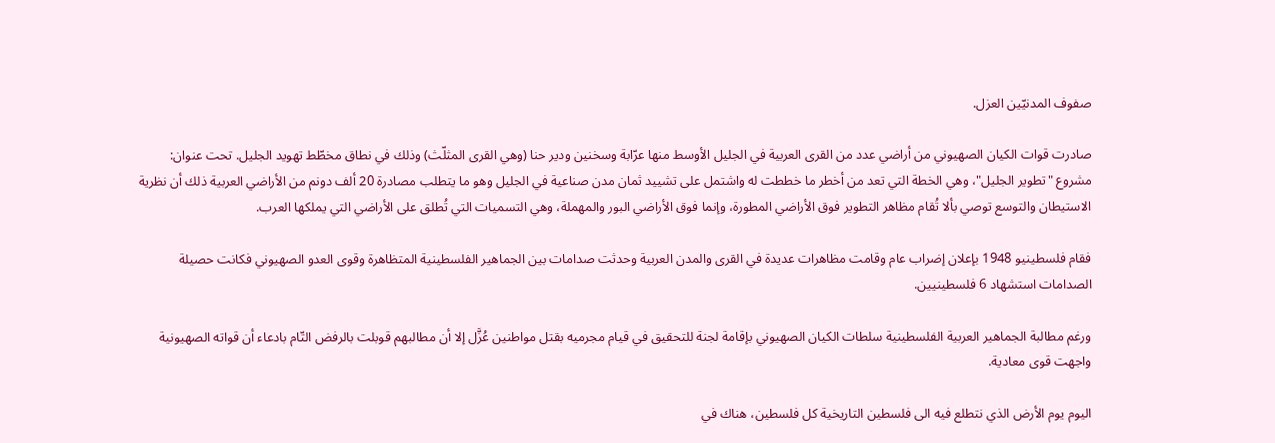صفوف المدنيّين العزل.

صادرت قوات الكيان الصهيوني من أراضي عدد من القرى العربية في الجليل الأوسط منها عرّابة وسخنين ودير حنا (وهي القرى المثلّث) وذلك في نطاق مخطّط تهويد الجليل. تحت عنوان: مشروع "تطوير الجليل"، وهي الخطة التي تعد من أخطر ما خططت له واشتمل على تشييد ثمان مدن صناعية في الجليل وهو ما يتطلب مصادرة 20 ألف دونم من الأراضي العربية ذلك أن نظرية الاستيطان والتوسع توصي بألا تُقام مظاهر التطوير فوق الأراضي المطورة، وإنما فوق الأراضي البور والمهملة، وهي التسميات التي تُطلق على الأراضي التي يملكها العرب.

فقام فلسطينيو 1948 بإعلان إضراب عام وقامت مظاهرات عديدة في القرى والمدن العربية وحدثت صدامات بين الجماهير الفلسطينية المتظاهرة وقوى العدو الصهيوني فكانت حصيلة الصدامات استشهاد 6 فلسطينيين.

ورغم مطالبة الجماهير العربية الفلسطينية سلطات الكيان الصهيوني بإقامة لجنة للتحقيق في قيام مجرميه بقتل مواطنين عُزَّل إلا أن مطالبهم قوبلت بالرفض التّام بادعاء أن قواته الصهيونية واجهت قوى معادية.

اليوم يوم الأرض الذي نتطلع فيه الى فلسطين التاريخية كل فلسطين، هناك في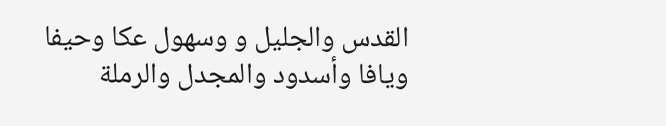القدس والجليل و وسهول عكا وحيفا ويافا وأسدود والمجدل والرملة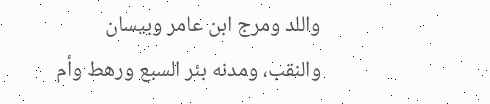واللد ومرج ابن عامر وبيسان والنقب، ومدنه بئر السبع ورهط وأم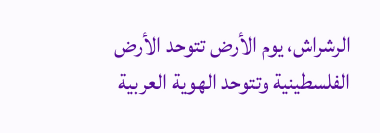الرشراش، يوم الأرض تتوحد الأرض الفلسطينية وتتوحد الهوية العربية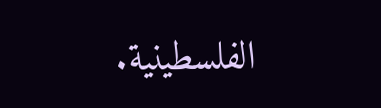الفلسطينية.